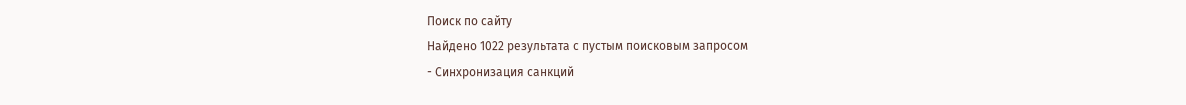Поиск по сайту
Найдено 1022 результата с пустым поисковым запросом
- Синхронизация санкций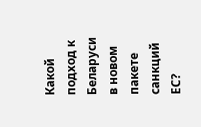Какой подход к Беларуси в новом пакете санкций ЕС?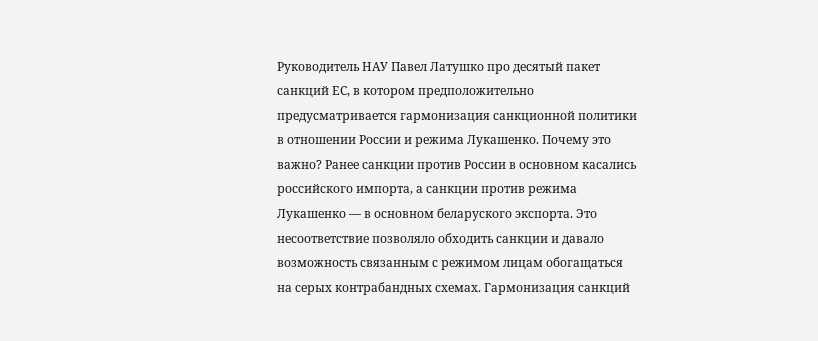Руководитель НАУ Павел Латушко про десятый пакет санкций ЕС, в котором предположительно предусматривается гармонизация санкционной политики в отношении России и режима Лукашенко. Почему это важно? Ранее санкции против России в основном касались российского импорта, а санкции против режима Лукашенко — в основном беларуского экспорта. Это несоответствие позволяло обходить санкции и давало возможность связанным с режимом лицам обогащаться на серых контрабандных схемах. Гармонизация санкций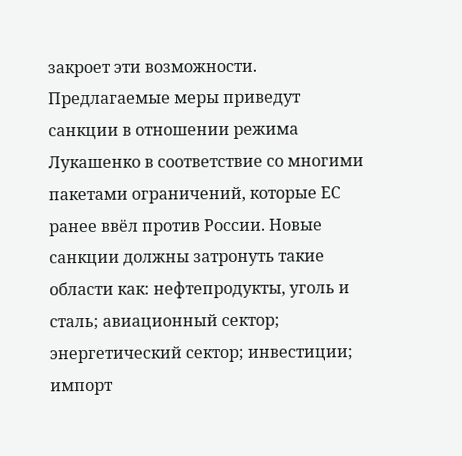закроет эти возможности. Предлагаемые меры приведут санкции в отношении режима Лукашенко в соответствие со многими пакетами ограничений, которые ЕС ранее ввёл против России. Новые санкции должны затронуть такие области как: нефтепродукты, уголь и сталь; авиационный сектор; энергетический сектор; инвестиции; импорт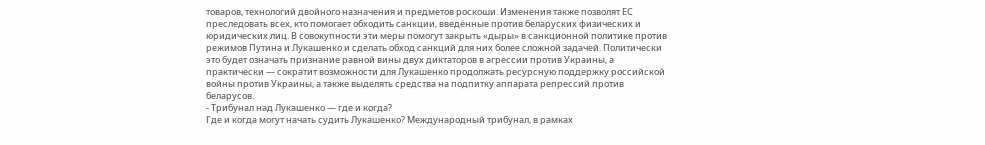товаров, технологий двойного назначения и предметов роскоши. Изменения также позволят ЕС преследовать всех, кто помогает обходить санкции, введённые против беларуских физических и юридических лиц. В совокупности эти меры помогут закрыть «дыры» в санкционной политике против режимов Путина и Лукашенко и сделать обход санкций для них более сложной задачей. Политически это будет означать признание равной вины двух диктаторов в агрессии против Украины, а практически — сократит возможности для Лукашенко продолжать ресурсную поддержку российской войны против Украины, а также выделять средства на подпитку аппарата репрессий против беларусов.
- Трибунал над Лукашенко — где и когда?
Где и когда могут начать судить Лукашенко? Международный трибунал, в рамках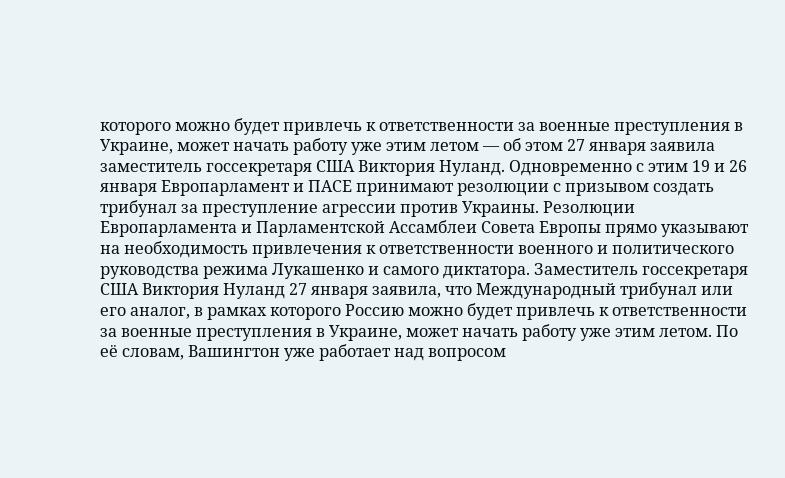которого можно будет привлечь к ответственности за военные преступления в Украине, может начать работу уже этим летом — об этом 27 января заявила заместитель госсекретаря США Виктория Нуланд. Одновременно с этим 19 и 26 января Европарламент и ПАСЕ принимают резолюции с призывом создать трибунал за преступление агрессии против Украины. Резолюции Европарламента и Парламентской Ассамблеи Совета Европы прямо указывают на необходимость привлечения к ответственности военного и политического руководства режима Лукашенко и самого диктатора. Заместитель госсекретаря США Виктория Нуланд 27 января заявила, что Международный трибунал или его аналог, в рамках которого Россию можно будет привлечь к ответственности за военные преступления в Украине, может начать работу уже этим летом. По её словам, Вашингтон уже работает над вопросом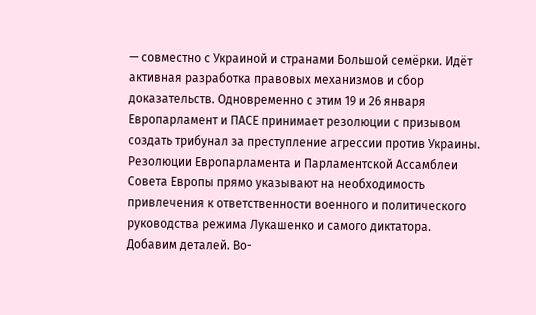— совместно с Украиной и странами Большой семёрки. Идёт активная разработка правовых механизмов и сбор доказательств. Одновременно с этим 19 и 26 января Европарламент и ПАСЕ принимает резолюции с призывом создать трибунал за преступление агрессии против Украины. Резолюции Европарламента и Парламентской Ассамблеи Совета Европы прямо указывают на необходимость привлечения к ответственности военного и политического руководства режима Лукашенко и самого диктатора. Добавим деталей. Во-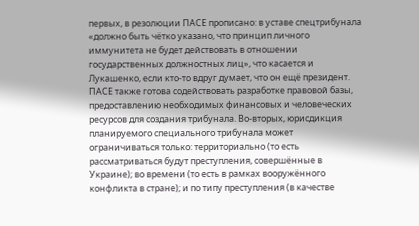первых, в резолюции ПАСЕ прописано: в уставе спецтрибунала «должно быть чётко указано, что принцип личного иммунитета не будет действовать в отношении государственных должностных лиц», что касается и Лукашенко, если кто-то вдруг думает, что он ещё президент. ПАСЕ также готова содействовать разработке правовой базы, предоставлению необходимых финансовых и человеческих ресурсов для создания трибунала. Во-вторых, юрисдикция планируемого специального трибунала может ограничиваться только: территориально (то есть рассматриваться будут преступления, совершённые в Украине); во времени (то есть в рамках вооружённого конфликта в стране); и по типу преступления (в качестве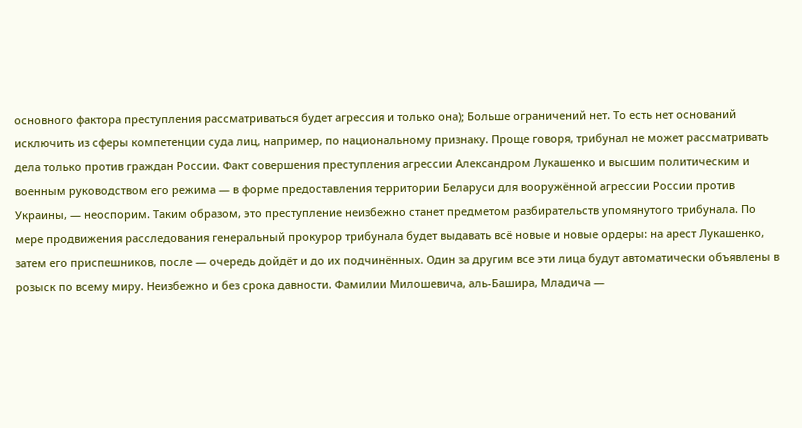основного фактора преступления рассматриваться будет агрессия и только она); Больше ограничений нет. То есть нет оснований исключить из сферы компетенции суда лиц, например, по национальному признаку. Проще говоря, трибунал не может рассматривать дела только против граждан России. Факт совершения преступления агрессии Александром Лукашенко и высшим политическим и военным руководством его режима — в форме предоставления территории Беларуси для вооружённой агрессии России против Украины, — неоспорим. Таким образом, это преступление неизбежно станет предметом разбирательств упомянутого трибунала. По мере продвижения расследования генеральный прокурор трибунала будет выдавать всё новые и новые ордеры: на арест Лукашенко, затем его приспешников, после — очередь дойдёт и до их подчинённых. Один за другим все эти лица будут автоматически объявлены в розыск по всему миру. Неизбежно и без срока давности. Фамилии Милошевича, аль-Башира, Младича —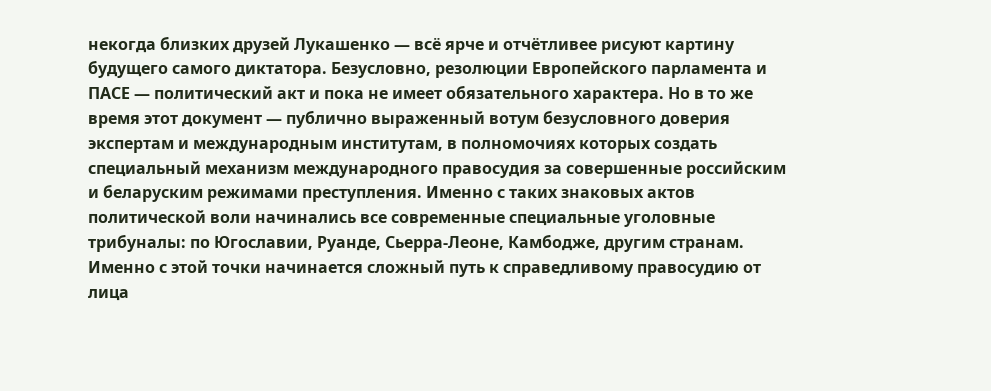некогда близких друзей Лукашенко — всё ярче и отчётливее рисуют картину будущего самого диктатора. Безусловно, резолюции Европейского парламента и ПАСЕ — политический акт и пока не имеет обязательного характера. Но в то же время этот документ — публично выраженный вотум безусловного доверия экспертам и международным институтам, в полномочиях которых создать специальный механизм международного правосудия за совершенные российским и беларуским режимами преступления. Именно с таких знаковых актов политической воли начинались все современные специальные уголовные трибуналы: по Югославии, Руанде, Сьерра-Леоне, Камбодже, другим странам. Именно с этой точки начинается сложный путь к справедливому правосудию от лица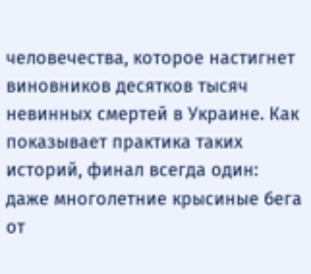человечества, которое настигнет виновников десятков тысяч невинных смертей в Украине. Как показывает практика таких историй, финал всегда один: даже многолетние крысиные бега от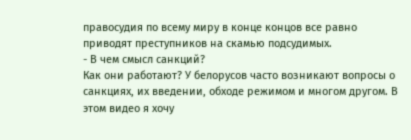правосудия по всему миру в конце концов все равно приводят преступников на скамью подсудимых.
- В чем смысл санкций?
Как они работают? У белорусов часто возникают вопросы о санкциях, их введении, обходе режимом и многом другом. В этом видео я хочу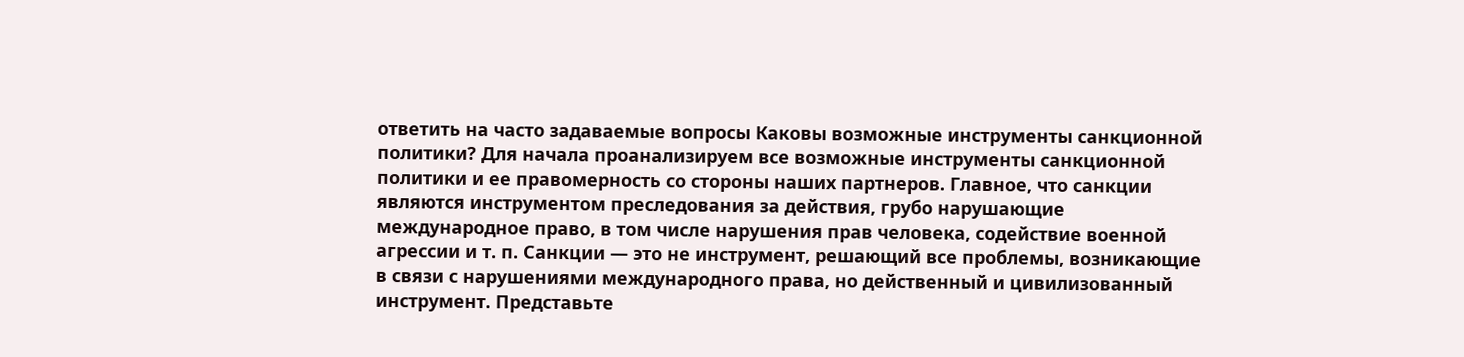ответить на часто задаваемые вопросы Каковы возможные инструменты санкционной политики? Для начала проанализируем все возможные инструменты санкционной политики и ее правомерность со стороны наших партнеров. Главное, что санкции являются инструментом преследования за действия, грубо нарушающие международное право, в том числе нарушения прав человека, содействие военной агрессии и т. п. Санкции — это не инструмент, решающий все проблемы, возникающие в связи с нарушениями международного права, но действенный и цивилизованный инструмент. Представьте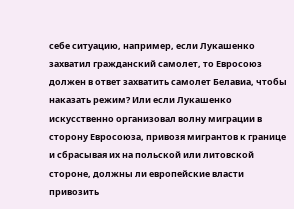себе ситуацию, например, если Лукашенко захватил гражданский самолет, то Евросоюз должен в ответ захватить самолет Белавиа, чтобы наказать режим? Или если Лукашенко искусственно организовал волну миграции в сторону Евросоюза, привозя мигрантов к границе и сбрасывая их на польской или литовской стороне, должны ли европейские власти привозить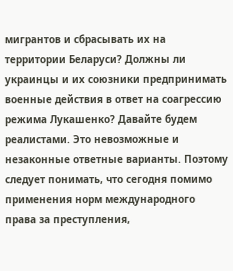мигрантов и сбрасывать их на территории Беларуси? Должны ли украинцы и их союзники предпринимать военные действия в ответ на соагрессию режима Лукашенко? Давайте будем реалистами. Это невозможные и незаконные ответные варианты. Поэтому следует понимать, что сегодня помимо применения норм международного права за преступления,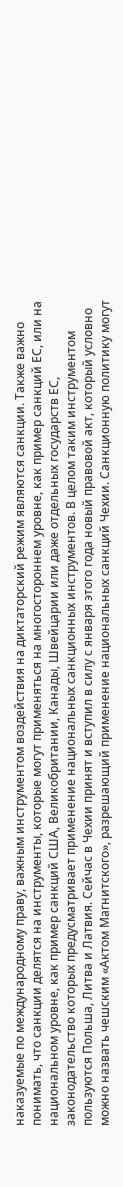наказуемые по международному праву, важным инструментом воздействия на диктаторский режим являются санкции. Также важно понимать, что санкции делятся на инструменты, которые могут применяться на многостороннем уровне, как пример санкций ЕС, или на национальном уровне, как пример санкций США, Великобритании, Канады, Швейцарии или даже отдельных государств ЕС, законодательство которых предусматривает применение национальных санкционных инструментов. В целом таким инструментом пользуются Польша, Литва и Латвия. Сейчас в Чехии принят и вступил в силу с января этого года новый правовой акт, который условно можно назвать чешским «Актом Магнитского», разрешающий применение национальных санкций Чехии. Санкционную политику могут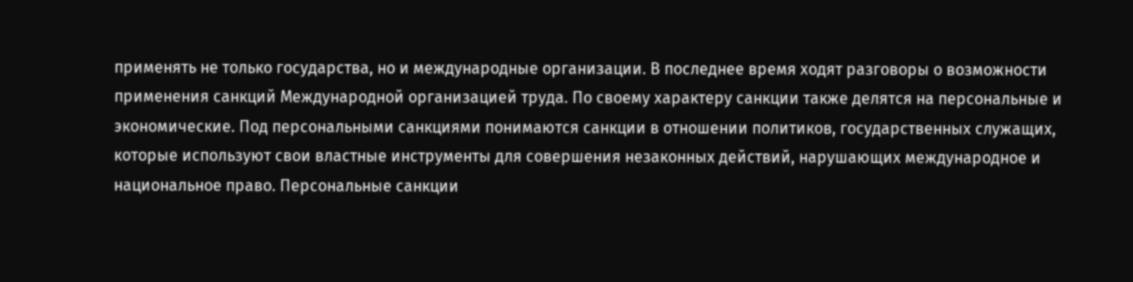применять не только государства, но и международные организации. В последнее время ходят разговоры о возможности применения санкций Международной организацией труда. По своему характеру санкции также делятся на персональные и экономические. Под персональными санкциями понимаются санкции в отношении политиков, государственных служащих, которые используют свои властные инструменты для совершения незаконных действий, нарушающих международное и национальное право. Персональные санкции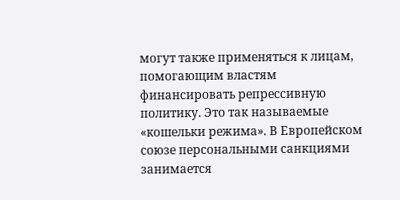могут также применяться к лицам, помогающим властям финансировать репрессивную политику. Это так называемые «кошельки режима». В Европейском союзе персональными санкциями занимается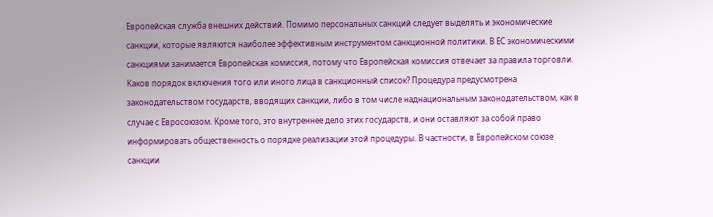Европейская служба внешних действий. Помимо персональных санкций следует выделять и экономические санкции, которые являются наиболее эффективным инструментом санкционной политики. В ЕС экономическими санкциями занимается Европейская комиссия, потому что Европейская комиссия отвечает за правила торговли. Каков порядок включения того или иного лица в санкционный список? Процедура предусмотрена законодательством государств, вводящих санкции, либо в том числе наднациональным законодательством, как в случае с Евросоюзом. Кроме того, это внутреннее дело этих государств, и они оставляют за собой право информировать общественность о порядке реализации этой процедуры. В частности, в Европейском союзе санкции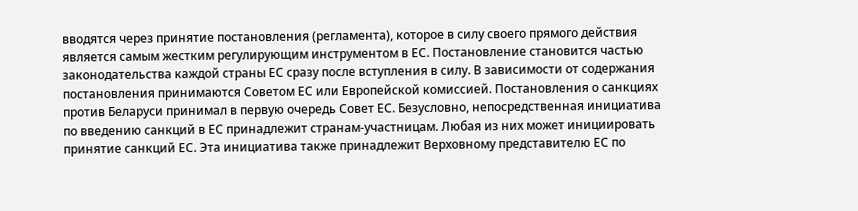вводятся через принятие постановления (регламента), которое в силу своего прямого действия является самым жестким регулирующим инструментом в ЕС. Постановление становится частью законодательства каждой страны ЕС сразу после вступления в силу. В зависимости от содержания постановления принимаются Советом ЕС или Европейской комиссией. Постановления о санкциях против Беларуси принимал в первую очередь Совет ЕС. Безусловно, непосредственная инициатива по введению санкций в ЕС принадлежит странам-участницам. Любая из них может инициировать принятие санкций ЕС. Эта инициатива также принадлежит Верховному представителю ЕС по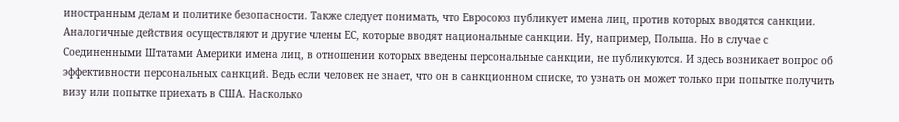иностранным делам и политике безопасности. Также следует понимать, что Евросоюз публикует имена лиц, против которых вводятся санкции. Аналогичные действия осуществляют и другие члены ЕС, которые вводят национальные санкции. Ну, например, Польша. Но в случае с Соединенными Штатами Америки имена лиц, в отношении которых введены персональные санкции, не публикуются. И здесь возникает вопрос об эффективности персональных санкций. Ведь если человек не знает, что он в санкционном списке, то узнать он может только при попытке получить визу или попытке приехать в США. Насколько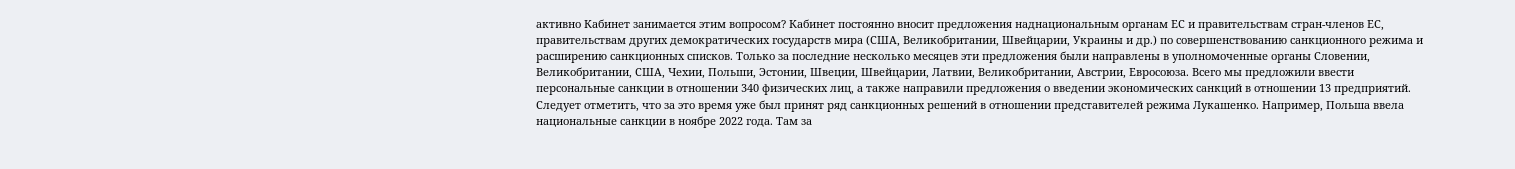активно Кабинет занимается этим вопросом? Кабинет постоянно вносит предложения наднациональным органам ЕС и правительствам стран-членов ЕС, правительствам других демократических государств мира (США, Великобритании, Швейцарии, Украины и др.) по совершенствованию санкционного режима и расширению санкционных списков. Только за последние несколько месяцев эти предложения были направлены в уполномоченные органы Словении, Великобритании, США, Чехии, Польши, Эстонии, Швеции, Швейцарии, Латвии, Великобритании, Австрии, Евросоюза. Всего мы предложили ввести персональные санкции в отношении 340 физических лиц, а также направили предложения о введении экономических санкций в отношении 13 предприятий. Следует отметить, что за это время уже был принят ряд санкционных решений в отношении представителей режима Лукашенко. Например, Польша ввела национальные санкции в ноябре 2022 года. Там за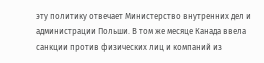эту политику отвечает Министерство внутренних дел и администрации Польши. В том же месяце Канада ввела санкции против физических лиц и компаний из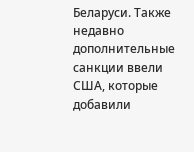Беларуси. Также недавно дополнительные санкции ввели США, которые добавили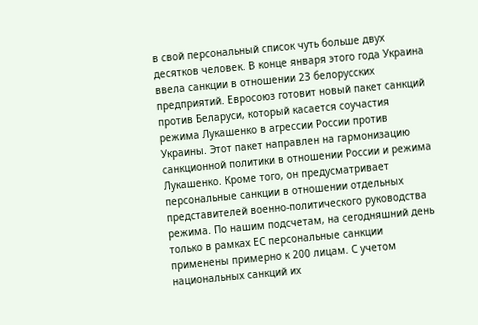в свой персональный список чуть больше двух десятков человек. В конце января этого года Украина ввела санкции в отношении 23 белорусских предприятий. Евросоюз готовит новый пакет санкций против Беларуси, который касается соучастия режима Лукашенко в агрессии России против Украины. Этот пакет направлен на гармонизацию санкционной политики в отношении России и режима Лукашенко. Кроме того, он предусматривает персональные санкции в отношении отдельных представителей военно-политического руководства режима. По нашим подсчетам, на сегодняшний день только в рамках ЕС персональные санкции применены примерно к 200 лицам. С учетом национальных санкций их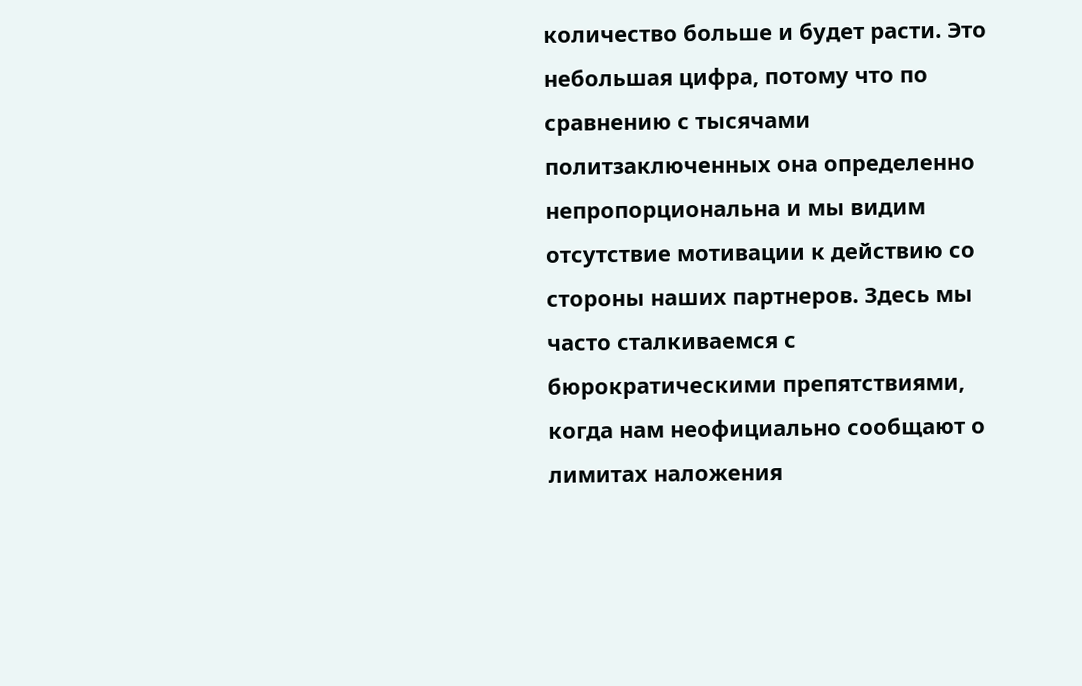количество больше и будет расти. Это небольшая цифра, потому что по сравнению с тысячами политзаключенных она определенно непропорциональна и мы видим отсутствие мотивации к действию со стороны наших партнеров. Здесь мы часто сталкиваемся с бюрократическими препятствиями, когда нам неофициально сообщают о лимитах наложения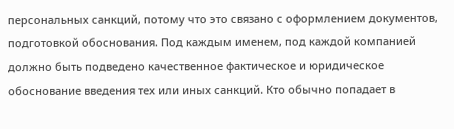персональных санкций, потому что это связано с оформлением документов, подготовкой обоснования. Под каждым именем, под каждой компанией должно быть подведено качественное фактическое и юридическое обоснование введения тех или иных санкций. Кто обычно попадает в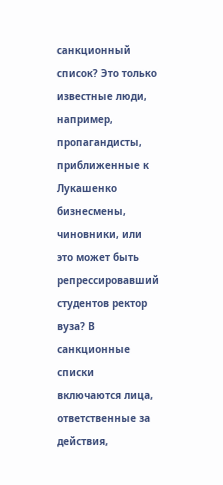санкционный список? Это только известные люди, например, пропагандисты, приближенные к Лукашенко бизнесмены, чиновники, или это может быть репрессировавший студентов ректор вуза? В санкционные списки включаются лица, ответственные за действия,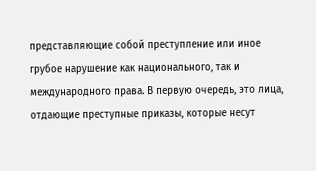представляющие собой преступление или иное грубое нарушение как национального, так и международного права. В первую очередь, это лица, отдающие преступные приказы, которые несут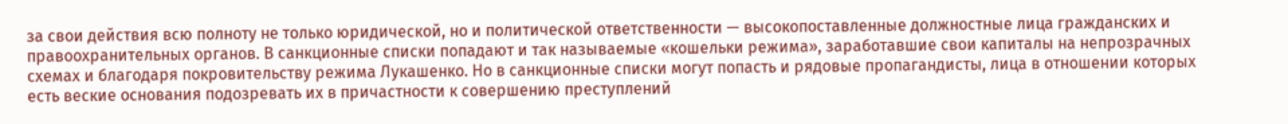за свои действия всю полноту не только юридической, но и политической ответственности — высокопоставленные должностные лица гражданских и правоохранительных органов. В санкционные списки попадают и так называемые «кошельки режима», заработавшие свои капиталы на непрозрачных схемах и благодаря покровительству режима Лукашенко. Но в санкционные списки могут попасть и рядовые пропагандисты, лица в отношении которых есть веские основания подозревать их в причастности к совершению преступлений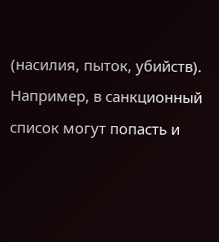(насилия, пыток, убийств). Например, в санкционный список могут попасть и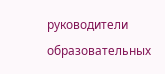руководители образовательных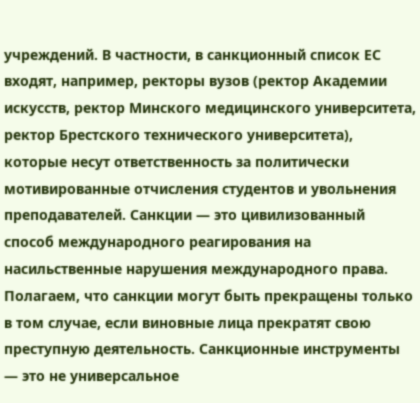учреждений. В частности, в санкционный список ЕС входят, например, ректоры вузов (ректор Академии искусств, ректор Минского медицинского университета, ректор Брестского технического университета), которые несут ответственность за политически мотивированные отчисления студентов и увольнения преподавателей. Санкции — это цивилизованный способ международного реагирования на насильственные нарушения международного права. Полагаем, что санкции могут быть прекращены только в том случае, если виновные лица прекратят свою преступную деятельность. Санкционные инструменты — это не универсальное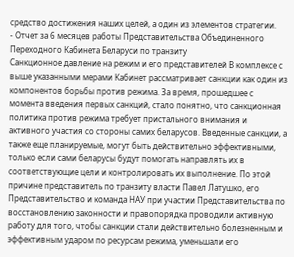средство достижения наших целей, а один из элементов стратегии.
- Отчет за 6 месяцев работы Представительства Объединенного Переходного Кабинета Беларуси по транзиту
Санкционное давление на режим и его представителей В комплексе с выше указанными мерами Кабинет рассматривает санкции как один из компонентов борьбы против режима. За время, прошедшее с момента введения первых санкций, стало понятно, что санкционная политика против режима требует пристального внимания и активного участия со стороны самих беларусов. Введенные санкции, а также еще планируемые, могут быть действительно эффективными, только если сами беларусы будут помогать направлять их в соответствующие цели и контролировать их выполнение. По этой причине представитель по транзиту власти Павел Латушко, его Представительство и команда НАУ при участии Представительства по восстановлению законности и правопорядка проводили активную работу для того, чтобы санкции стали действительно болезненным и эффективным ударом по ресурсам режима, уменьшали его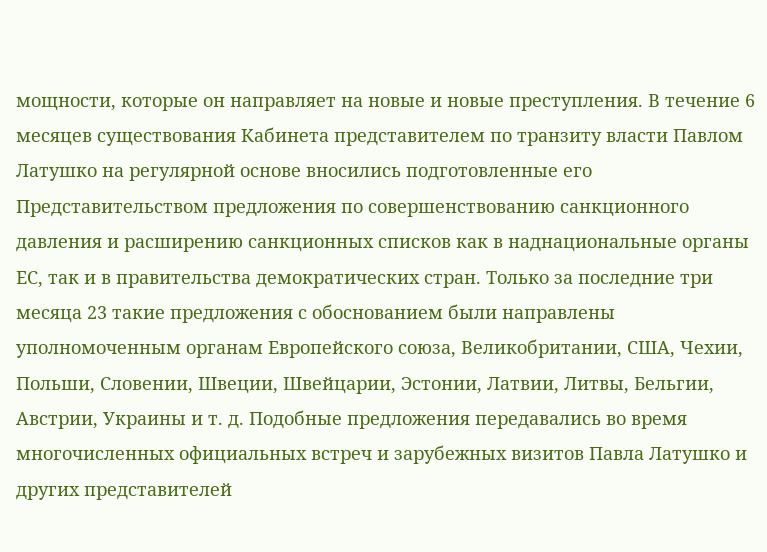мощности, которые он направляет на новые и новые преступления. В течение 6 месяцев существования Кабинета представителем по транзиту власти Павлом Латушко на регулярной основе вносились подготовленные его Представительством предложения по совершенствованию санкционного давления и расширению санкционных списков как в наднациональные органы ЕС, так и в правительства демократических стран. Только за последние три месяца 23 такие предложения с обоснованием были направлены уполномоченным органам Европейского союза, Великобритании, США, Чехии, Польши, Словении, Швеции, Швейцарии, Эстонии, Латвии, Литвы, Бельгии, Австрии, Украины и т. д. Подобные предложения передавались во время многочисленных официальных встреч и зарубежных визитов Павла Латушко и других представителей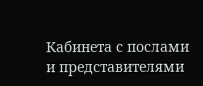Кабинета с послами и представителями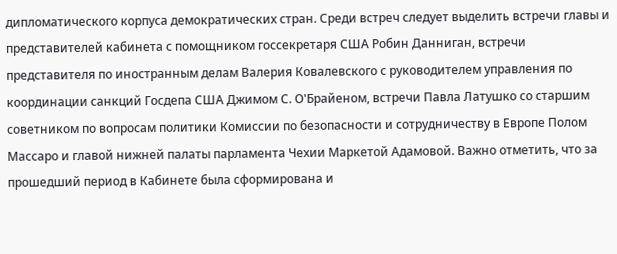дипломатического корпуса демократических стран. Среди встреч следует выделить встречи главы и представителей кабинета с помощником госсекретаря США Робин Данниган, встречи представителя по иностранным делам Валерия Ковалевского с руководителем управления по координации санкций Госдепа США Джимом С. О'Брайеном, встречи Павла Латушко со старшим советником по вопросам политики Комиссии по безопасности и сотрудничеству в Европе Полом Массаро и главой нижней палаты парламента Чехии Маркетой Адамовой. Важно отметить, что за прошедший период в Кабинете была сформирована и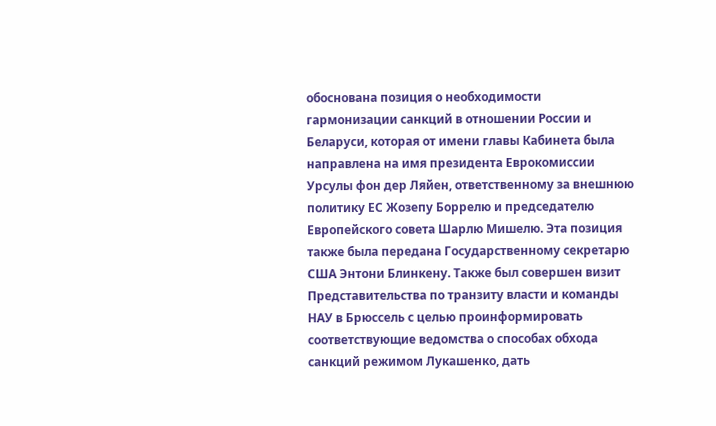обоснована позиция о необходимости гармонизации санкций в отношении России и Беларуси, которая от имени главы Кабинета была направлена на имя президента Еврокомиссии Урсулы фон дер Ляйен, ответственному за внешнюю политику ЕС Жозепу Боррелю и председателю Европейского совета Шарлю Мишелю. Эта позиция также была передана Государственному секретарю США Энтони Блинкену. Также был совершен визит Представительства по транзиту власти и команды НАУ в Брюссель с целью проинформировать соответствующие ведомства о способах обхода санкций режимом Лукашенко, дать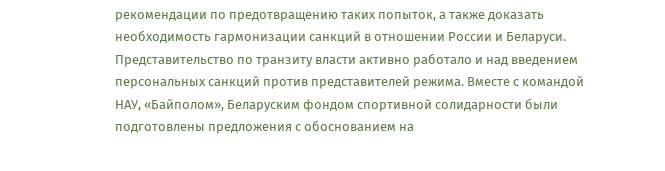рекомендации по предотвращению таких попыток, а также доказать необходимость гармонизации санкций в отношении России и Беларуси. Представительство по транзиту власти активно работало и над введением персональных санкций против представителей режима. Вместе с командой НАУ, «Байполом», Беларуским фондом спортивной солидарности были подготовлены предложения с обоснованием на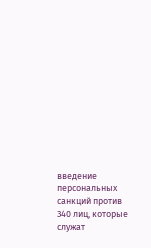введение персональных санкций против 340 лиц, которые служат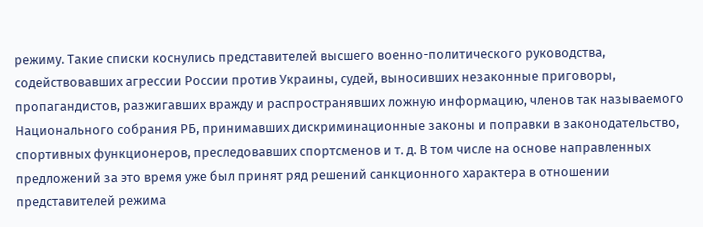режиму. Такие списки коснулись представителей высшего военно-политического руководства, содействовавших агрессии России против Украины, судей, выносивших незаконные приговоры, пропагандистов, разжигавших вражду и распространявших ложную информацию, членов так называемого Национального собрания РБ, принимавших дискриминационные законы и поправки в законодательство, спортивных функционеров, преследовавших спортсменов и т. д. В том числе на основе направленных предложений за это время уже был принят ряд решений санкционного характера в отношении представителей режима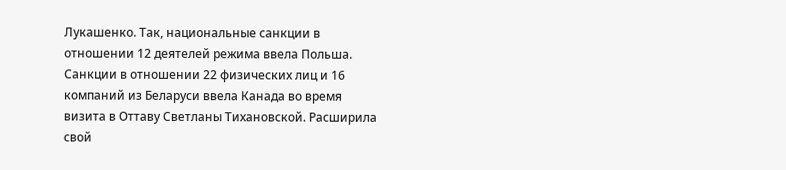Лукашенко. Так, национальные санкции в отношении 12 деятелей режима ввела Польша. Санкции в отношении 22 физических лиц и 16 компаний из Беларуси ввела Канада во время визита в Оттаву Светланы Тихановской. Расширила свой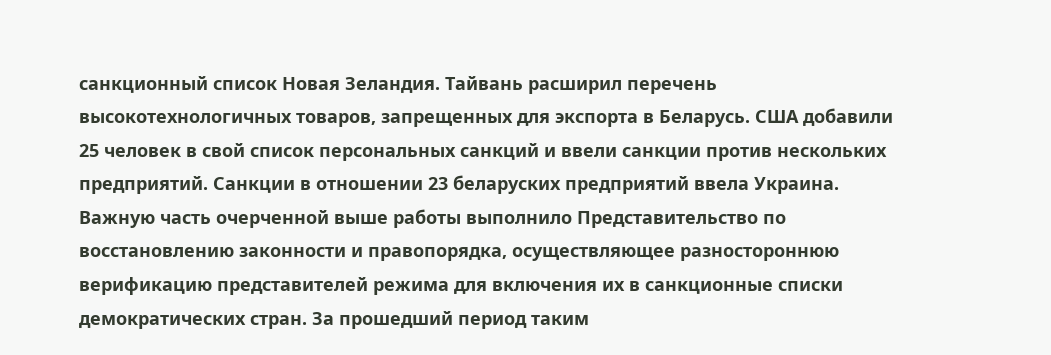санкционный список Новая Зеландия. Тайвань расширил перечень высокотехнологичных товаров, запрещенных для экспорта в Беларусь. США добавили 25 человек в свой список персональных санкций и ввели санкции против нескольких предприятий. Санкции в отношении 23 беларуских предприятий ввела Украина. Важную часть очерченной выше работы выполнило Представительство по восстановлению законности и правопорядка, осуществляющее разностороннюю верификацию представителей режима для включения их в санкционные списки демократических стран. За прошедший период таким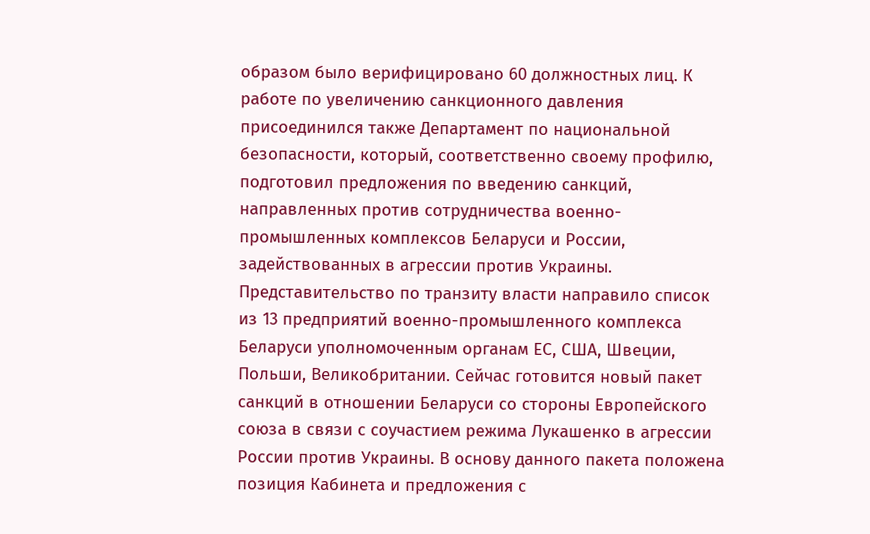образом было верифицировано 60 должностных лиц. К работе по увеличению санкционного давления присоединился также Департамент по национальной безопасности, который, соответственно своему профилю, подготовил предложения по введению санкций, направленных против сотрудничества военно-промышленных комплексов Беларуси и России, задействованных в агрессии против Украины. Представительство по транзиту власти направило список из 13 предприятий военно-промышленного комплекса Беларуси уполномоченным органам ЕС, США, Швеции, Польши, Великобритании. Сейчас готовится новый пакет санкций в отношении Беларуси со стороны Европейского союза в связи с соучастием режима Лукашенко в агрессии России против Украины. В основу данного пакета положена позиция Кабинета и предложения с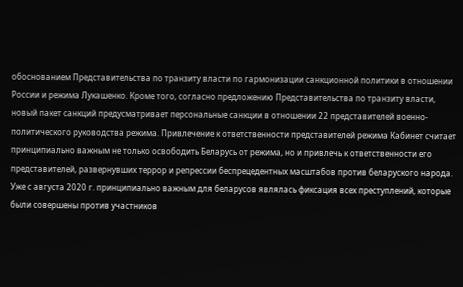обоснованием Представительства по транзиту власти по гармонизации санкционной политики в отношении России и режима Лукашенко. Кроме того, согласно предложению Представительства по транзиту власти, новый пакет санкций предусматривает персональные санкции в отношении 22 представителей военно-политического руководства режима. Привлечение к ответственности представителей режима Кабинет считает принципиально важным не только освободить Беларусь от режима, но и привлечь к ответственности его представителей, развернувших террор и репрессии беспрецедентных масштабов против беларуского народа. Уже с августа 2020 г. принципиально важным для беларусов являлась фиксация всех преступлений, которые были совершены против участников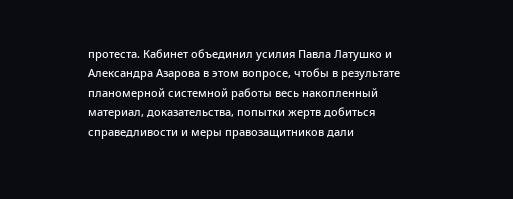протеста. Кабинет объединил усилия Павла Латушко и Александра Азарова в этом вопросе, чтобы в результате планомерной системной работы весь накопленный материал, доказательства, попытки жертв добиться справедливости и меры правозащитников дали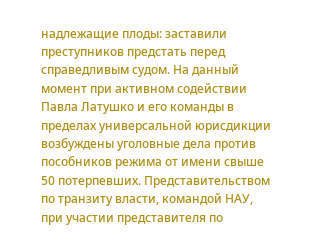надлежащие плоды: заставили преступников предстать перед справедливым судом. На данный момент при активном содействии Павла Латушко и его команды в пределах универсальной юрисдикции возбуждены уголовные дела против пособников режима от имени свыше 50 потерпевших. Представительством по транзиту власти, командой НАУ, при участии представителя по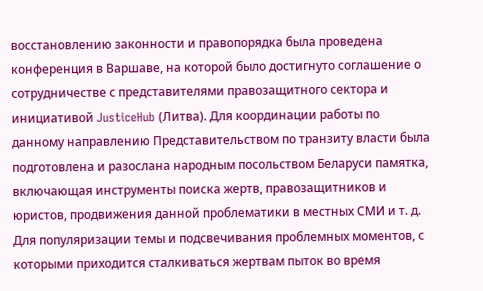восстановлению законности и правопорядка была проведена конференция в Варшаве, на которой было достигнуто соглашение о сотрудничестве с представителями правозащитного сектора и инициативой JusticeHub (Литва). Для координации работы по данному направлению Представительством по транзиту власти была подготовлена и разослана народным посольством Беларуси памятка, включающая инструменты поиска жертв, правозащитников и юристов, продвижения данной проблематики в местных СМИ и т. д. Для популяризации темы и подсвечивания проблемных моментов, с которыми приходится сталкиваться жертвам пыток во время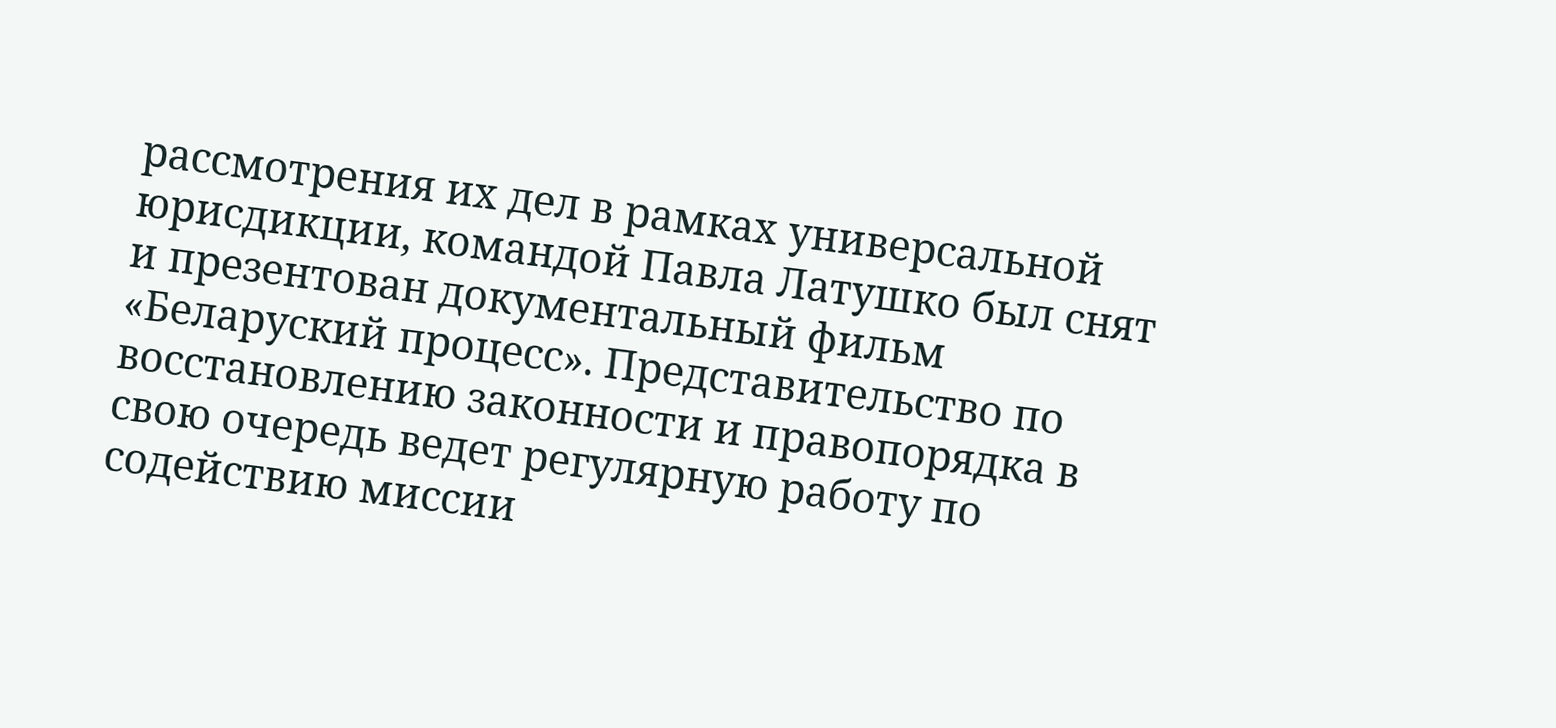рассмотрения их дел в рамках универсальной юрисдикции, командой Павла Латушко был снят и презентован документальный фильм «Беларуский процесс». Представительство по восстановлению законности и правопорядка в свою очередь ведет регулярную работу по содействию миссии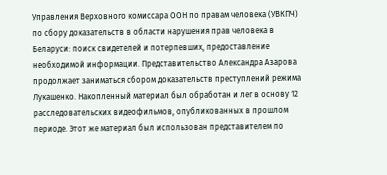Управления Верховного комиссара ООН по правам человека (УВКПЧ) по сбору доказательств в области нарушения прав человека в Беларуси: поиск свидетелей и потерпевших, предоставление необходимой информации. Представительство Александра Азарова продолжает заниматься сбором доказательств преступлений режима Лукашенко. Накопленный материал был обработан и лег в основу 12 расследовательских видеофильмов, опубликованных в прошлом периоде. Этот же материал был использован представителем по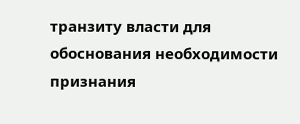транзиту власти для обоснования необходимости признания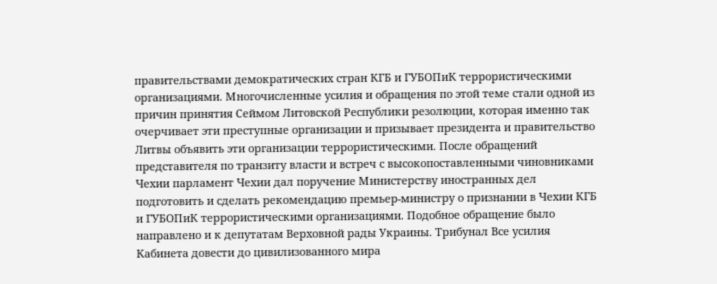правительствами демократических стран КГБ и ГУБОПиК террористическими организациями. Многочисленные усилия и обращения по этой теме стали одной из причин принятия Сеймом Литовской Республики резолюции, которая именно так очерчивает эти преступные организации и призывает президента и правительство Литвы объявить эти организации террористическими. После обращений представителя по транзиту власти и встреч с высокопоставленными чиновниками Чехии парламент Чехии дал поручение Министерству иностранных дел подготовить и сделать рекомендацию премьер-министру о признании в Чехии КГБ и ГУБОПиК террористическими организациями. Подобное обращение было направлено и к депутатам Верховной рады Украины. Трибунал Все усилия Кабинета довести до цивилизованного мира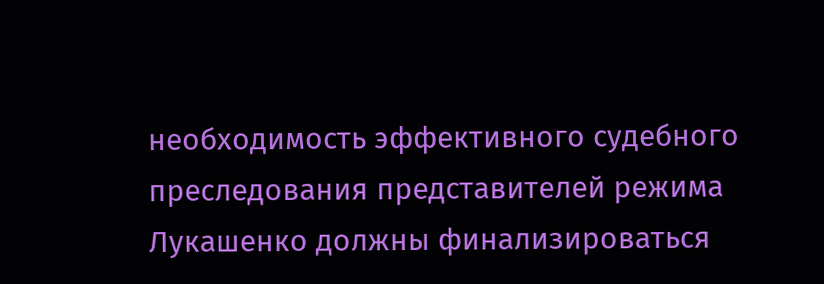необходимость эффективного судебного преследования представителей режима Лукашенко должны финализироваться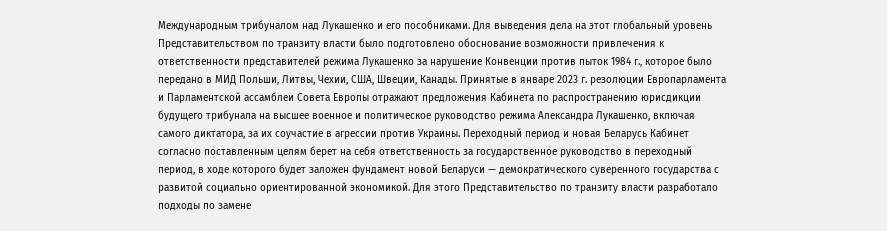Международным трибуналом над Лукашенко и его пособниками. Для выведения дела на этот глобальный уровень Представительством по транзиту власти было подготовлено обоснование возможности привлечения к ответственности представителей режима Лукашенко за нарушение Конвенции против пыток 1984 г., которое было передано в МИД Польши, Литвы, Чехии, США, Швеции, Канады. Принятые в январе 2023 г. резолюции Европарламента и Парламентской ассамблеи Совета Европы отражают предложения Кабинета по распространению юрисдикции будущего трибунала на высшее военное и политическое руководство режима Александра Лукашенко, включая самого диктатора, за их соучастие в агрессии против Украины. Переходный период и новая Беларусь Кабинет согласно поставленным целям берет на себя ответственность за государственное руководство в переходный период, в ходе которого будет заложен фундамент новой Беларуси — демократического суверенного государства с развитой социально ориентированной экономикой. Для этого Представительство по транзиту власти разработало подходы по замене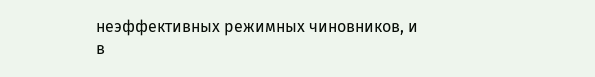неэффективных режимных чиновников, и в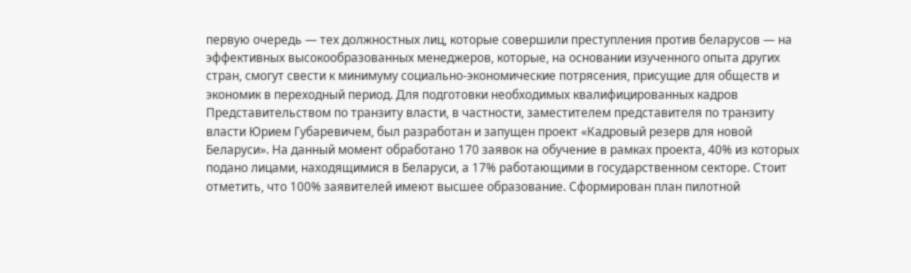первую очередь — тех должностных лиц, которые совершили преступления против беларусов — на эффективных высокообразованных менеджеров, которые, на основании изученного опыта других стран, смогут свести к минимуму социально-экономические потрясения, присущие для обществ и экономик в переходный период. Для подготовки необходимых квалифицированных кадров Представительством по транзиту власти, в частности, заместителем представителя по транзиту власти Юрием Губаревичем, был разработан и запущен проект «Кадровый резерв для новой Беларуси». На данный момент обработано 170 заявок на обучение в рамках проекта, 40% из которых подано лицами, находящимися в Беларуси, а 17% работающими в государственном секторе. Стоит отметить, что 100% заявителей имеют высшее образование. Сформирован план пилотной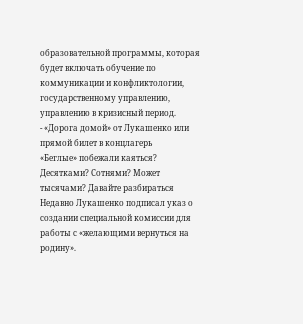образовательной программы, которая будет включать обучение по коммуникации и конфликтологии, государственному управлению, управлению в кризисный период.
- «Дорога домой» от Лукашенко или прямой билет в концлагерь
«Беглые» побежали каяться? Десятками? Сотнями? Может тысячами? Давайте разбираться Недавно Лукашенко подписал указ о создании специальной комиссии для работы с «желающими вернуться на родину».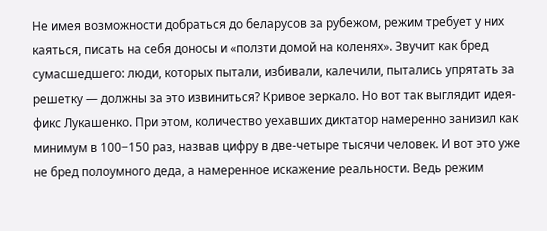Не имея возможности добраться до беларусов за рубежом, режим требует у них каяться, писать на себя доносы и «ползти домой на коленях». Звучит как бред сумасшедшего: люди, которых пытали, избивали, калечили, пытались упрятать за решетку — должны за это извиниться? Кривое зеркало. Но вот так выглядит идея-фикс Лукашенко. При этом, количество уехавших диктатор намеренно занизил как минимум в 100−150 раз, назвав цифру в две-четыре тысячи человек. И вот это уже не бред полоумного деда, а намеренное искажение реальности. Ведь режим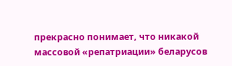прекрасно понимает, что никакой массовой «репатриации» беларусов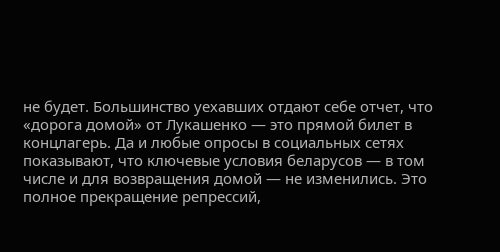не будет. Большинство уехавших отдают себе отчет, что «дорога домой» от Лукашенко — это прямой билет в концлагерь. Да и любые опросы в социальных сетях показывают, что ключевые условия беларусов — в том числе и для возвращения домой — не изменились. Это полное прекращение репрессий,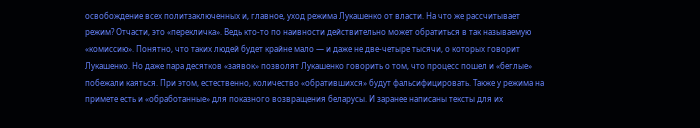освобождение всех политзаключенных и, главное, уход режима Лукашенко от власти. На что же рассчитывает режим? Отчасти, это «перекличка». Ведь кто-то по наивности действительно может обратиться в так называемую «комиссию». Понятно, что таких людей будет крайне мало — и даже не две-четыре тысячи, о которых говорит Лукашенко. Но даже пара десятков «заявок» позволят Лукашенко говорить о том, что процесс пошел и «беглые» побежали каяться. При этом, естественно, количество «обратившихся» будут фальсифицировать. Также у режима на примете есть и «обработанные» для показного возвращения беларусы. И заранее написаны тексты для их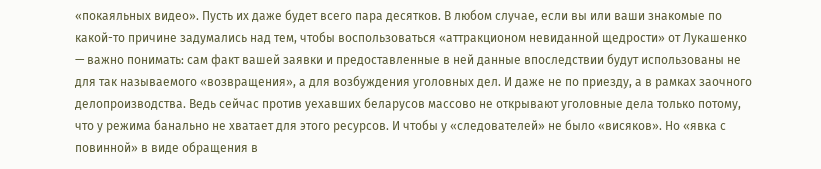«покаяльных видео». Пусть их даже будет всего пара десятков. В любом случае, если вы или ваши знакомые по какой-то причине задумались над тем, чтобы воспользоваться «аттракционом невиданной щедрости» от Лукашенко — важно понимать: сам факт вашей заявки и предоставленные в ней данные впоследствии будут использованы не для так называемого «возвращения», а для возбуждения уголовных дел. И даже не по приезду, а в рамках заочного делопроизводства. Ведь сейчас против уехавших беларусов массово не открывают уголовные дела только потому, что у режима банально не хватает для этого ресурсов. И чтобы у «следователей» не было «висяков». Но «явка с повинной» в виде обращения в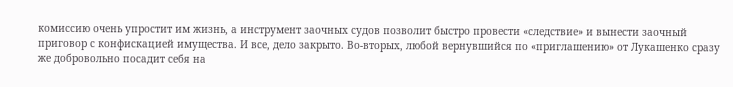комиссию очень упростит им жизнь, а инструмент заочных судов позволит быстро провести «следствие» и вынести заочный приговор с конфискацией имущества. И все, дело закрыто. Во-вторых, любой вернувшийся по «приглашению» от Лукашенко сразу же добровольно посадит себя на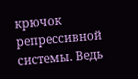крючок репрессивной системы. Ведь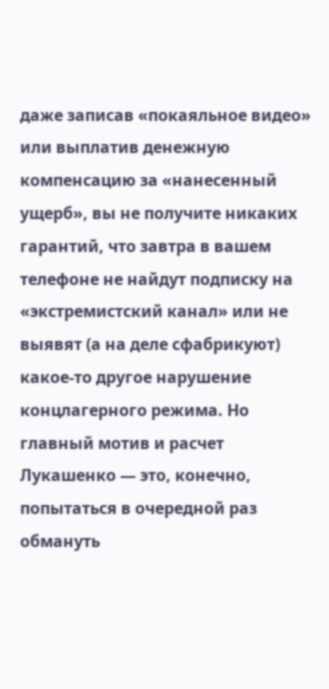даже записав «покаяльное видео» или выплатив денежную компенсацию за «нанесенный ущерб», вы не получите никаких гарантий, что завтра в вашем телефоне не найдут подписку на «экстремистский канал» или не выявят (а на деле сфабрикуют) какое-то другое нарушение концлагерного режима. Но главный мотив и расчет Лукашенко — это, конечно, попытаться в очередной раз обмануть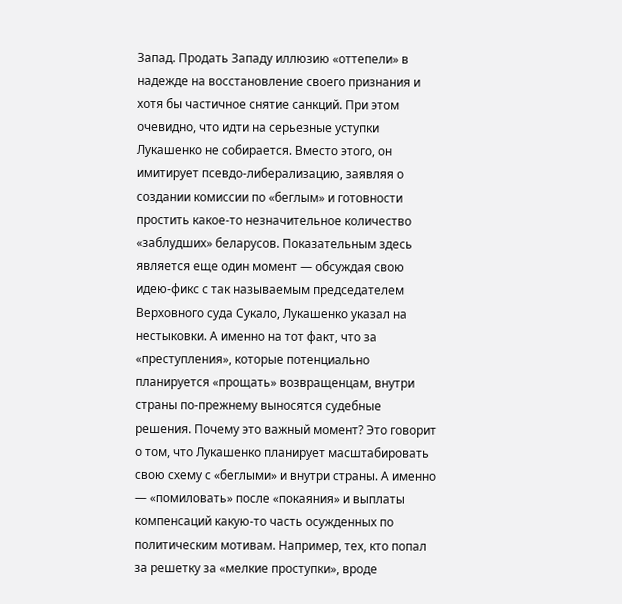Запад. Продать Западу иллюзию «оттепели» в надежде на восстановление своего признания и хотя бы частичное снятие санкций. При этом очевидно, что идти на серьезные уступки Лукашенко не собирается. Вместо этого, он имитирует псевдо-либерализацию, заявляя о создании комиссии по «беглым» и готовности простить какое-то незначительное количество «заблудших» беларусов. Показательным здесь является еще один момент — обсуждая свою идею-фикс с так называемым председателем Верховного суда Сукало, Лукашенко указал на нестыковки. А именно на тот факт, что за «преступления», которые потенциально планируется «прощать» возвращенцам, внутри страны по-прежнему выносятся судебные решения. Почему это важный момент? Это говорит о том, что Лукашенко планирует масштабировать свою схему с «беглыми» и внутри страны. А именно — «помиловать» после «покаяния» и выплаты компенсаций какую-то часть осужденных по политическим мотивам. Например, тех, кто попал за решетку за «мелкие проступки», вроде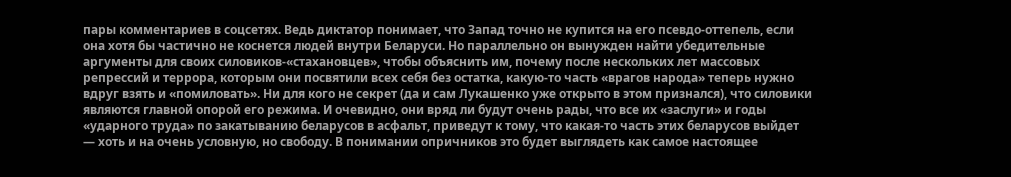пары комментариев в соцсетях. Ведь диктатор понимает, что Запад точно не купится на его псевдо-оттепель, если она хотя бы частично не коснется людей внутри Беларуси. Но параллельно он вынужден найти убедительные аргументы для своих силовиков-«стахановцев», чтобы объяснить им, почему после нескольких лет массовых репрессий и террора, которым они посвятили всех себя без остатка, какую-то часть «врагов народа» теперь нужно вдруг взять и «помиловать». Ни для кого не секрет (да и сам Лукашенко уже открыто в этом признался), что силовики являются главной опорой его режима. И очевидно, они вряд ли будут очень рады, что все их «заслуги» и годы «ударного труда» по закатыванию беларусов в асфальт, приведут к тому, что какая-то часть этих беларусов выйдет — хоть и на очень условную, но свободу. В понимании опричников это будет выглядеть как самое настоящее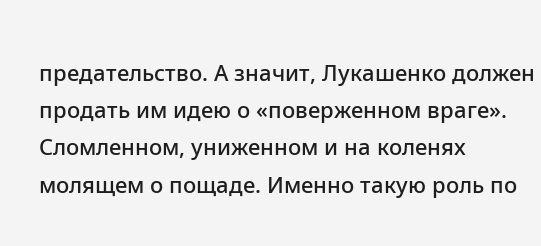предательство. А значит, Лукашенко должен продать им идею о «поверженном враге». Сломленном, униженном и на коленях молящем о пощаде. Именно такую роль по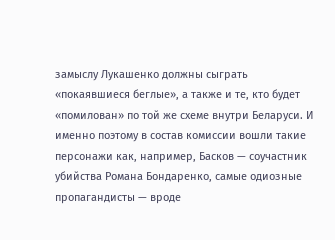замыслу Лукашенко должны сыграть «покаявшиеся беглые», а также и те, кто будет «помилован» по той же схеме внутри Беларуси. И именно поэтому в состав комиссии вошли такие персонажи как, например, Басков — соучастник убийства Романа Бондаренко, самые одиозные пропагандисты — вроде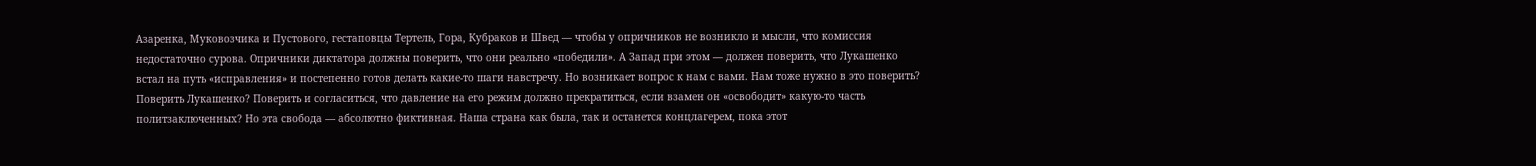Азаренка, Муковозчика и Пустового, гестаповцы Тертель, Гора, Кубраков и Швед — чтобы у опричников не возникло и мысли, что комиссия недостаточно сурова. Опричники диктатора должны поверить, что они реально «победили». А Запад при этом — должен поверить, что Лукашенко встал на путь «исправления» и постепенно готов делать какие-то шаги навстречу. Но возникает вопрос к нам с вами. Нам тоже нужно в это поверить? Поверить Лукашенко? Поверить и согласиться, что давление на его режим должно прекратиться, если взамен он «освободит» какую-то часть политзаключенных? Но эта свобода — абсолютно фиктивная. Наша страна как была, так и останется концлагерем, пока этот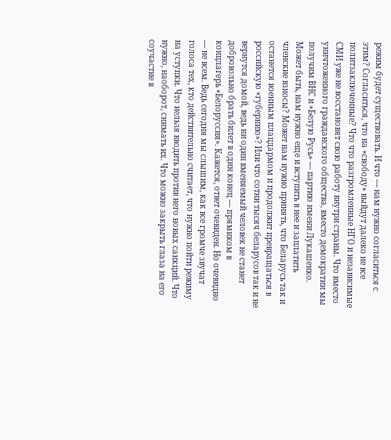режим будет существовать. И что — нам нужно согласиться с этим? Согласиться, что на «свободу» выйдут далеко не все политзаключенные? Что что разгромленные НГО и независимые СМИ уже не восстановят свою работу внутри страны. Что вместо уничтоженного гражданского общества, вместо демократии мы получим ВНС и «Белую Русь» — партию имени Лукашенко. Может быть, нам нужно еще и вступить в нее и заплатить членские взносы? Может нам нужно принять, что Беларусь так и останется военным плацдармом и продолжит превращаться в российскую «губернию»? Или что сотни тысяч беларусов так и не вернутся домой, ведь ни один вменяемый человек не станет добровольно брать билет в один конец — прямиком в концлагерь «Белоруссия». Кажется, ответ очевиден. Но очевидно — не всем. Ведь сегодня мы слышим, как все громче звучат голоса тех, кто действительно считает, что нужно пойти режиму на уступки. Что нельзя вводить против него новых санкций. Что нужно, наоборот, снимать их. Что можно закрыть глаза на его соучастие в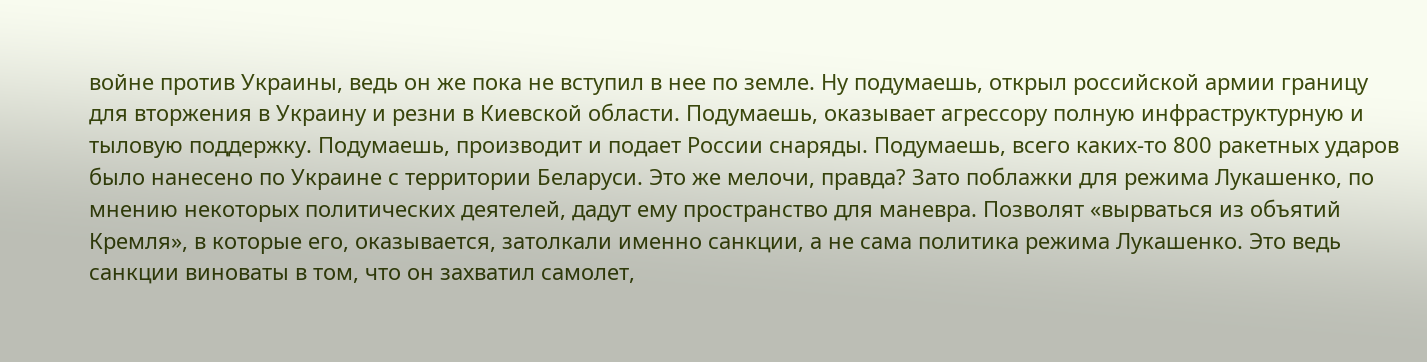войне против Украины, ведь он же пока не вступил в нее по земле. Ну подумаешь, открыл российской армии границу для вторжения в Украину и резни в Киевской области. Подумаешь, оказывает агрессору полную инфраструктурную и тыловую поддержку. Подумаешь, производит и подает России снаряды. Подумаешь, всего каких-то 800 ракетных ударов было нанесено по Украине с территории Беларуси. Это же мелочи, правда? Зато поблажки для режима Лукашенко, по мнению некоторых политических деятелей, дадут ему пространство для маневра. Позволят «вырваться из объятий Кремля», в которые его, оказывается, затолкали именно санкции, а не сама политика режима Лукашенко. Это ведь санкции виноваты в том, что он захватил самолет,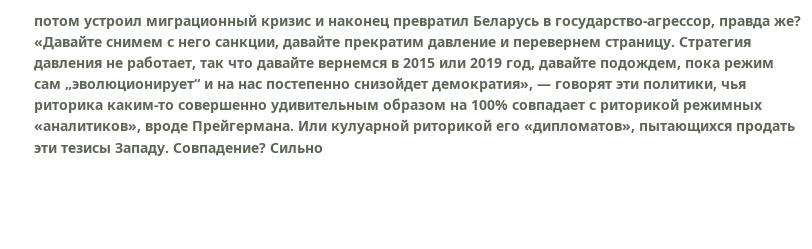потом устроил миграционный кризис и наконец превратил Беларусь в государство-агрессор, правда же? «Давайте снимем с него санкции, давайте прекратим давление и перевернем страницу. Стратегия давления не работает, так что давайте вернемся в 2015 или 2019 год, давайте подождем, пока режим сам „эволюционирует“ и на нас постепенно снизойдет демократия», — говорят эти политики, чья риторика каким-то совершенно удивительным образом на 100% совпадает с риторикой режимных «аналитиков», вроде Прейгермана. Или кулуарной риторикой его «дипломатов», пытающихся продать эти тезисы Западу. Совпадение? Сильно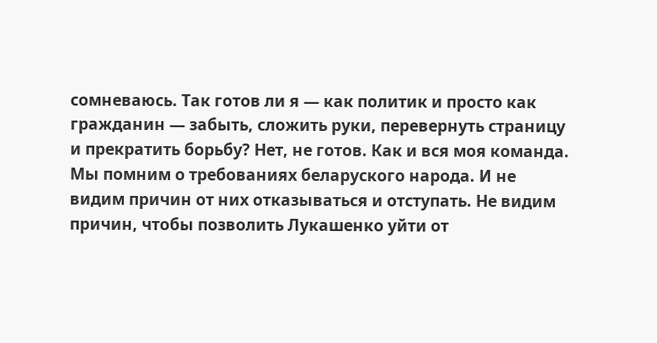сомневаюсь. Так готов ли я — как политик и просто как гражданин — забыть, сложить руки, перевернуть страницу и прекратить борьбу? Нет, не готов. Как и вся моя команда. Мы помним о требованиях беларуского народа. И не видим причин от них отказываться и отступать. Не видим причин, чтобы позволить Лукашенко уйти от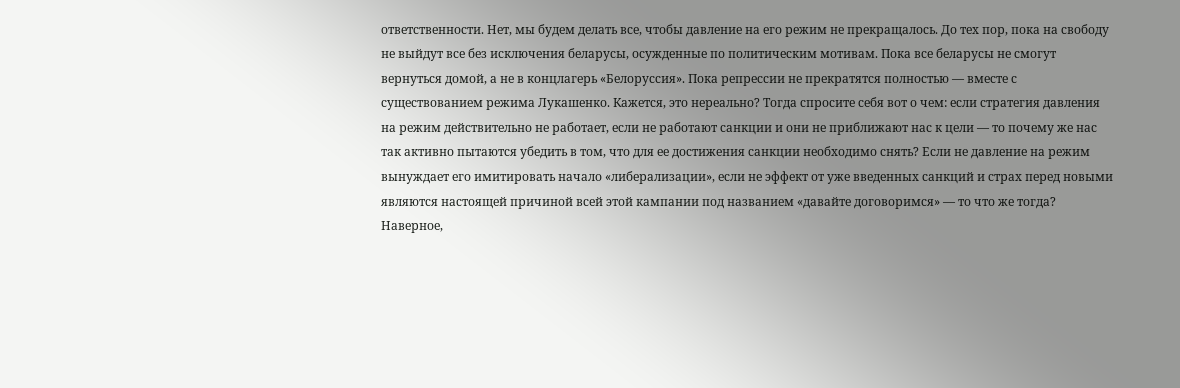ответственности. Нет, мы будем делать все, чтобы давление на его режим не прекращалось. До тех пор, пока на свободу не выйдут все без исключения беларусы, осужденные по политическим мотивам. Пока все беларусы не смогут вернуться домой, а не в концлагерь «Белоруссия». Пока репрессии не прекратятся полностью — вместе с существованием режима Лукашенко. Кажется, это нереально? Тогда спросите себя вот о чем: если стратегия давления на режим действительно не работает, если не работают санкции и они не приближают нас к цели — то почему же нас так активно пытаются убедить в том, что для ее достижения санкции необходимо снять? Если не давление на режим вынуждает его имитировать начало «либерализации», если не эффект от уже введенных санкций и страх перед новыми являются настоящей причиной всей этой кампании под названием «давайте договоримся» — то что же тогда? Наверное,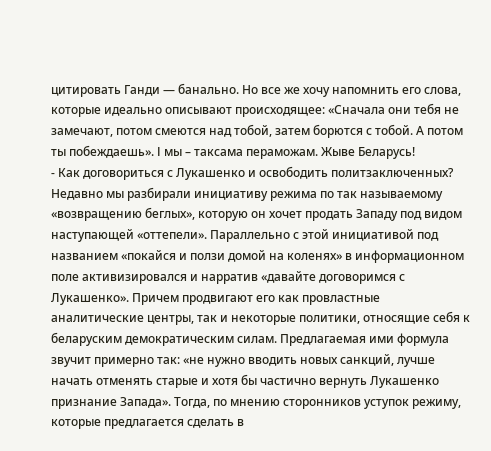цитировать Ганди — банально. Но все же хочу напомнить его слова, которые идеально описывают происходящее: «Сначала они тебя не замечают, потом смеются над тобой, затем борются с тобой. А потом ты побеждаешь». І мы – таксама пераможам. Жыве Беларусь!
- Как договориться с Лукашенко и освободить политзаключенных?
Недавно мы разбирали инициативу режима по так называемому «возвращению беглых», которую он хочет продать Западу под видом наступающей «оттепели». Параллельно с этой инициативой под названием «покайся и ползи домой на коленях» в информационном поле активизировался и нарратив «давайте договоримся с Лукашенко». Причем продвигают его как провластные аналитические центры, так и некоторые политики, относящие себя к беларуским демократическим силам. Предлагаемая ими формула звучит примерно так: «не нужно вводить новых санкций, лучше начать отменять старые и хотя бы частично вернуть Лукашенко признание Запада». Тогда, по мнению сторонников уступок режиму, которые предлагается сделать в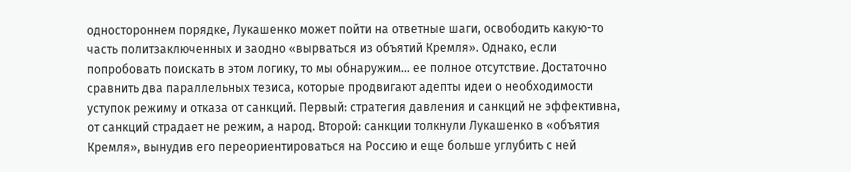одностороннем порядке, Лукашенко может пойти на ответные шаги, освободить какую-то часть политзаключенных и заодно «вырваться из объятий Кремля». Однако, если попробовать поискать в этом логику, то мы обнаружим… ее полное отсутствие. Достаточно сравнить два параллельных тезиса, которые продвигают адепты идеи о необходимости уступок режиму и отказа от санкций. Первый: стратегия давления и санкций не эффективна, от санкций страдает не режим, а народ. Второй: санкции толкнули Лукашенко в «объятия Кремля», вынудив его переориентироваться на Россию и еще больше углубить с ней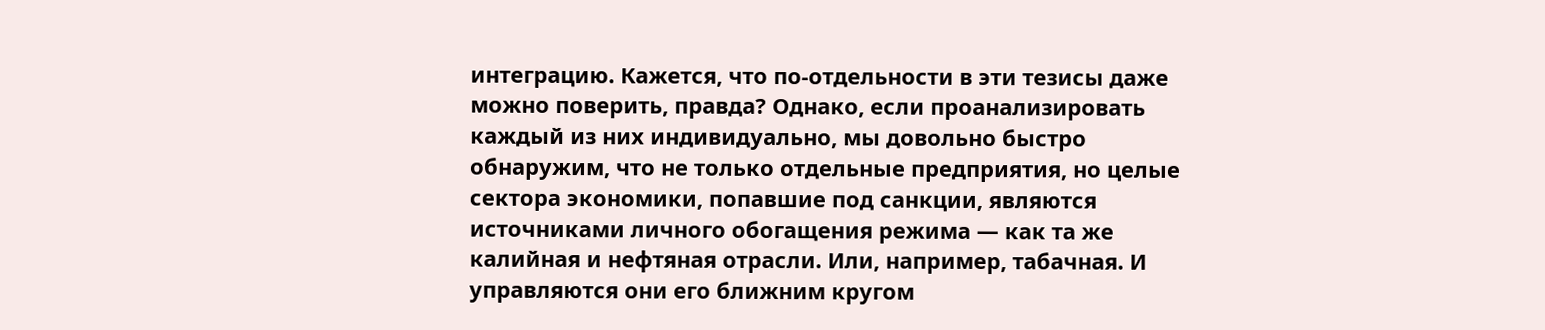интеграцию. Кажется, что по-отдельности в эти тезисы даже можно поверить, правда? Однако, если проанализировать каждый из них индивидуально, мы довольно быстро обнаружим, что не только отдельные предприятия, но целые сектора экономики, попавшие под санкции, являются источниками личного обогащения режима — как та же калийная и нефтяная отрасли. Или, например, табачная. И управляются они его ближним кругом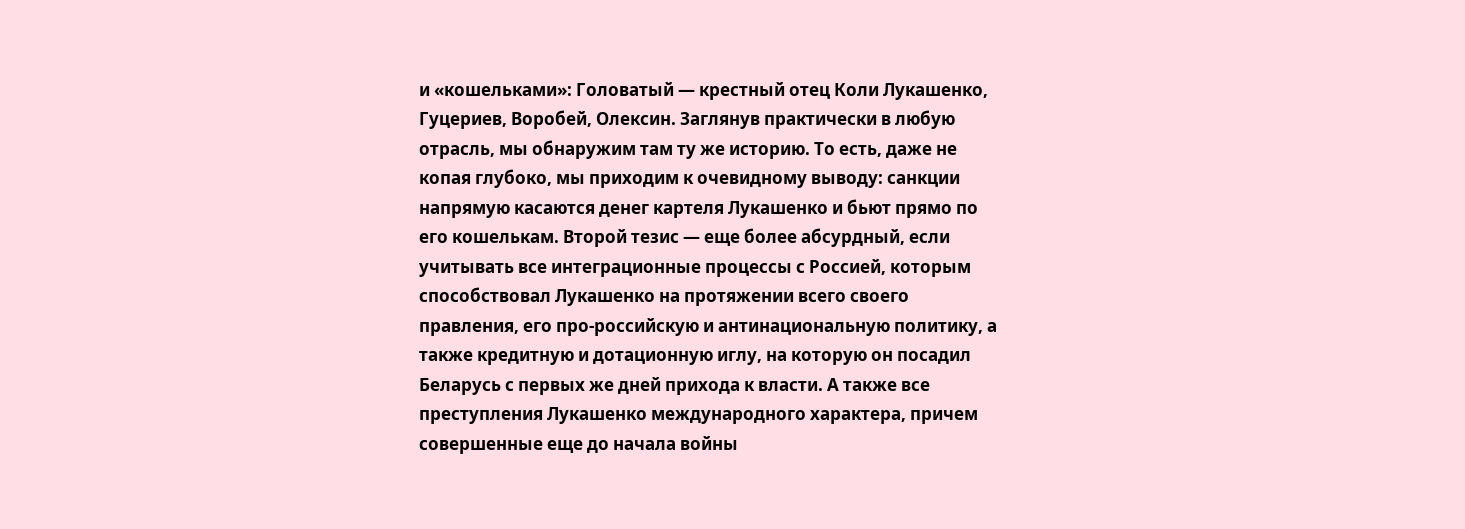и «кошельками»: Головатый — крестный отец Коли Лукашенко, Гуцериев, Воробей, Олексин. Заглянув практически в любую отрасль, мы обнаружим там ту же историю. То есть, даже не копая глубоко, мы приходим к очевидному выводу: санкции напрямую касаются денег картеля Лукашенко и бьют прямо по его кошелькам. Второй тезис — еще более абсурдный, если учитывать все интеграционные процессы с Россией, которым способствовал Лукашенко на протяжении всего своего правления, его про-российскую и антинациональную политику, а также кредитную и дотационную иглу, на которую он посадил Беларусь с первых же дней прихода к власти. А также все преступления Лукашенко международного характера, причем совершенные еще до начала войны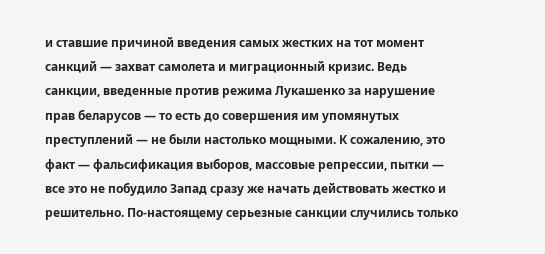и ставшие причиной введения самых жестких на тот момент санкций — захват самолета и миграционный кризис. Ведь санкции, введенные против режима Лукашенко за нарушение прав беларусов — то есть до совершения им упомянутых преступлений — не были настолько мощными. К сожалению, это факт — фальсификация выборов, массовые репрессии, пытки — все это не побудило Запад сразу же начать действовать жестко и решительно. По-настоящему серьезные санкции случились только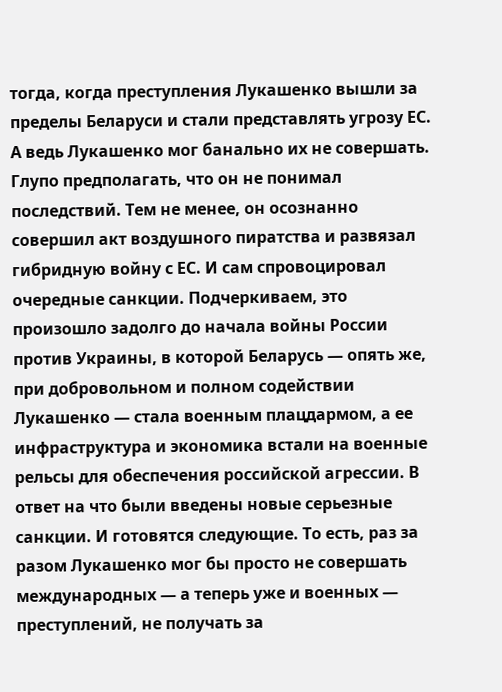тогда, когда преступления Лукашенко вышли за пределы Беларуси и стали представлять угрозу ЕС. А ведь Лукашенко мог банально их не совершать. Глупо предполагать, что он не понимал последствий. Тем не менее, он осознанно совершил акт воздушного пиратства и развязал гибридную войну с ЕС. И сам спровоцировал очередные санкции. Подчеркиваем, это произошло задолго до начала войны России против Украины, в которой Беларусь — опять же, при добровольном и полном содействии Лукашенко — стала военным плацдармом, а ее инфраструктура и экономика встали на военные рельсы для обеспечения российской агрессии. В ответ на что были введены новые серьезные санкции. И готовятся следующие. То есть, раз за разом Лукашенко мог бы просто не совершать международных — а теперь уже и военных — преступлений, не получать за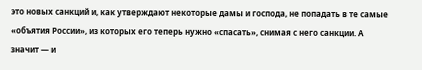это новых санкций и, как утверждают некоторые дамы и господа, не попадать в те самые «объятия России», из которых его теперь нужно «спасать», снимая с него санкции. А значит — и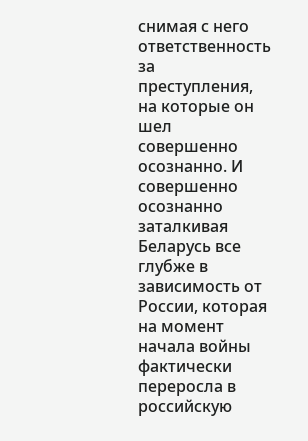снимая с него ответственность за преступления, на которые он шел совершенно осознанно. И совершенно осознанно заталкивая Беларусь все глубже в зависимость от России, которая на момент начала войны фактически переросла в российскую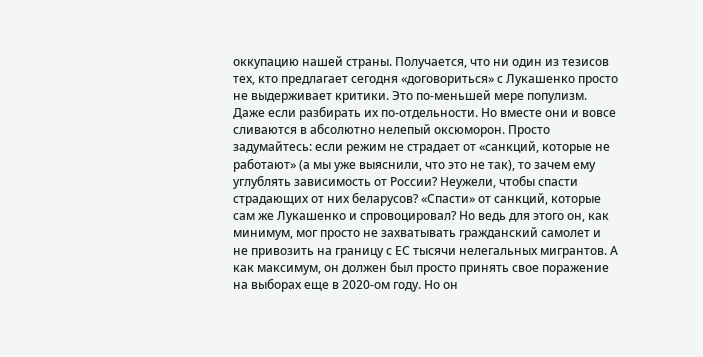оккупацию нашей страны. Получается, что ни один из тезисов тех, кто предлагает сегодня «договориться» с Лукашенко просто не выдерживает критики. Это по-меньшей мере популизм. Даже если разбирать их по-отдельности. Но вместе они и вовсе сливаются в абсолютно нелепый оксюморон. Просто задумайтесь: если режим не страдает от «санкций, которые не работают» (а мы уже выяснили, что это не так), то зачем ему углублять зависимость от России? Неужели, чтобы спасти страдающих от них беларусов? «Спасти» от санкций, которые сам же Лукашенко и спровоцировал? Но ведь для этого он, как минимум, мог просто не захватывать гражданский самолет и не привозить на границу с ЕС тысячи нелегальных мигрантов. А как максимум, он должен был просто принять свое поражение на выборах еще в 2020-ом году. Но он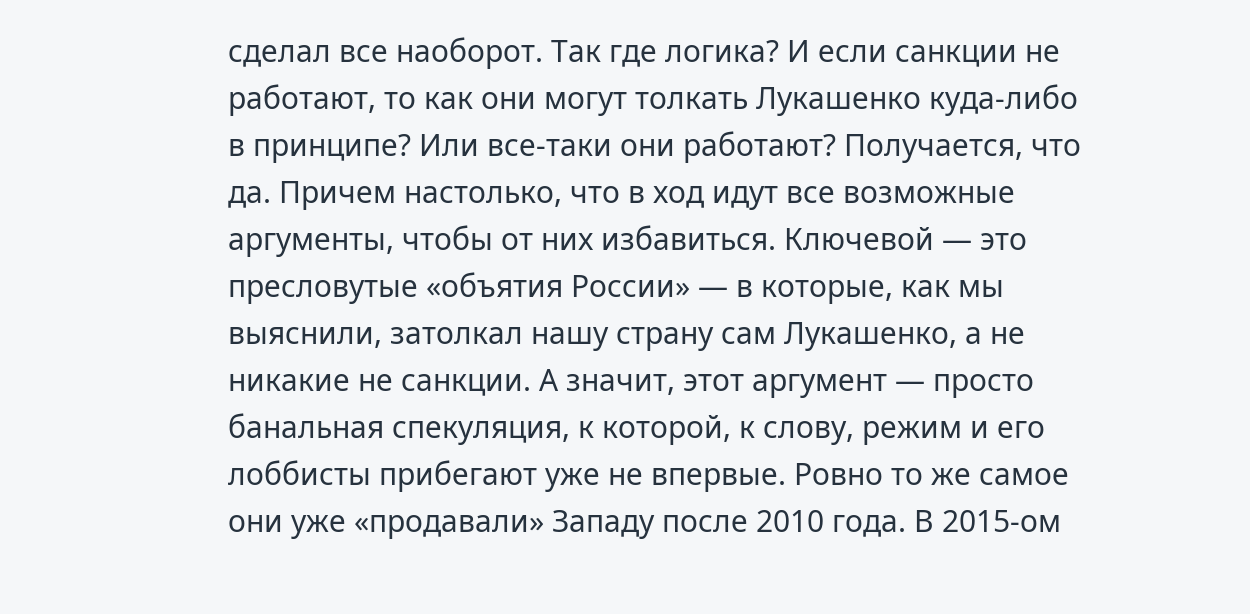сделал все наоборот. Так где логика? И если санкции не работают, то как они могут толкать Лукашенко куда-либо в принципе? Или все-таки они работают? Получается, что да. Причем настолько, что в ход идут все возможные аргументы, чтобы от них избавиться. Ключевой — это пресловутые «объятия России» — в которые, как мы выяснили, затолкал нашу страну сам Лукашенко, а не никакие не санкции. А значит, этот аргумент — просто банальная спекуляция, к которой, к слову, режим и его лоббисты прибегают уже не впервые. Ровно то же самое они уже «продавали» Западу после 2010 года. В 2015-ом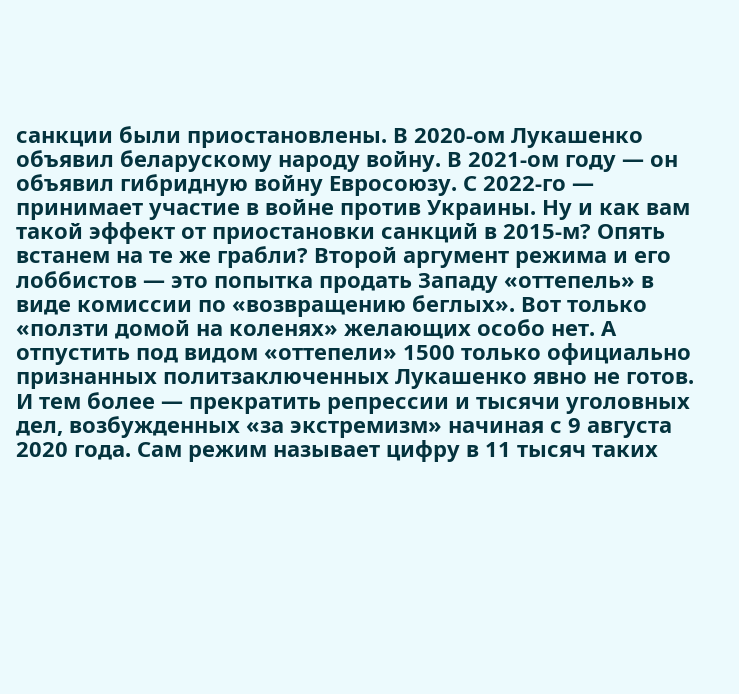санкции были приостановлены. В 2020-ом Лукашенко объявил беларускому народу войну. В 2021-ом году — он объявил гибридную войну Евросоюзу. С 2022-го — принимает участие в войне против Украины. Ну и как вам такой эффект от приостановки санкций в 2015-м? Опять встанем на те же грабли? Второй аргумент режима и его лоббистов — это попытка продать Западу «оттепель» в виде комиссии по «возвращению беглых». Вот только «ползти домой на коленях» желающих особо нет. А отпустить под видом «оттепели» 1500 только официально признанных политзаключенных Лукашенко явно не готов. И тем более — прекратить репрессии и тысячи уголовных дел, возбужденных «за экстремизм» начиная с 9 августа 2020 года. Сам режим называет цифру в 11 тысяч таких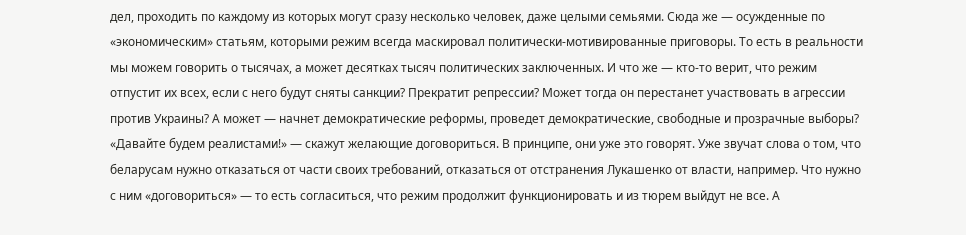дел, проходить по каждому из которых могут сразу несколько человек, даже целыми семьями. Сюда же — осужденные по «экономическим» статьям, которыми режим всегда маскировал политически-мотивированные приговоры. То есть в реальности мы можем говорить о тысячах, а может десятках тысяч политических заключенных. И что же — кто-то верит, что режим отпустит их всех, если с него будут сняты санкции? Прекратит репрессии? Может тогда он перестанет участвовать в агрессии против Украины? А может — начнет демократические реформы, проведет демократические, свободные и прозрачные выборы? «Давайте будем реалистами!» — скажут желающие договориться. В принципе, они уже это говорят. Уже звучат слова о том, что беларусам нужно отказаться от части своих требований, отказаться от отстранения Лукашенко от власти, например. Что нужно с ним «договориться» — то есть согласиться, что режим продолжит функционировать и из тюрем выйдут не все. А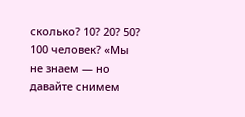сколько? 10? 20? 50? 100 человек? «Мы не знаем — но давайте снимем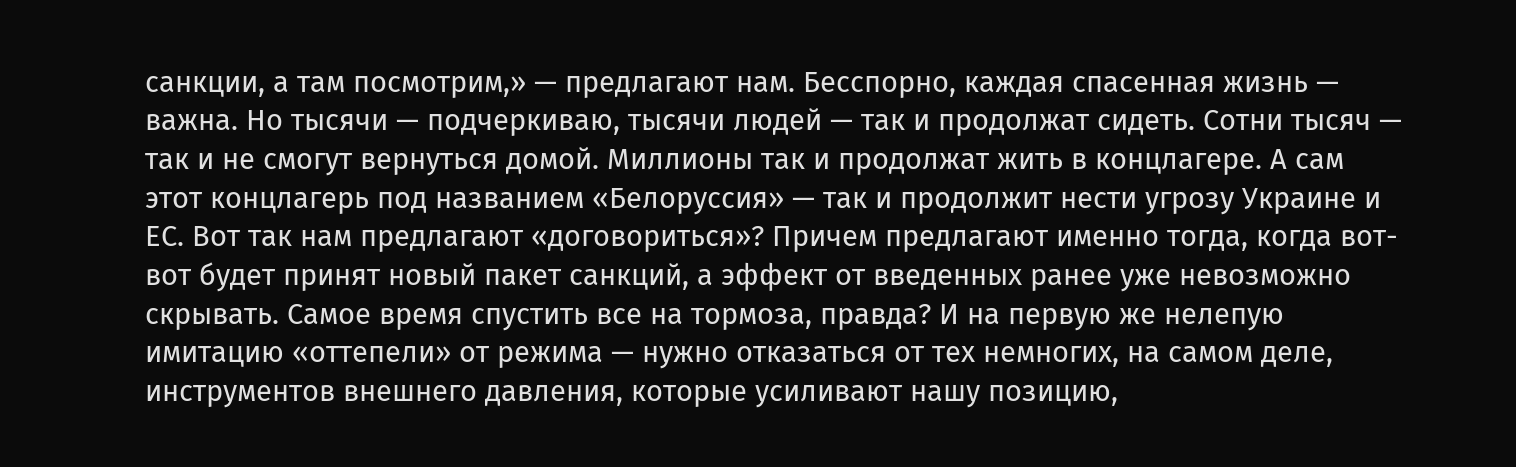санкции, а там посмотрим,» — предлагают нам. Бесспорно, каждая спасенная жизнь — важна. Но тысячи — подчеркиваю, тысячи людей — так и продолжат сидеть. Сотни тысяч — так и не смогут вернуться домой. Миллионы так и продолжат жить в концлагере. А сам этот концлагерь под названием «Белоруссия» — так и продолжит нести угрозу Украине и ЕС. Вот так нам предлагают «договориться»? Причем предлагают именно тогда, когда вот-вот будет принят новый пакет санкций, а эффект от введенных ранее уже невозможно скрывать. Самое время спустить все на тормоза, правда? И на первую же нелепую имитацию «оттепели» от режима — нужно отказаться от тех немногих, на самом деле, инструментов внешнего давления, которые усиливают нашу позицию,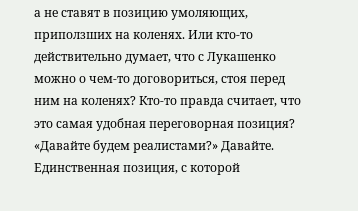а не ставят в позицию умоляющих, приползших на коленях. Или кто-то действительно думает, что с Лукашенко можно о чем-то договориться, стоя перед ним на коленях? Кто-то правда считает, что это самая удобная переговорная позиция? «Давайте будем реалистами?» Давайте. Единственная позиция, с которой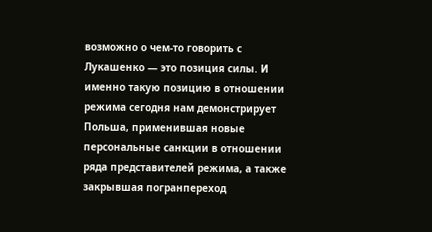возможно о чем-то говорить с Лукашенко — это позиция силы. И именно такую позицию в отношении режима сегодня нам демонстрирует Польша, применившая новые персональные санкции в отношении ряда представителей режима, а также закрывшая погранпереход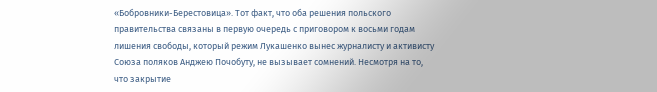«Бобровники-Берестовица». Тот факт, что оба решения польского правительства связаны в первую очередь с приговором к восьми годам лишения свободы, который режим Лукашенко вынес журналисту и активисту Союза поляков Анджею Почобуту, не вызывает сомнений. Несмотря на то, что закрытие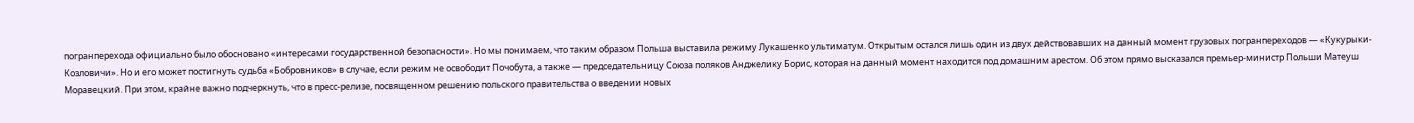погранперехода официально было обосновано «интересами государственной безопасности». Но мы понимаем, что таким образом Польша выставила режиму Лукашенко ультиматум. Открытым остался лишь один из двух действовавших на данный момент грузовых погранпереходов — «Кукурыки-Козловичи». Но и его может постигнуть судьба «Бобровников» в случае, если режим не освободит Почобута, а также — председательницу Союза поляков Анджелику Борис, которая на данный момент находится под домашним арестом. Об этом прямо высказался премьер-министр Польши Матеуш Моравецкий. При этом, крайне важно подчеркнуть, что в пресс-релизе, посвященном решению польского правительства о введении новых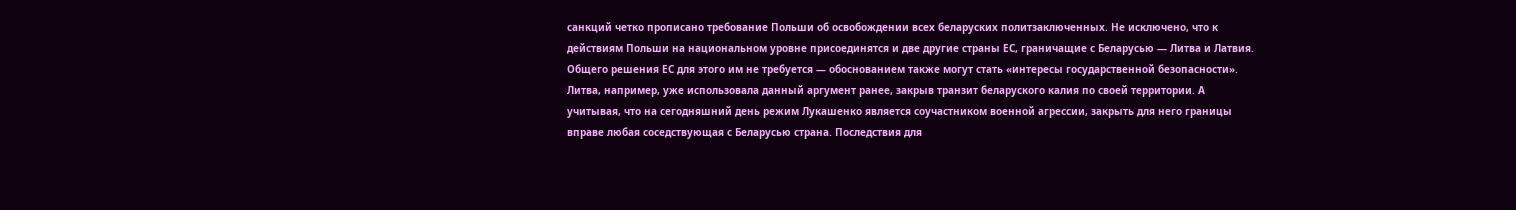санкций четко прописано требование Польши об освобождении всех беларуских политзаключенных. Не исключено, что к действиям Польши на национальном уровне присоединятся и две другие страны ЕС, граничащие с Беларусью — Литва и Латвия. Общего решения ЕС для этого им не требуется — обоснованием также могут стать «интересы государственной безопасности». Литва, например, уже использовала данный аргумент ранее, закрыв транзит беларуского калия по своей территории. А учитывая, что на сегодняшний день режим Лукашенко является соучастником военной агрессии, закрыть для него границы вправе любая соседствующая с Беларусью страна. Последствия для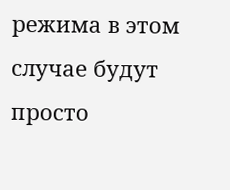режима в этом случае будут просто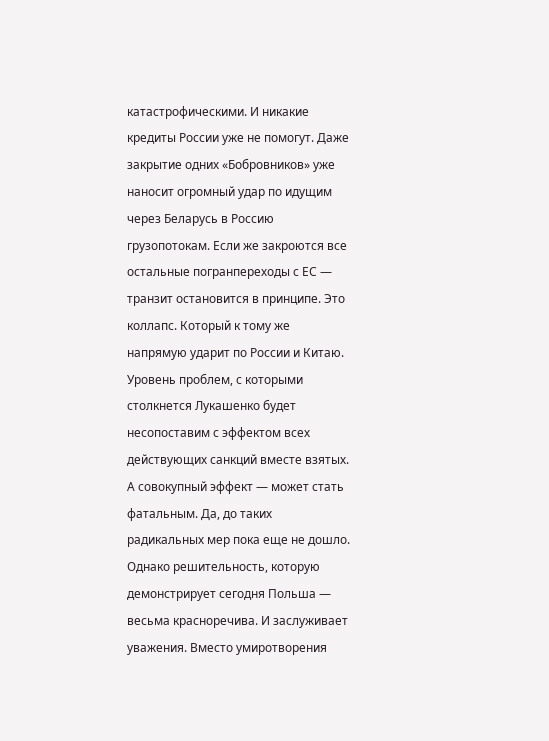катастрофическими. И никакие кредиты России уже не помогут. Даже закрытие одних «Бобровников» уже наносит огромный удар по идущим через Беларусь в Россию грузопотокам. Если же закроются все остальные погранпереходы с ЕС — транзит остановится в принципе. Это коллапс. Который к тому же напрямую ударит по России и Китаю. Уровень проблем, с которыми столкнется Лукашенко будет несопоставим с эффектом всех действующих санкций вместе взятых. А совокупный эффект — может стать фатальным. Да, до таких радикальных мер пока еще не дошло. Однако решительность, которую демонстрирует сегодня Польша — весьма красноречива. И заслуживает уважения. Вместо умиротворения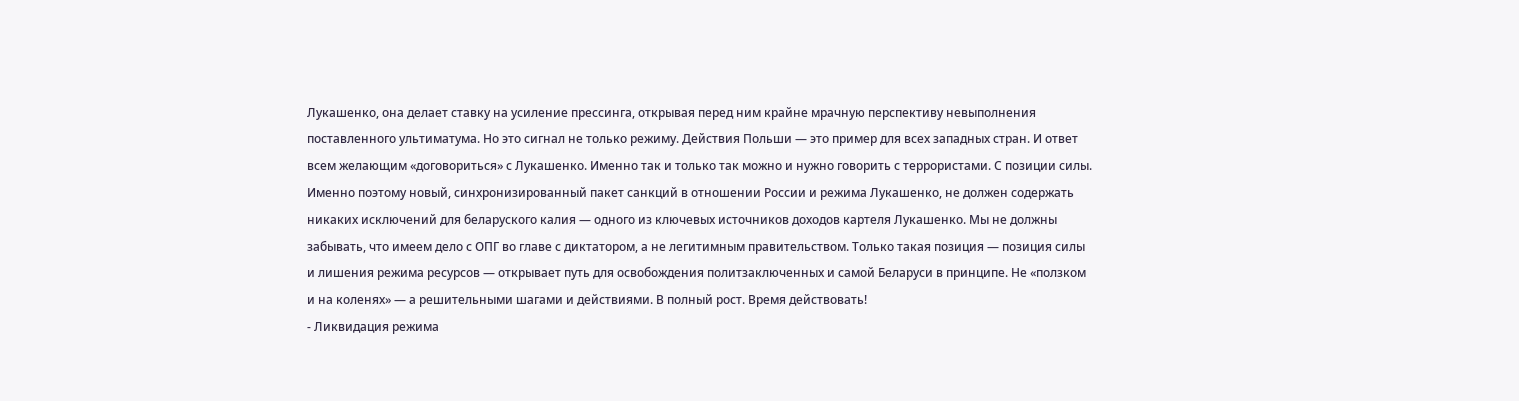Лукашенко, она делает ставку на усиление прессинга, открывая перед ним крайне мрачную перспективу невыполнения поставленного ультиматума. Но это сигнал не только режиму. Действия Польши — это пример для всех западных стран. И ответ всем желающим «договориться» с Лукашенко. Именно так и только так можно и нужно говорить с террористами. С позиции силы. Именно поэтому новый, синхронизированный пакет санкций в отношении России и режима Лукашенко, не должен содержать никаких исключений для беларуского калия — одного из ключевых источников доходов картеля Лукашенко. Мы не должны забывать, что имеем дело с ОПГ во главе с диктатором, а не легитимным правительством. Только такая позиция — позиция силы и лишения режима ресурсов — открывает путь для освобождения политзаключенных и самой Беларуси в принципе. Не «ползком и на коленях» — а решительными шагами и действиями. В полный рост. Время действовать!
- Ликвидация режима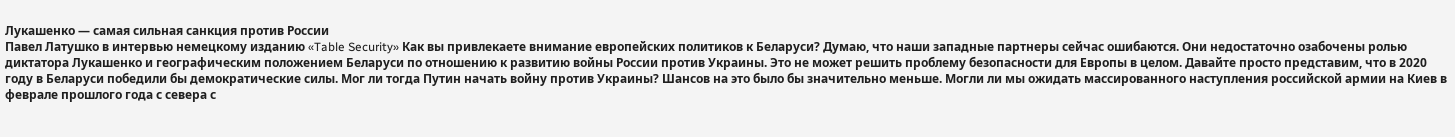Лукашенко — самая сильная санкция против России
Павел Латушко в интервью немецкому изданию «Table Security» Как вы привлекаете внимание европейских политиков к Беларуси? Думаю, что наши западные партнеры сейчас ошибаются. Они недостаточно озабочены ролью диктатора Лукашенко и географическим положением Беларуси по отношению к развитию войны России против Украины. Это не может решить проблему безопасности для Европы в целом. Давайте просто представим, что в 2020 году в Беларуси победили бы демократические силы. Мог ли тогда Путин начать войну против Украины? Шансов на это было бы значительно меньше. Могли ли мы ожидать массированного наступления российской армии на Киев в феврале прошлого года с севера с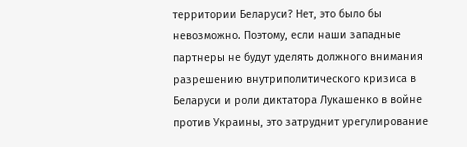территории Беларуси? Нет, это было бы невозможно. Поэтому, если наши западные партнеры не будут уделять должного внимания разрешению внутриполитического кризиса в Беларуси и роли диктатора Лукашенко в войне против Украины, это затруднит урегулирование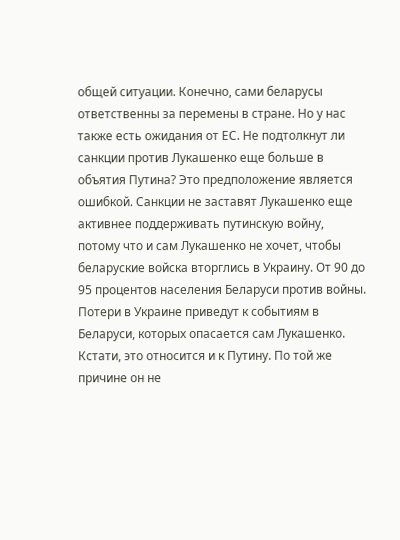общей ситуации. Конечно, сами беларусы ответственны за перемены в стране. Но у нас также есть ожидания от ЕС. Не подтолкнут ли санкции против Лукашенко еще больше в объятия Путина? Это предположение является ошибкой. Санкции не заставят Лукашенко еще активнее поддерживать путинскую войну, потому что и сам Лукашенко не хочет, чтобы беларуские войска вторглись в Украину. От 90 до 95 процентов населения Беларуси против войны. Потери в Украине приведут к событиям в Беларуси, которых опасается сам Лукашенко. Кстати, это относится и к Путину. По той же причине он не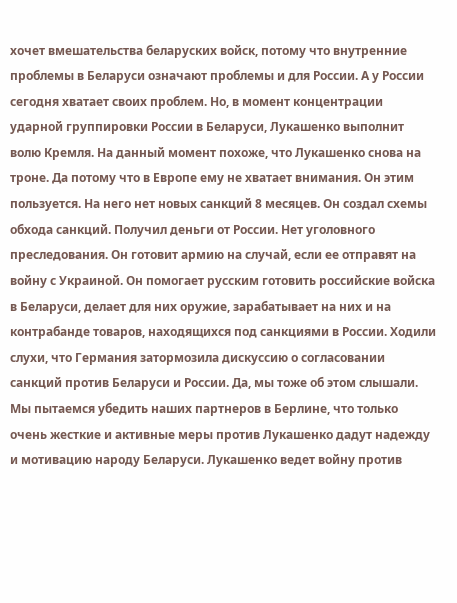хочет вмешательства беларуских войск, потому что внутренние проблемы в Беларуси означают проблемы и для России. А у России сегодня хватает своих проблем. Но, в момент концентрации ударной группировки России в Беларуси, Лукашенко выполнит волю Кремля. На данный момент похоже, что Лукашенко снова на троне. Да потому что в Европе ему не хватает внимания. Он этим пользуется. На него нет новых санкций 8 месяцев. Он создал схемы обхода санкций. Получил деньги от России. Нет уголовного преследования. Он готовит армию на случай, если ее отправят на войну с Украиной. Он помогает русским готовить российские войска в Беларуси, делает для них оружие, зарабатывает на них и на контрабанде товаров, находящихся под санкциями в России. Ходили слухи, что Германия затормозила дискуссию о согласовании санкций против Беларуси и России. Да, мы тоже об этом слышали. Мы пытаемся убедить наших партнеров в Берлине, что только очень жесткие и активные меры против Лукашенко дадут надежду и мотивацию народу Беларуси. Лукашенко ведет войну против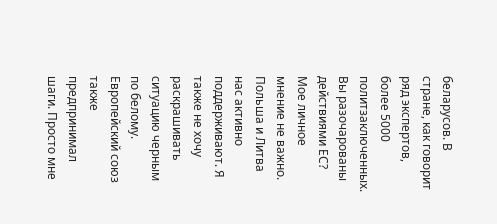беларусов. В стране, как говорит ряд экспертов, более 5000 политзаключенных. Вы разочарованы действиями ЕС? Мое личное мнение не важно. Польша и Литва нас активно поддерживают. Я также не хочу раскрашивать ситуацию черным по белому. Европейский союз также предпринимал шаги. Просто мне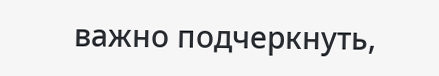важно подчеркнуть,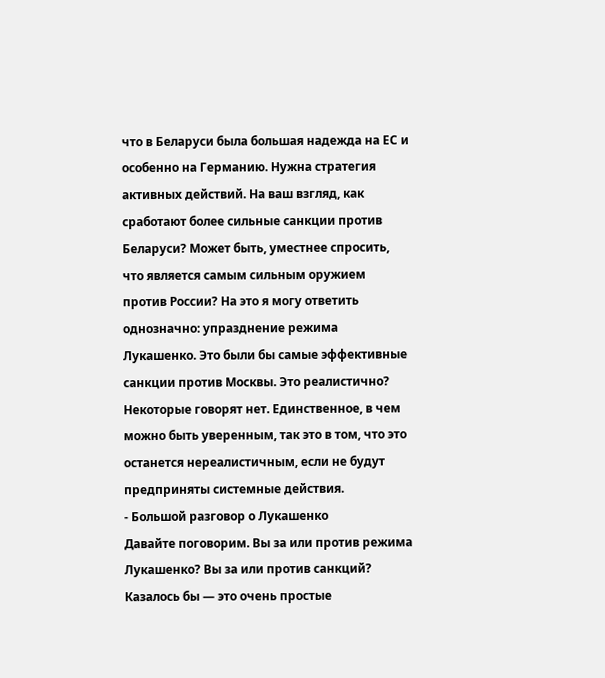что в Беларуси была большая надежда на ЕС и особенно на Германию. Нужна стратегия активных действий. На ваш взгляд, как сработают более сильные санкции против Беларуси? Может быть, уместнее спросить, что является самым сильным оружием против России? На это я могу ответить однозначно: упразднение режима Лукашенко. Это были бы самые эффективные санкции против Москвы. Это реалистично? Некоторые говорят нет. Единственное, в чем можно быть уверенным, так это в том, что это останется нереалистичным, если не будут предприняты системные действия.
- Большой разговор о Лукашенко
Давайте поговорим. Вы за или против режима Лукашенко? Вы за или против санкций? Казалось бы — это очень простые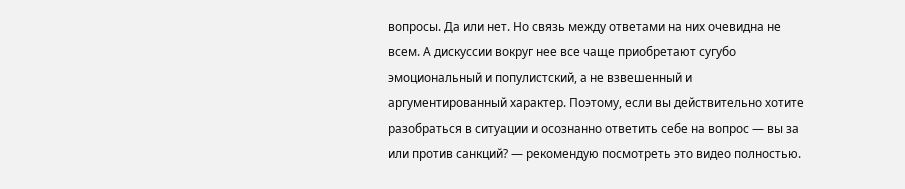вопросы. Да или нет. Но связь между ответами на них очевидна не всем. А дискуссии вокруг нее все чаще приобретают сугубо эмоциональный и популистский, а не взвешенный и аргументированный характер. Поэтому, если вы действительно хотите разобраться в ситуации и осознанно ответить себе на вопрос — вы за или против санкций? — рекомендую посмотреть это видео полностью.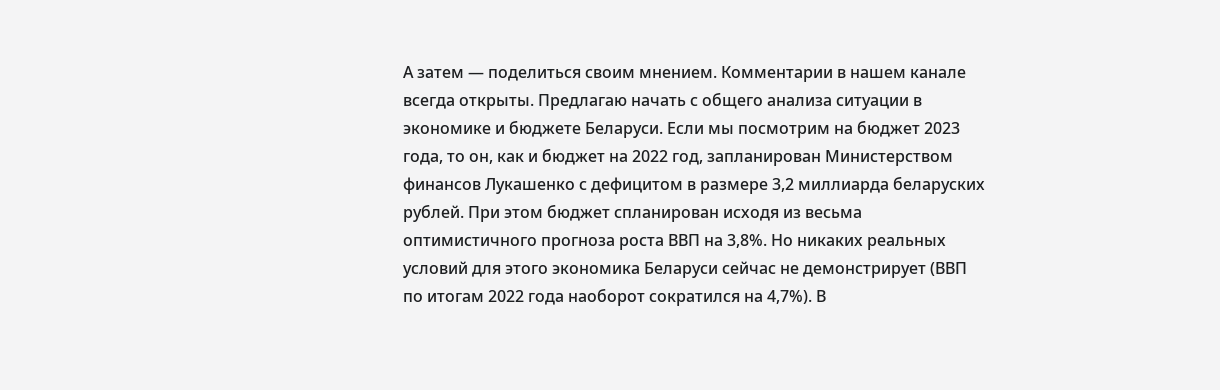А затем — поделиться своим мнением. Комментарии в нашем канале всегда открыты. Предлагаю начать с общего анализа ситуации в экономике и бюджете Беларуси. Если мы посмотрим на бюджет 2023 года, то он, как и бюджет на 2022 год, запланирован Министерством финансов Лукашенко с дефицитом в размере 3,2 миллиарда беларуских рублей. При этом бюджет спланирован исходя из весьма оптимистичного прогноза роста ВВП на 3,8%. Но никаких реальных условий для этого экономика Беларуси сейчас не демонстрирует (ВВП по итогам 2022 года наоборот сократился на 4,7%). В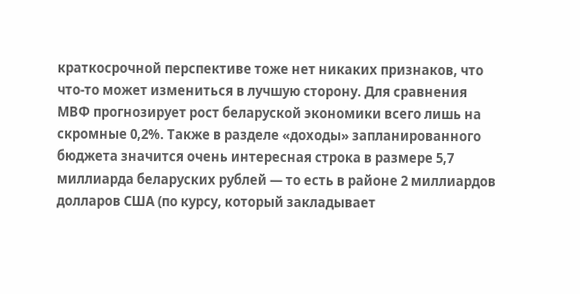краткосрочной перспективе тоже нет никаких признаков, что что-то может измениться в лучшую сторону. Для сравнения МВФ прогнозирует рост беларуской экономики всего лишь на скромные 0,2%. Также в разделе «доходы» запланированного бюджета значится очень интересная строка в размере 5,7 миллиарда беларуских рублей — то есть в районе 2 миллиардов долларов США (по курсу, который закладывает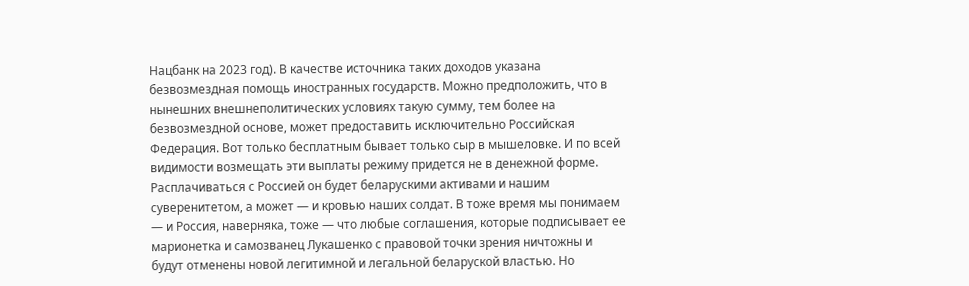Нацбанк на 2023 год). В качестве источника таких доходов указана безвозмездная помощь иностранных государств. Можно предположить, что в нынешних внешнеполитических условиях такую сумму, тем более на безвозмездной основе, может предоставить исключительно Российская Федерация. Вот только бесплатным бывает только сыр в мышеловке. И по всей видимости возмещать эти выплаты режиму придется не в денежной форме. Расплачиваться с Россией он будет беларускими активами и нашим суверенитетом, а может — и кровью наших солдат. В тоже время мы понимаем — и Россия, наверняка, тоже — что любые соглашения, которые подписывает ее марионетка и самозванец Лукашенко с правовой точки зрения ничтожны и будут отменены новой легитимной и легальной беларуской властью. Но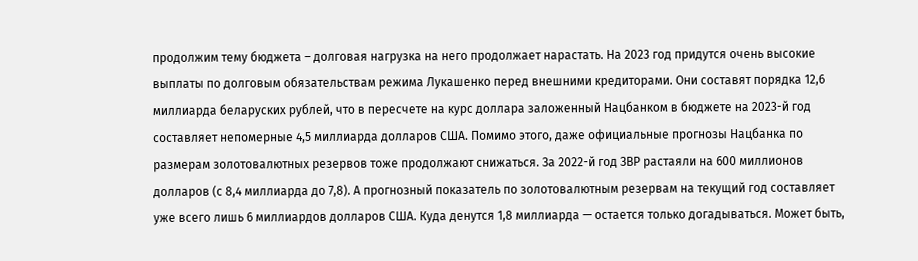продолжим тему бюджета – долговая нагрузка на него продолжает нарастать. На 2023 год придутся очень высокие выплаты по долговым обязательствам режима Лукашенко перед внешними кредиторами. Они составят порядка 12,6 миллиарда беларуских рублей, что в пересчете на курс доллара заложенный Нацбанком в бюджете на 2023-й год составляет непомерные 4,5 миллиарда долларов США. Помимо этого, даже официальные прогнозы Нацбанка по размерам золотовалютных резервов тоже продолжают снижаться. За 2022-й год ЗВР растаяли на 600 миллионов долларов (с 8,4 миллиарда до 7,8). А прогнозный показатель по золотовалютным резервам на текущий год составляет уже всего лишь 6 миллиардов долларов США. Куда денутся 1,8 миллиарда — остается только догадываться. Может быть,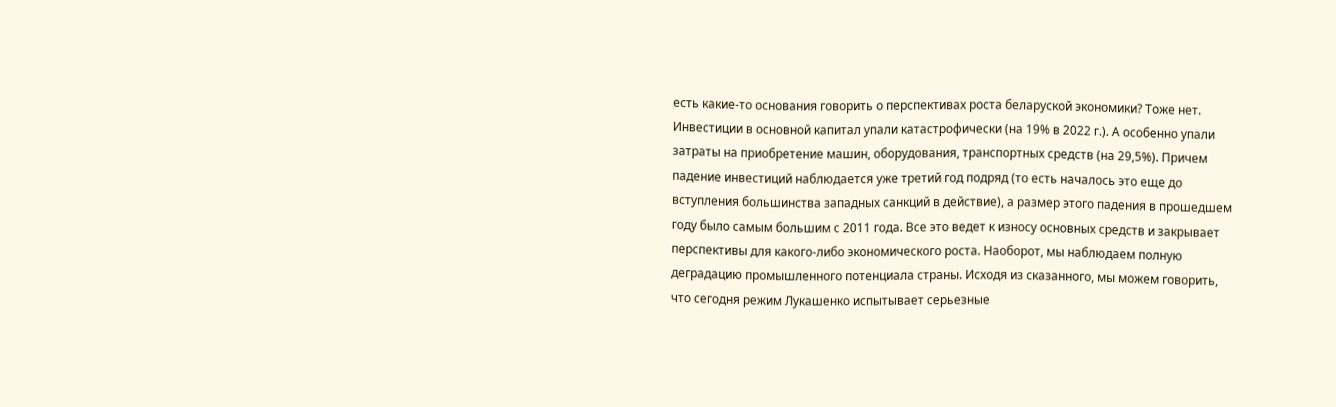есть какие-то основания говорить о перспективах роста беларуской экономики? Тоже нет. Инвестиции в основной капитал упали катастрофически (на 19% в 2022 г.). А особенно упали затраты на приобретение машин, оборудования, транспортных средств (на 29,5%). Причем падение инвестиций наблюдается уже третий год подряд (то есть началось это еще до вступления большинства западных санкций в действие), а размер этого падения в прошедшем году было самым большим с 2011 года. Все это ведет к износу основных средств и закрывает перспективы для какого-либо экономического роста. Наоборот, мы наблюдаем полную деградацию промышленного потенциала страны. Исходя из сказанного, мы можем говорить, что сегодня режим Лукашенко испытывает серьезные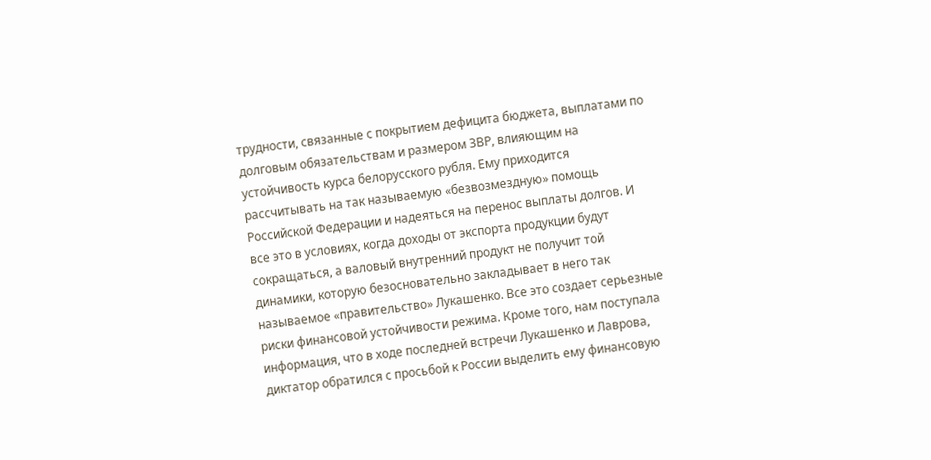трудности, связанные с покрытием дефицита бюджета, выплатами по долговым обязательствам и размером ЗВР, влияющим на устойчивость курса белорусского рубля. Ему приходится рассчитывать на так называемую «безвозмездную» помощь Российской Федерации и надеяться на перенос выплаты долгов. И все это в условиях, когда доходы от экспорта продукции будут сокращаться, а валовый внутренний продукт не получит той динамики, которую безосновательно закладывает в него так называемое «правительство» Лукашенко. Все это создает серьезные риски финансовой устойчивости режима. Кроме того, нам поступала информация, что в ходе последней встречи Лукашенко и Лаврова, диктатор обратился с просьбой к России выделить ему финансовую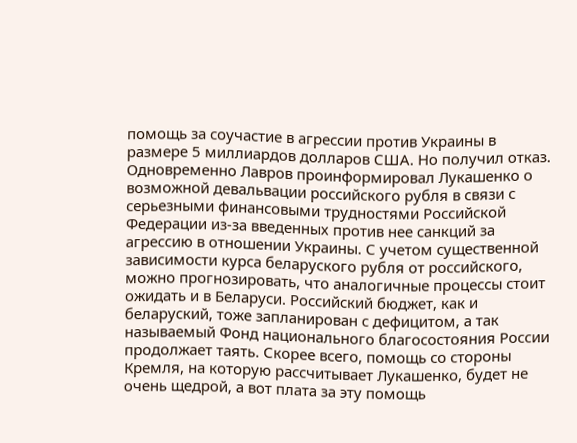помощь за соучастие в агрессии против Украины в размере 5 миллиардов долларов США. Но получил отказ. Одновременно Лавров проинформировал Лукашенко о возможной девальвации российского рубля в связи с серьезными финансовыми трудностями Российской Федерации из-за введенных против нее санкций за агрессию в отношении Украины. С учетом существенной зависимости курса беларуского рубля от российского, можно прогнозировать, что аналогичные процессы стоит ожидать и в Беларуси. Российский бюджет, как и беларуский, тоже запланирован с дефицитом, а так называемый Фонд национального благосостояния России продолжает таять. Скорее всего, помощь со стороны Кремля, на которую рассчитывает Лукашенко, будет не очень щедрой, а вот плата за эту помощь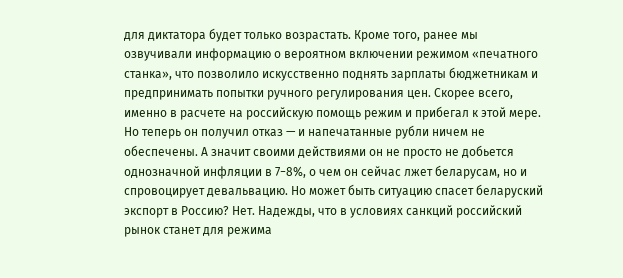для диктатора будет только возрастать. Кроме того, ранее мы озвучивали информацию о вероятном включении режимом «печатного станка», что позволило искусственно поднять зарплаты бюджетникам и предпринимать попытки ручного регулирования цен. Скорее всего, именно в расчете на российскую помощь режим и прибегал к этой мере. Но теперь он получил отказ — и напечатанные рубли ничем не обеспечены. А значит своими действиями он не просто не добьется однозначной инфляции в 7−8%, о чем он сейчас лжет беларусам, но и спровоцирует девальвацию. Но может быть ситуацию спасет беларуский экспорт в Россию? Нет. Надежды, что в условиях санкций российский рынок станет для режима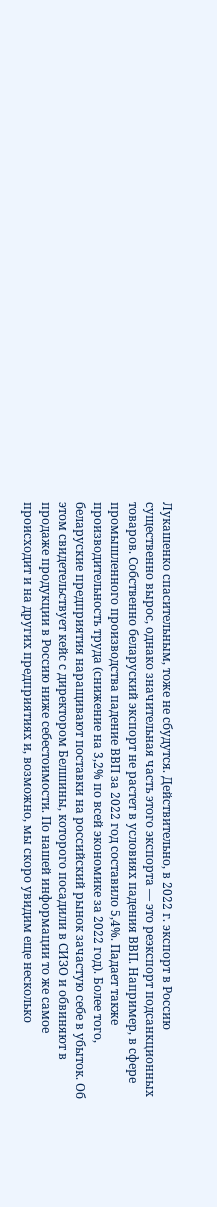Лукашенко спасительным, тоже не сбудутся. Действительно, в 2022 г. экспорт в Россию существенно вырос, однако значительная часть этого экспорта — это реэкспорт подсанкционных товаров. Собственно беларуский экспорт не растет в условиях падения ВВП. Например, в сфере промышленного производства падение ВВП за 2022 год составило 5,4%. Падает также производительность труда (снижение на 3,2% по всей экономике за 2022 год). Более того, беларуские предприятия наращивают поставки на российский рынок зачастую себе в убыток. Об этом свидетельствует кейс с директором Белшины, которого посадили в СИЗО и обвиняют в продаже продукции в Россию ниже себестоимости. По нашей информации то же самое происходит и на других предприятиях и, возможно, мы скоро увидим еще несколько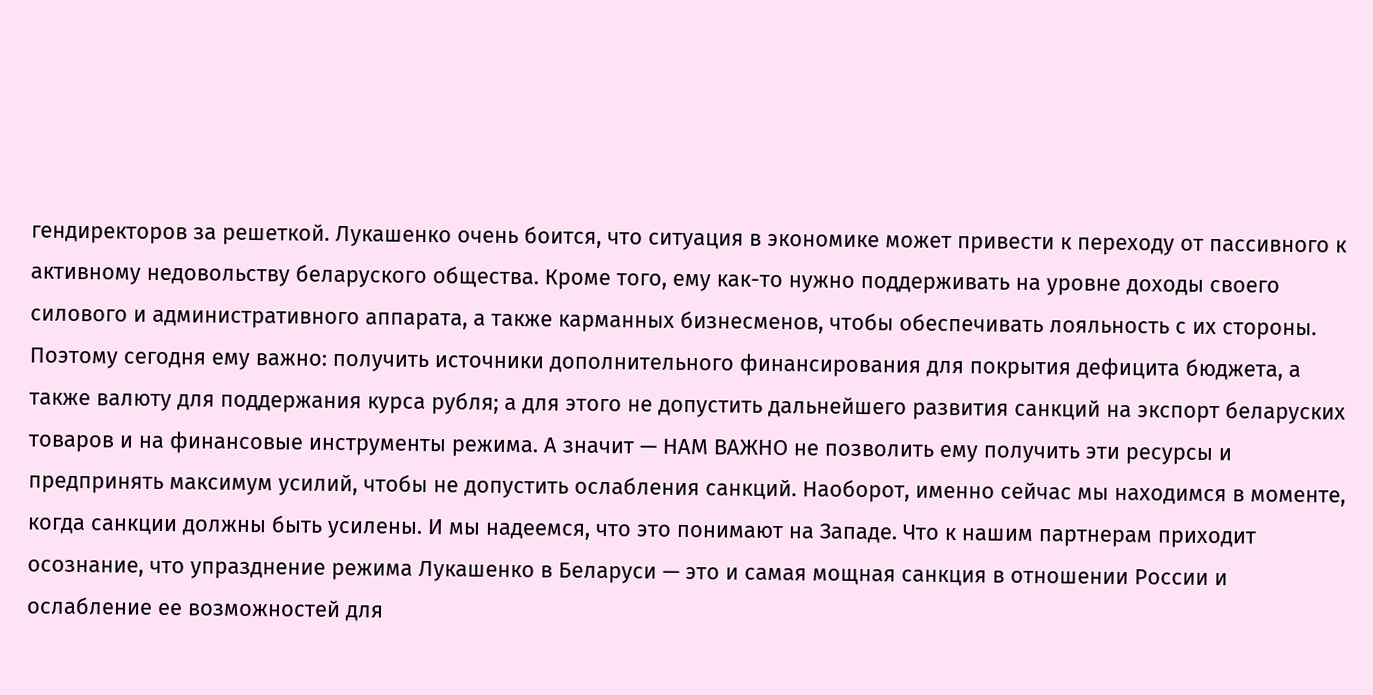гендиректоров за решеткой. Лукашенко очень боится, что ситуация в экономике может привести к переходу от пассивного к активному недовольству беларуского общества. Кроме того, ему как-то нужно поддерживать на уровне доходы своего силового и административного аппарата, а также карманных бизнесменов, чтобы обеспечивать лояльность с их стороны. Поэтому сегодня ему важно: получить источники дополнительного финансирования для покрытия дефицита бюджета, а также валюту для поддержания курса рубля; а для этого не допустить дальнейшего развития санкций на экспорт беларуских товаров и на финансовые инструменты режима. А значит — НАМ ВАЖНО не позволить ему получить эти ресурсы и предпринять максимум усилий, чтобы не допустить ослабления санкций. Наоборот, именно сейчас мы находимся в моменте, когда санкции должны быть усилены. И мы надеемся, что это понимают на Западе. Что к нашим партнерам приходит осознание, что упразднение режима Лукашенко в Беларуси — это и самая мощная санкция в отношении России и ослабление ее возможностей для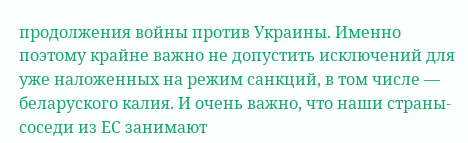продолжения войны против Украины. Именно поэтому крайне важно не допустить исключений для уже наложенных на режим санкций, в том числе — беларуского калия. И очень важно, что наши страны-соседи из ЕС занимают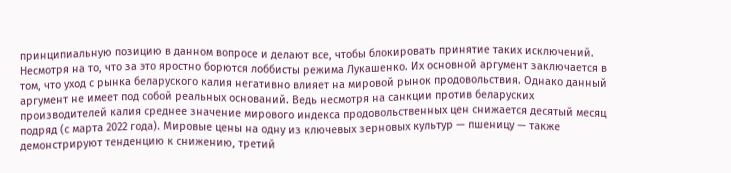принципиальную позицию в данном вопросе и делают все, чтобы блокировать принятие таких исключений. Несмотря на то, что за это яростно борются лоббисты режима Лукашенко. Их основной аргумент заключается в том, что уход с рынка беларуского калия негативно влияет на мировой рынок продовольствия. Однако данный аргумент не имеет под собой реальных оснований. Ведь несмотря на санкции против беларуских производителей калия среднее значение мирового индекса продовольственных цен снижается десятый месяц подряд (с марта 2022 года). Мировые цены на одну из ключевых зерновых культур — пшеницу — также демонстрируют тенденцию к снижению, третий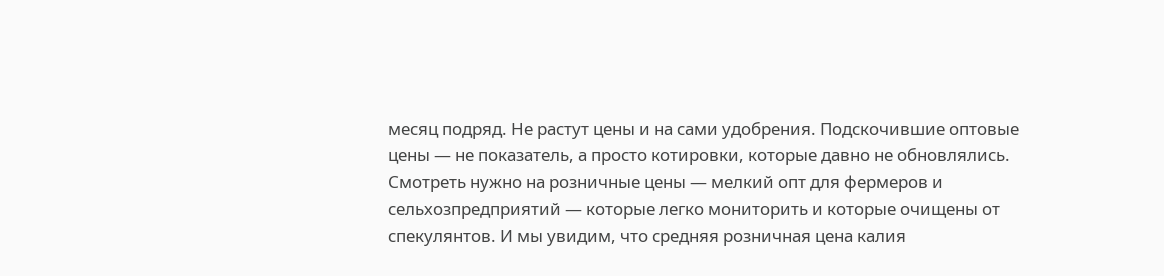месяц подряд. Не растут цены и на сами удобрения. Подскочившие оптовые цены — не показатель, а просто котировки, которые давно не обновлялись. Смотреть нужно на розничные цены — мелкий опт для фермеров и сельхозпредприятий — которые легко мониторить и которые очищены от спекулянтов. И мы увидим, что средняя розничная цена калия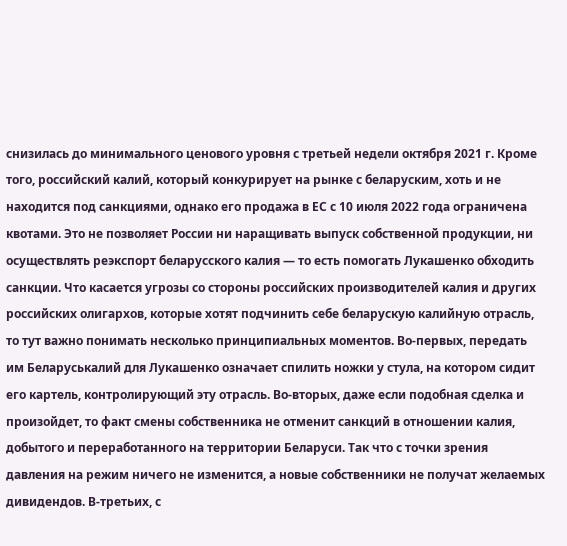снизилась до минимального ценового уровня с третьей недели октября 2021 г. Кроме того, российский калий, который конкурирует на рынке с беларуским, хоть и не находится под санкциями, однако его продажа в ЕС с 10 июля 2022 года ограничена квотами. Это не позволяет России ни наращивать выпуск собственной продукции, ни осуществлять реэкспорт беларусского калия — то есть помогать Лукашенко обходить санкции. Что касается угрозы со стороны российских производителей калия и других российских олигархов, которые хотят подчинить себе беларускую калийную отрасль, то тут важно понимать несколько принципиальных моментов. Во-первых, передать им Беларуськалий для Лукашенко означает спилить ножки у стула, на котором сидит его картель, контролирующий эту отрасль. Во-вторых, даже если подобная сделка и произойдет, то факт смены собственника не отменит санкций в отношении калия, добытого и переработанного на территории Беларуси. Так что с точки зрения давления на режим ничего не изменится, а новые собственники не получат желаемых дивидендов. В-третьих, с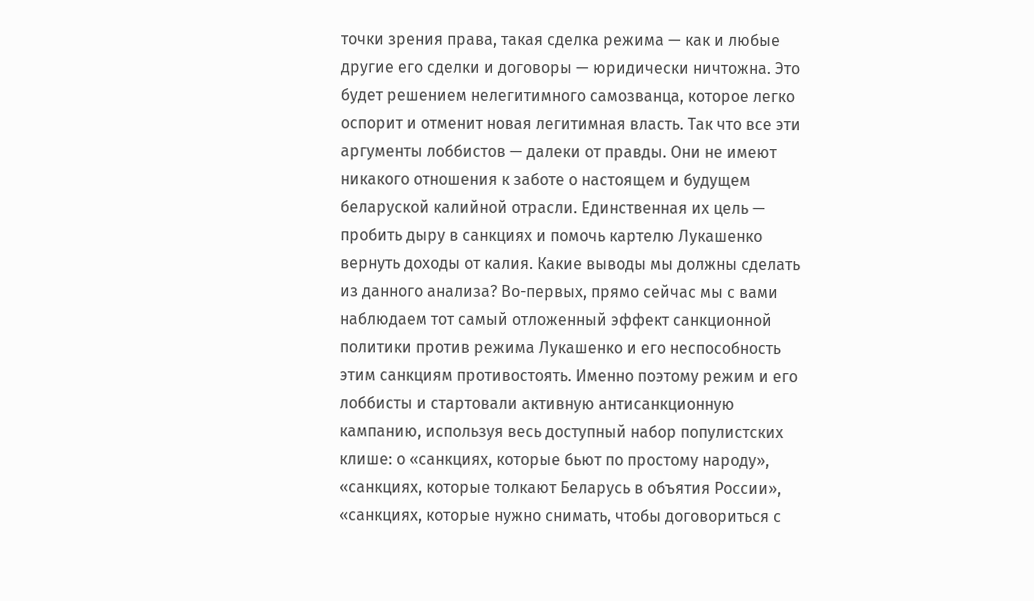точки зрения права, такая сделка режима — как и любые другие его сделки и договоры — юридически ничтожна. Это будет решением нелегитимного самозванца, которое легко оспорит и отменит новая легитимная власть. Так что все эти аргументы лоббистов — далеки от правды. Они не имеют никакого отношения к заботе о настоящем и будущем беларуской калийной отрасли. Единственная их цель — пробить дыру в санкциях и помочь картелю Лукашенко вернуть доходы от калия. Какие выводы мы должны сделать из данного анализа? Во-первых, прямо сейчас мы с вами наблюдаем тот самый отложенный эффект санкционной политики против режима Лукашенко и его неспособность этим санкциям противостоять. Именно поэтому режим и его лоббисты и стартовали активную антисанкционную кампанию, используя весь доступный набор популистских клише: о «санкциях, которые бьют по простому народу», «санкциях, которые толкают Беларусь в объятия России», «санкциях, которые нужно снимать, чтобы договориться с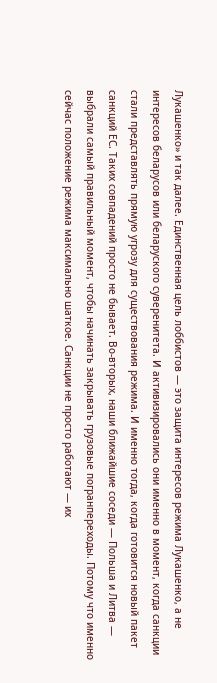Лукашенко» и так далее. Единственная цель лоббистов — это защита интересов режима Лукашенко, а не интересов беларусов или беларуского суверенитета. И активизировались они именно в момент, когда санкции стали представлять прямую угрозу для существования режима. И именно тогда, когда готовится новый пакет санкций ЕС. Таких совпадений просто не бывает. Во-вторых, наши ближайшие соседи — Польша и Литва — выбрали самый правильный момент, чтобы начинать закрывать грузовые погранпереходы. Потому что именно сейчас положение режима максимально шаткое. Санкции не просто работают — их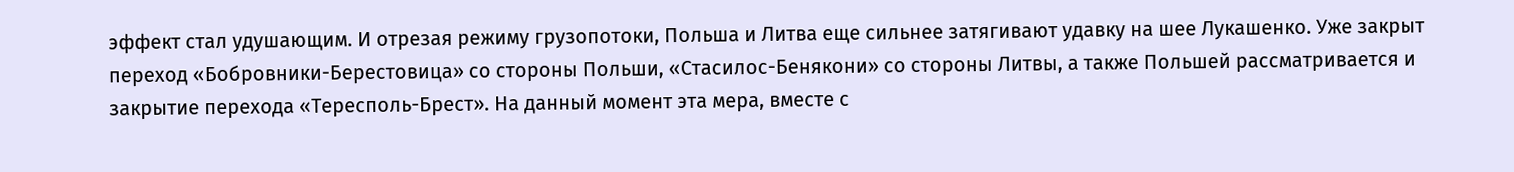эффект стал удушающим. И отрезая режиму грузопотоки, Польша и Литва еще сильнее затягивают удавку на шее Лукашенко. Уже закрыт переход «Бобровники-Берестовица» со стороны Польши, «Стасилос-Бенякони» со стороны Литвы, а также Польшей рассматривается и закрытие перехода «Тересполь-Брест». На данный момент эта мера, вместе с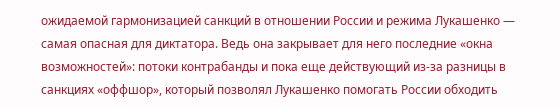ожидаемой гармонизацией санкций в отношении России и режима Лукашенко — самая опасная для диктатора. Ведь она закрывает для него последние «окна возможностей»: потоки контрабанды и пока еще действующий из-за разницы в санкциях «оффшор», который позволял Лукашенко помогать России обходить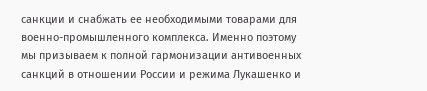санкции и снабжать ее необходимыми товарами для военно-промышленного комплекса. Именно поэтому мы призываем к полной гармонизации антивоенных санкций в отношении России и режима Лукашенко и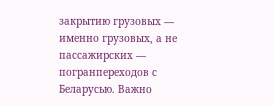закрытию грузовых — именно грузовых, а не пассажирских — погранпереходов с Беларусью. Важно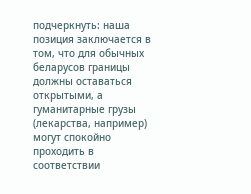подчеркнуть: наша позиция заключается в том, что для обычных беларусов границы должны оставаться открытыми, а гуманитарные грузы (лекарства, например) могут спокойно проходить в соответствии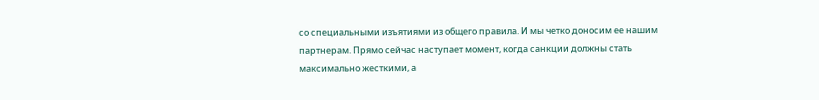со специальными изъятиями из общего правила. И мы четко доносим ее нашим партнерам. Прямо сейчас наступает момент, когда санкции должны стать максимально жесткими, а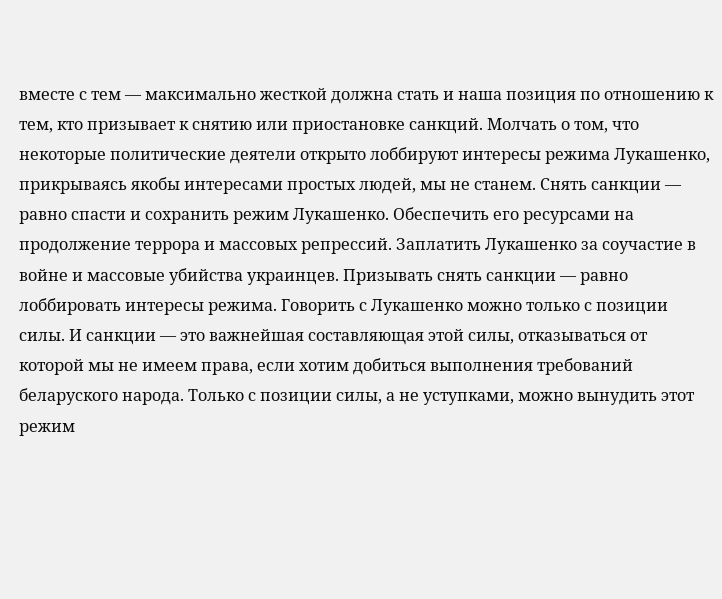вместе с тем — максимально жесткой должна стать и наша позиция по отношению к тем, кто призывает к снятию или приостановке санкций. Молчать о том, что некоторые политические деятели открыто лоббируют интересы режима Лукашенко, прикрываясь якобы интересами простых людей, мы не станем. Снять санкции — равно спасти и сохранить режим Лукашенко. Обеспечить его ресурсами на продолжение террора и массовых репрессий. Заплатить Лукашенко за соучастие в войне и массовые убийства украинцев. Призывать снять санкции — равно лоббировать интересы режима. Говорить с Лукашенко можно только с позиции силы. И санкции — это важнейшая составляющая этой силы, отказываться от которой мы не имеем права, если хотим добиться выполнения требований беларуского народа. Только с позиции силы, а не уступками, можно вынудить этот режим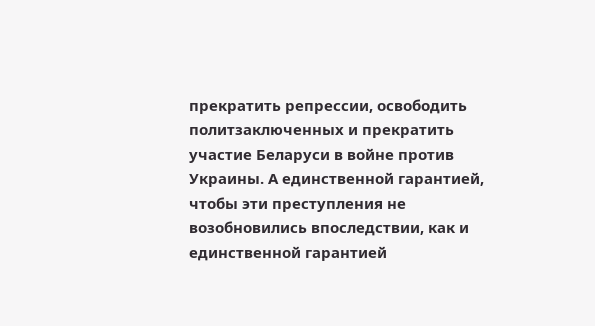прекратить репрессии, освободить политзаключенных и прекратить участие Беларуси в войне против Украины. А единственной гарантией, чтобы эти преступления не возобновились впоследствии, как и единственной гарантией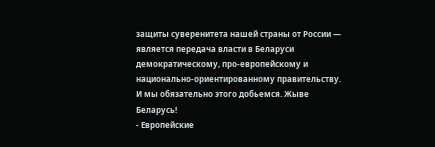защиты суверенитета нашей страны от России — является передача власти в Беларуси демократическому, про-европейскому и национально-ориентированному правительству. И мы обязательно этого добьемся. Жыве Беларусь!
- Европейские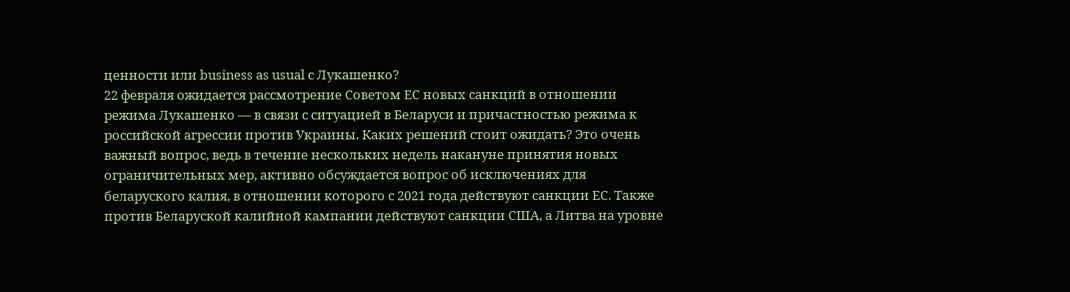ценности или business as usual с Лукашенко?
22 февраля ожидается рассмотрение Советом ЕС новых санкций в отношении режима Лукашенко — в связи с ситуацией в Беларуси и причастностью режима к российской агрессии против Украины. Каких решений стоит ожидать? Это очень важный вопрос, ведь в течение нескольких недель накануне принятия новых ограничительных мер, активно обсуждается вопрос об исключениях для беларуского калия, в отношении которого с 2021 года действуют санкции ЕС. Также против Беларуской калийной кампании действуют санкции США, а Литва на уровне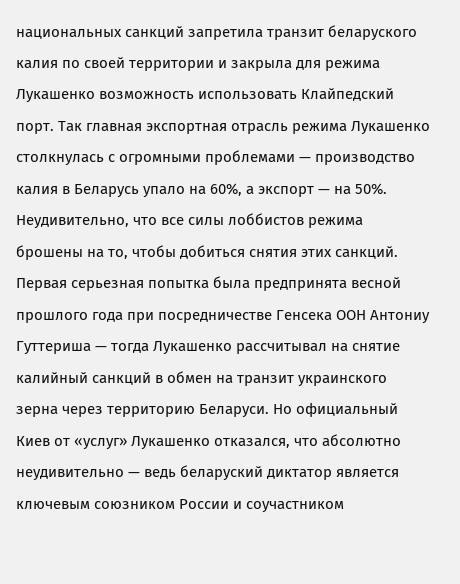национальных санкций запретила транзит беларуского калия по своей территории и закрыла для режима Лукашенко возможность использовать Клайпедский порт. Так главная экспортная отрасль режима Лукашенко столкнулась с огромными проблемами — производство калия в Беларусь упало на 60%, а экспорт — на 50%. Неудивительно, что все силы лоббистов режима брошены на то, чтобы добиться снятия этих санкций. Первая серьезная попытка была предпринята весной прошлого года при посредничестве Генсека ООН Антониу Гуттериша — тогда Лукашенко рассчитывал на снятие калийный санкций в обмен на транзит украинского зерна через территорию Беларуси. Но официальный Киев от «услуг» Лукашенко отказался, что абсолютно неудивительно — ведь беларуский диктатор является ключевым союзником России и соучастником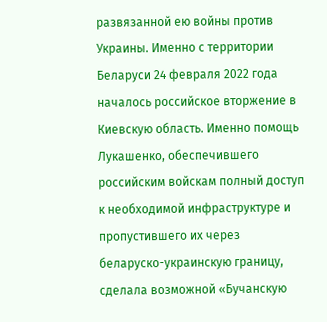развязанной ею войны против Украины. Именно с территории Беларуси 24 февраля 2022 года началось российское вторжение в Киевскую область. Именно помощь Лукашенко, обеспечившего российским войскам полный доступ к необходимой инфраструктуре и пропустившего их через беларуско-украинскую границу, сделала возможной «Бучанскую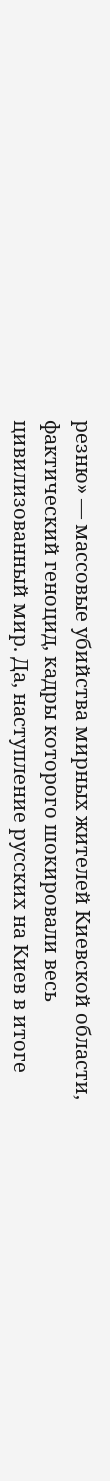резню» — массовые убийства мирных жителей Киевской области, фактический геноцид, кадры которого шокировали весь цивилизованный мир. Да, наступление русских на Киев в итоге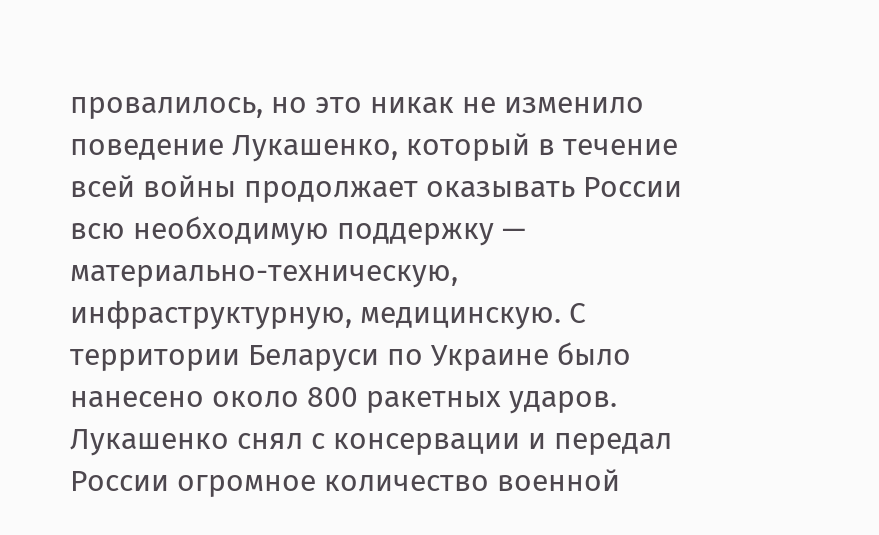провалилось, но это никак не изменило поведение Лукашенко, который в течение всей войны продолжает оказывать России всю необходимую поддержку — материально-техническую, инфраструктурную, медицинскую. С территории Беларуси по Украине было нанесено около 800 ракетных ударов. Лукашенко снял с консервации и передал России огромное количество военной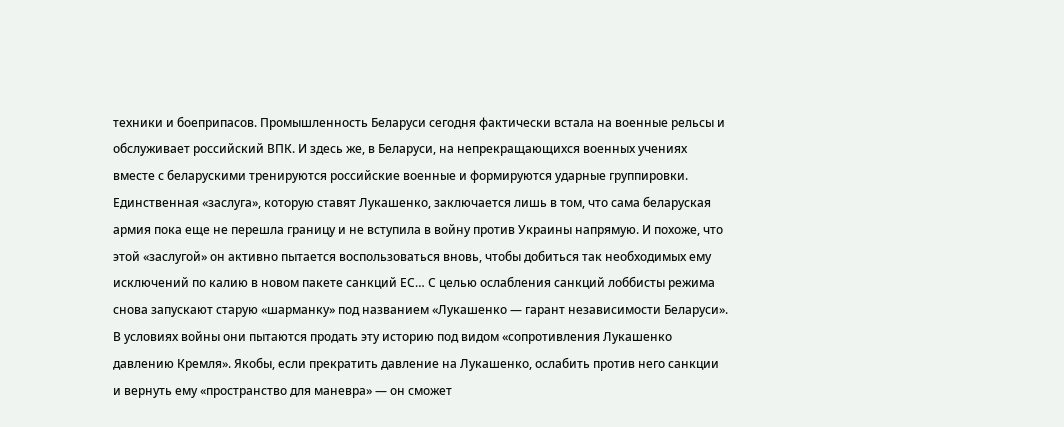техники и боеприпасов. Промышленность Беларуси сегодня фактически встала на военные рельсы и обслуживает российский ВПК. И здесь же, в Беларуси, на непрекращающихся военных учениях вместе с беларускими тренируются российские военные и формируются ударные группировки. Единственная «заслуга», которую ставят Лукашенко, заключается лишь в том, что сама беларуская армия пока еще не перешла границу и не вступила в войну против Украины напрямую. И похоже, что этой «заслугой» он активно пытается воспользоваться вновь, чтобы добиться так необходимых ему исключений по калию в новом пакете санкций ЕС… С целью ослабления санкций лоббисты режима снова запускают старую «шарманку» под названием «Лукашенко — гарант независимости Беларуси». В условиях войны они пытаются продать эту историю под видом «сопротивления Лукашенко давлению Кремля». Якобы, если прекратить давление на Лукашенко, ослабить против него санкции и вернуть ему «пространство для маневра» — он сможет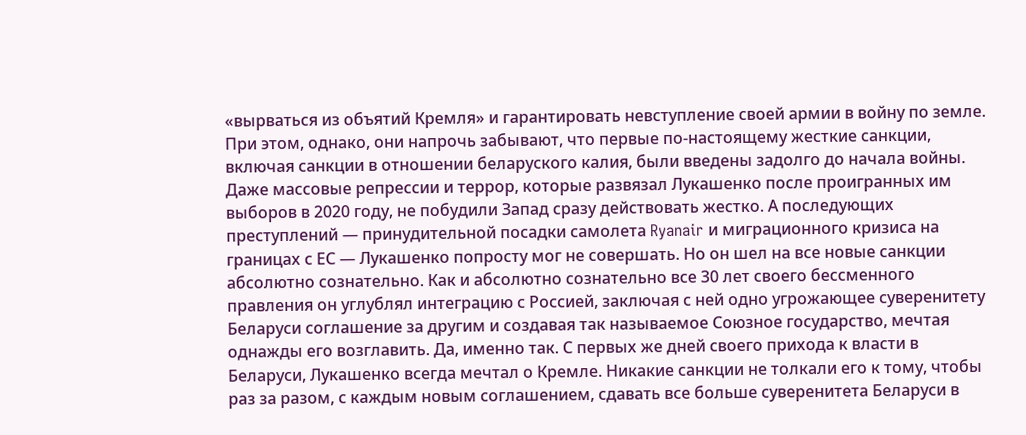«вырваться из объятий Кремля» и гарантировать невступление своей армии в войну по земле. При этом, однако, они напрочь забывают, что первые по-настоящему жесткие санкции, включая санкции в отношении беларуского калия, были введены задолго до начала войны. Даже массовые репрессии и террор, которые развязал Лукашенко после проигранных им выборов в 2020 году, не побудили Запад сразу действовать жестко. А последующих преступлений — принудительной посадки самолета Ryanair и миграционного кризиса на границах с ЕС — Лукашенко попросту мог не совершать. Но он шел на все новые санкции абсолютно сознательно. Как и абсолютно сознательно все 30 лет своего бессменного правления он углублял интеграцию с Россией, заключая с ней одно угрожающее суверенитету Беларуси соглашение за другим и создавая так называемое Союзное государство, мечтая однажды его возглавить. Да, именно так. С первых же дней своего прихода к власти в Беларуси, Лукашенко всегда мечтал о Кремле. Никакие санкции не толкали его к тому, чтобы раз за разом, с каждым новым соглашением, сдавать все больше суверенитета Беларуси в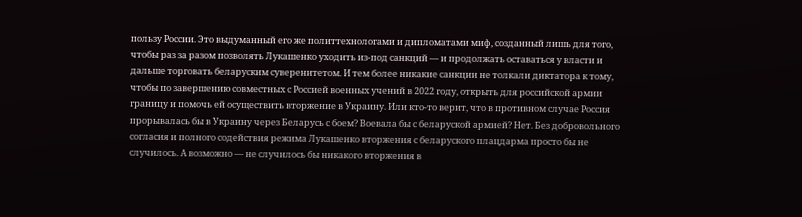пользу России. Это выдуманный его же политтехнологами и дипломатами миф, созданный лишь для того, чтобы раз за разом позволять Лукашенко уходить из-под санкций — и продолжать оставаться у власти и дальше торговать беларуским суверенитетом. И тем более никакие санкции не толкали диктатора к тому, чтобы по завершению совместных с Россией военных учений в 2022 году, открыть для российской армии границу и помочь ей осуществить вторжение в Украину. Или кто-то верит, что в противном случае Россия прорывалась бы в Украину через Беларусь с боем? Воевала бы с беларуской армией? Нет. Без добровольного согласия и полного содействия режима Лукашенко вторжения с беларуского плацдарма просто бы не случилось. А возможно — не случилось бы никакого вторжения в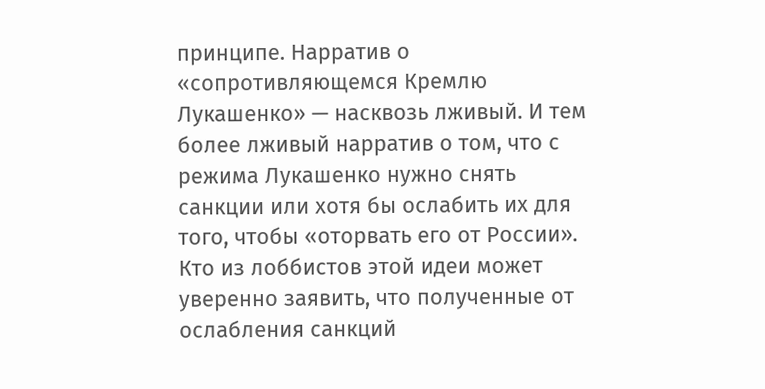принципе. Нарратив о «сопротивляющемся Кремлю Лукашенко» — насквозь лживый. И тем более лживый нарратив о том, что с режима Лукашенко нужно снять санкции или хотя бы ослабить их для того, чтобы «оторвать его от России». Кто из лоббистов этой идеи может уверенно заявить, что полученные от ослабления санкций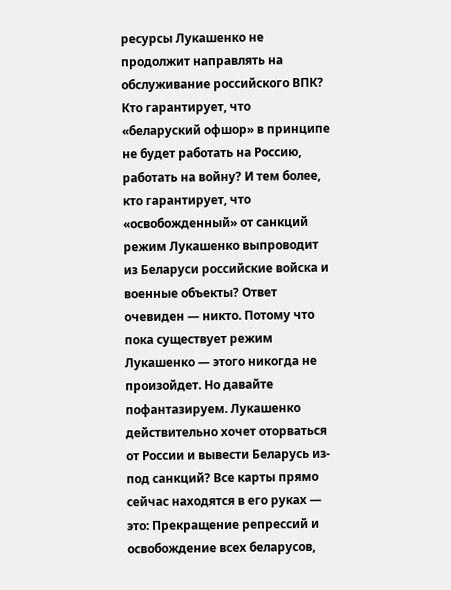ресурсы Лукашенко не продолжит направлять на обслуживание российского ВПК? Кто гарантирует, что «беларуский офшор» в принципе не будет работать на Россию, работать на войну? И тем более, кто гарантирует, что «освобожденный» от санкций режим Лукашенко выпроводит из Беларуси российские войска и военные объекты? Ответ очевиден — никто. Потому что пока существует режим Лукашенко — этого никогда не произойдет. Но давайте пофантазируем. Лукашенко действительно хочет оторваться от России и вывести Беларусь из-под санкций? Все карты прямо сейчас находятся в его руках — это: Прекращение репрессий и освобождение всех беларусов,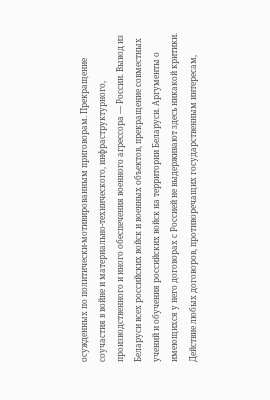осужденных по политически-мотивированным приговорам. Прекращение соучастия в войне и материально-технического, инфраструктурного, производственного и иного обеспечения военного агрессора — России. Вывод из Беларуси всех российских войск и военных объектов, прекращение совместных учений и обучения российских войск на территории Беларуси. Аргументы о имеющихся у него договорах с Россией не выдерживают здесь никакой критики. Действие любых договоров, противоречащих государственным интересам,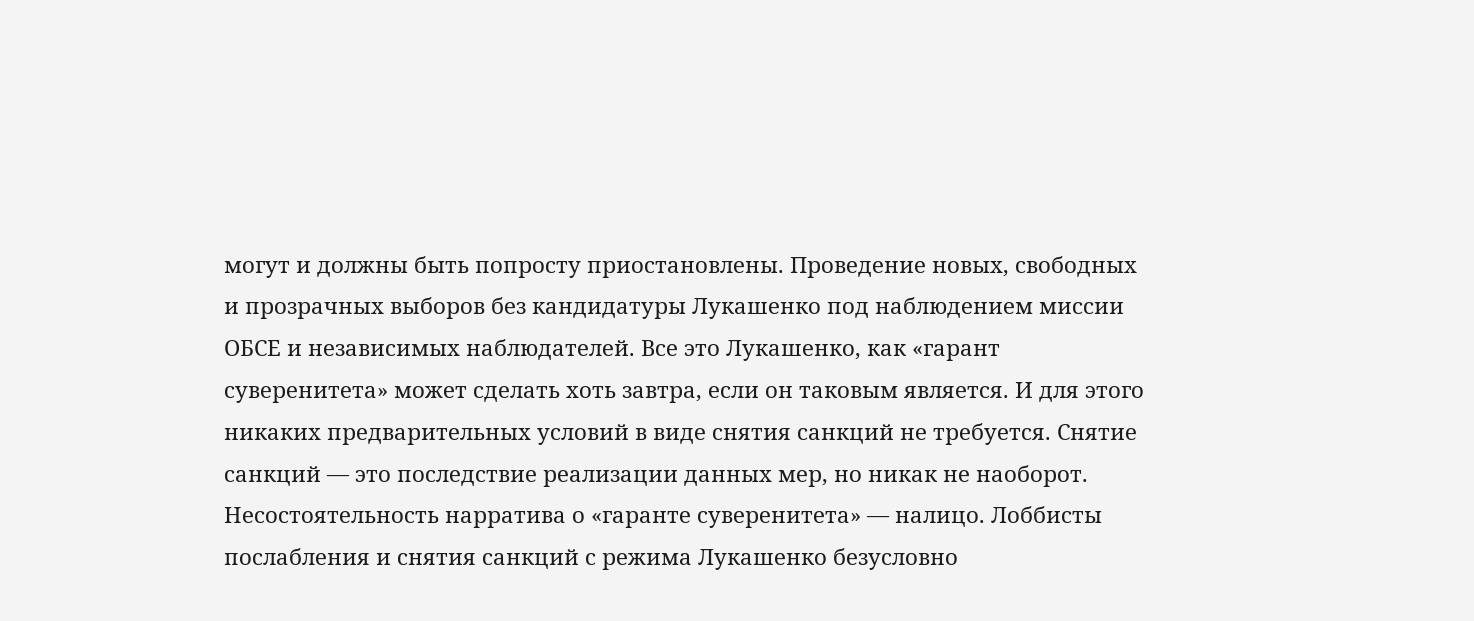могут и должны быть попросту приостановлены. Проведение новых, свободных и прозрачных выборов без кандидатуры Лукашенко под наблюдением миссии ОБСЕ и независимых наблюдателей. Все это Лукашенко, как «гарант суверенитета» может сделать хоть завтра, если он таковым является. И для этого никаких предварительных условий в виде снятия санкций не требуется. Снятие санкций — это последствие реализации данных мер, но никак не наоборот. Несостоятельность нарратива о «гаранте суверенитета» — налицо. Лоббисты послабления и снятия санкций с режима Лукашенко безусловно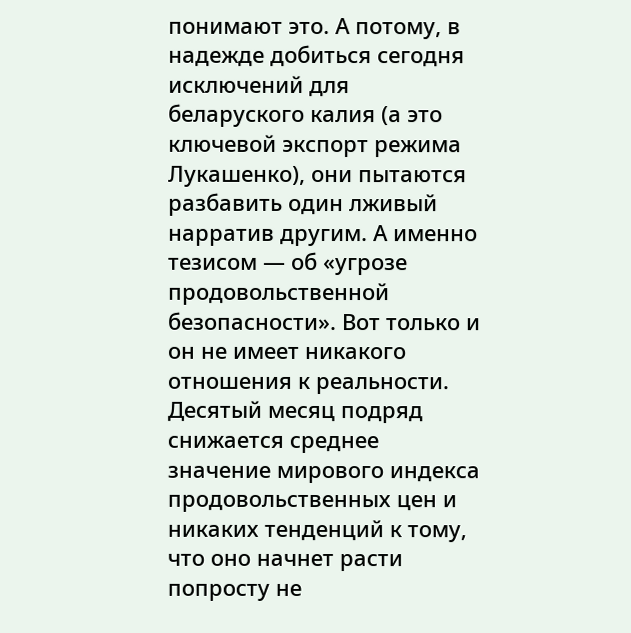понимают это. А потому, в надежде добиться сегодня исключений для беларуского калия (а это ключевой экспорт режима Лукашенко), они пытаются разбавить один лживый нарратив другим. А именно тезисом — об «угрозе продовольственной безопасности». Вот только и он не имеет никакого отношения к реальности. Десятый месяц подряд снижается среднее значение мирового индекса продовольственных цен и никаких тенденций к тому, что оно начнет расти попросту не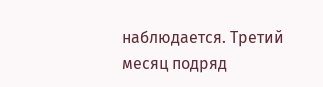наблюдается. Третий месяц подряд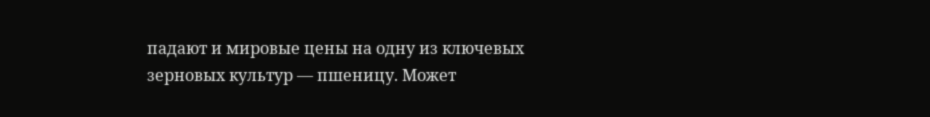падают и мировые цены на одну из ключевых зерновых культур — пшеницу. Может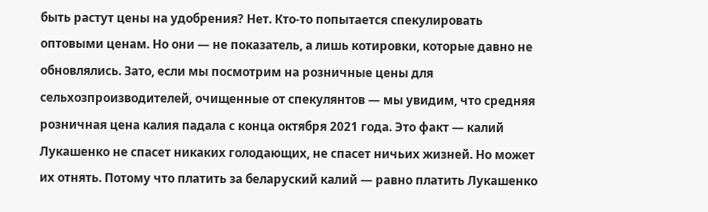быть растут цены на удобрения? Нет. Кто-то попытается спекулировать оптовыми ценам. Но они — не показатель, а лишь котировки, которые давно не обновлялись. Зато, если мы посмотрим на розничные цены для сельхозпроизводителей, очищенные от спекулянтов — мы увидим, что средняя розничная цена калия падала с конца октября 2021 года. Это факт — калий Лукашенко не спасет никаких голодающих, не спасет ничьих жизней. Но может их отнять. Потому что платить за беларуский калий — равно платить Лукашенко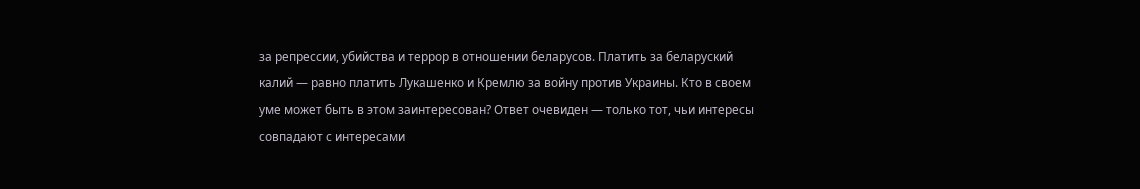за репрессии, убийства и террор в отношении беларусов. Платить за беларуский калий — равно платить Лукашенко и Кремлю за войну против Украины. Кто в своем уме может быть в этом заинтересован? Ответ очевиден — только тот, чьи интересы совпадают с интересами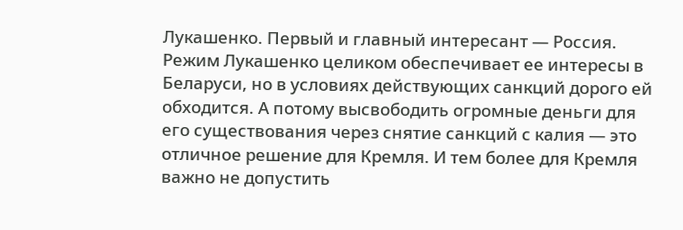Лукашенко. Первый и главный интересант — Россия. Режим Лукашенко целиком обеспечивает ее интересы в Беларуси, но в условиях действующих санкций дорого ей обходится. А потому высвободить огромные деньги для его существования через снятие санкций с калия — это отличное решение для Кремля. И тем более для Кремля важно не допустить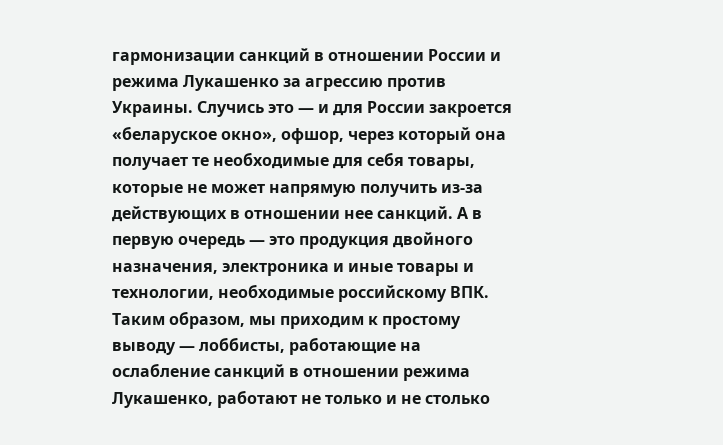гармонизации санкций в отношении России и режима Лукашенко за агрессию против Украины. Случись это — и для России закроется «беларуское окно», офшор, через который она получает те необходимые для себя товары, которые не может напрямую получить из-за действующих в отношении нее санкций. А в первую очередь — это продукция двойного назначения, электроника и иные товары и технологии, необходимые российскому ВПК. Таким образом, мы приходим к простому выводу — лоббисты, работающие на ослабление санкций в отношении режима Лукашенко, работают не только и не столько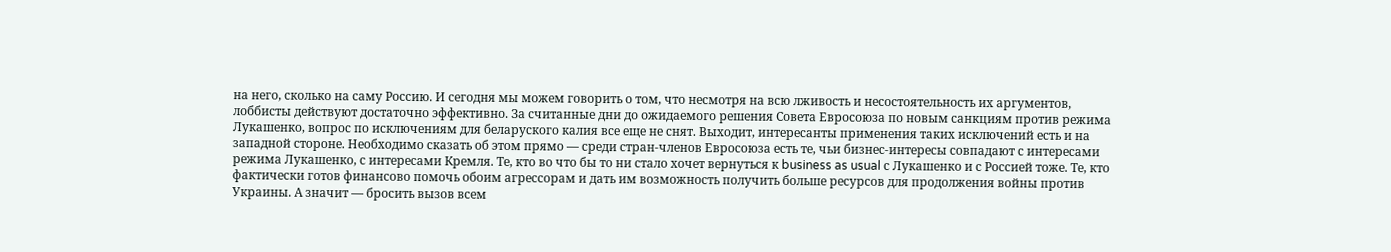на него, сколько на саму Россию. И сегодня мы можем говорить о том, что несмотря на всю лживость и несостоятельность их аргументов, лоббисты действуют достаточно эффективно. За считанные дни до ожидаемого решения Совета Евросоюза по новым санкциям против режима Лукашенко, вопрос по исключениям для беларуского калия все еще не снят. Выходит, интересанты применения таких исключений есть и на западной стороне. Необходимо сказать об этом прямо — среди стран-членов Евросоюза есть те, чьи бизнес-интересы совпадают с интересами режима Лукашенко, с интересами Кремля. Те, кто во что бы то ни стало хочет вернуться к business as usual с Лукашенко и с Россией тоже. Те, кто фактически готов финансово помочь обоим агрессорам и дать им возможность получить больше ресурсов для продолжения войны против Украины. А значит — бросить вызов всем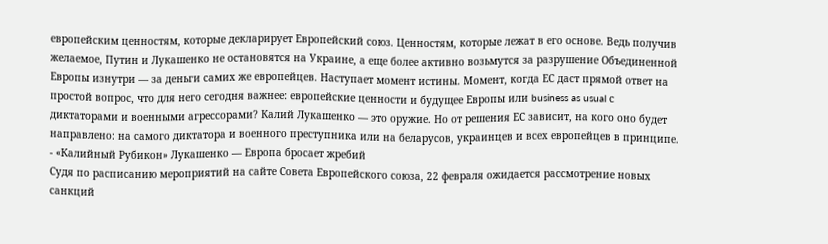европейским ценностям, которые декларирует Европейский союз. Ценностям, которые лежат в его основе. Ведь получив желаемое, Путин и Лукашенко не остановятся на Украине, а еще более активно возьмутся за разрушение Объединенной Европы изнутри — за деньги самих же европейцев. Наступает момент истины. Момент, когда ЕС даст прямой ответ на простой вопрос, что для него сегодня важнее: европейские ценности и будущее Европы или business as usual с диктаторами и военными агрессорами? Калий Лукашенко — это оружие. Но от решения ЕС зависит, на кого оно будет направлено: на самого диктатора и военного преступника или на беларусов, украинцев и всех европейцев в принципе.
- «Калийный Рубикон» Лукашенко — Европа бросает жребий
Судя по расписанию мероприятий на сайте Совета Европейского союза, 22 февраля ожидается рассмотрение новых санкций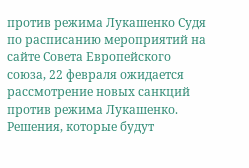против режима Лукашенко Судя по расписанию мероприятий на сайте Совета Европейского союза, 22 февраля ожидается рассмотрение новых санкций против режима Лукашенко. Решения, которые будут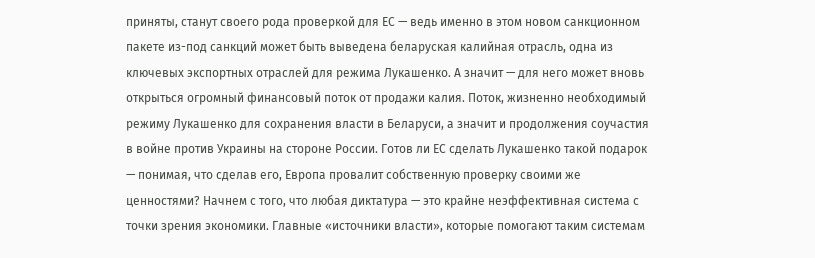приняты, станут своего рода проверкой для ЕС — ведь именно в этом новом санкционном пакете из-под санкций может быть выведена беларуская калийная отрасль, одна из ключевых экспортных отраслей для режима Лукашенко. А значит — для него может вновь открыться огромный финансовый поток от продажи калия. Поток, жизненно необходимый режиму Лукашенко для сохранения власти в Беларуси, а значит и продолжения соучастия в войне против Украины на стороне России. Готов ли ЕС сделать Лукашенко такой подарок — понимая, что сделав его, Европа провалит собственную проверку своими же ценностями? Начнем с того, что любая диктатура — это крайне неэффективная система с точки зрения экономики. Главные «источники власти», которые помогают таким системам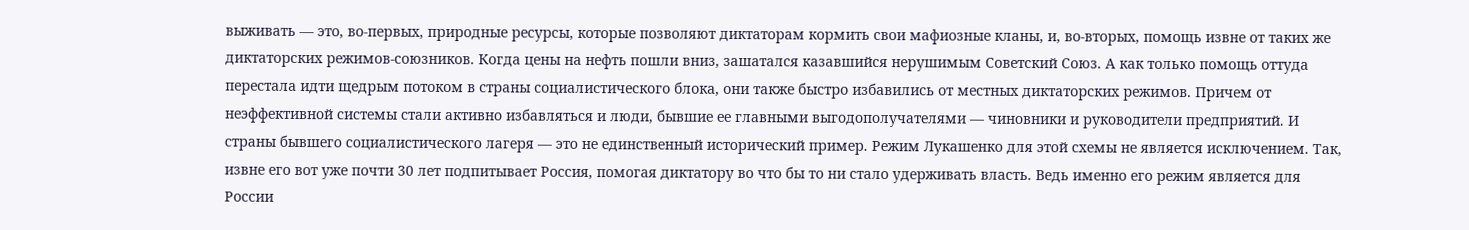выживать — это, во-первых, природные ресурсы, которые позволяют диктаторам кормить свои мафиозные кланы, и, во-вторых, помощь извне от таких же диктаторских режимов-союзников. Когда цены на нефть пошли вниз, зашатался казавшийся нерушимым Советский Союз. А как только помощь оттуда перестала идти щедрым потоком в страны социалистического блока, они также быстро избавились от местных диктаторских режимов. Причем от неэффективной системы стали активно избавляться и люди, бывшие ее главными выгодополучателями — чиновники и руководители предприятий. И страны бывшего социалистического лагеря — это не единственный исторический пример. Режим Лукашенко для этой схемы не является исключением. Так, извне его вот уже почти 30 лет подпитывает Россия, помогая диктатору во что бы то ни стало удерживать власть. Ведь именно его режим является для России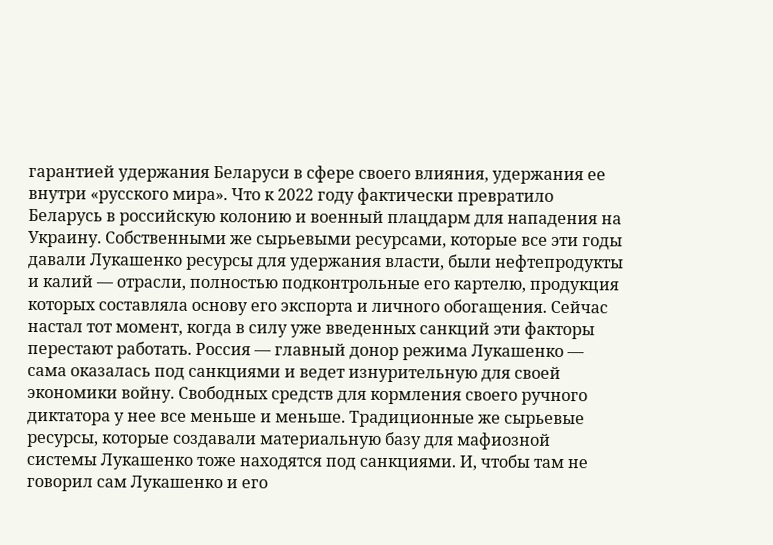гарантией удержания Беларуси в сфере своего влияния, удержания ее внутри «русского мира». Что к 2022 году фактически превратило Беларусь в российскую колонию и военный плацдарм для нападения на Украину. Собственными же сырьевыми ресурсами, которые все эти годы давали Лукашенко ресурсы для удержания власти, были нефтепродукты и калий — отрасли, полностью подконтрольные его картелю, продукция которых составляла основу его экспорта и личного обогащения. Сейчас настал тот момент, когда в силу уже введенных санкций эти факторы перестают работать. Россия — главный донор режима Лукашенко — сама оказалась под санкциями и ведет изнурительную для своей экономики войну. Свободных средств для кормления своего ручного диктатора у нее все меньше и меньше. Традиционные же сырьевые ресурсы, которые создавали материальную базу для мафиозной системы Лукашенко тоже находятся под санкциями. И, чтобы там не говорил сам Лукашенко и его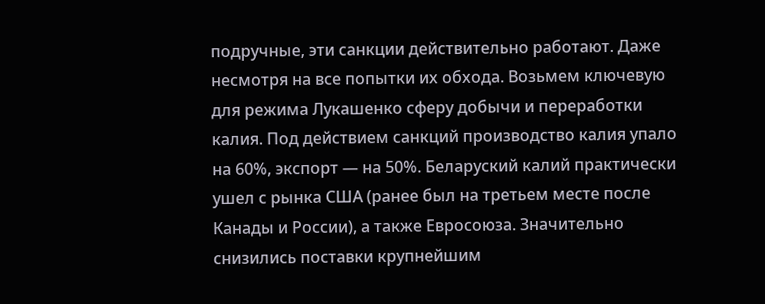подручные, эти санкции действительно работают. Даже несмотря на все попытки их обхода. Возьмем ключевую для режима Лукашенко сферу добычи и переработки калия. Под действием санкций производство калия упало на 60%, экспорт — на 50%. Беларуский калий практически ушел с рынка США (ранее был на третьем месте после Канады и России), а также Евросоюза. Значительно снизились поставки крупнейшим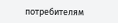потребителям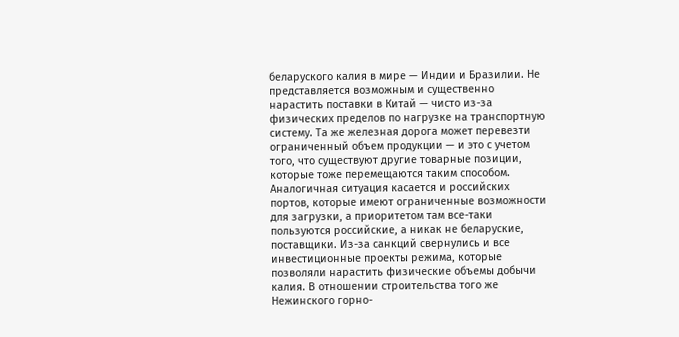беларуского калия в мире — Индии и Бразилии. Не представляется возможным и существенно нарастить поставки в Китай — чисто из-за физических пределов по нагрузке на транспортную систему. Та же железная дорога может перевезти ограниченный объем продукции — и это с учетом того, что существуют другие товарные позиции, которые тоже перемещаются таким способом. Аналогичная ситуация касается и российских портов, которые имеют ограниченные возможности для загрузки, а приоритетом там все-таки пользуются российские, а никак не беларуские, поставщики. Из-за санкций свернулись и все инвестиционные проекты режима, которые позволяли нарастить физические объемы добычи калия. В отношении строительства того же Нежинского горно-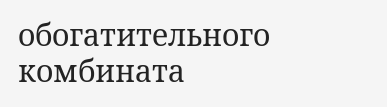обогатительного комбината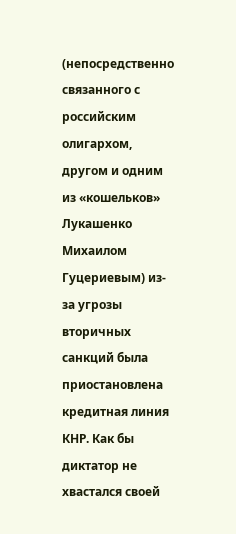(непосредственно связанного с российским олигархом, другом и одним из «кошельков» Лукашенко Михаилом Гуцериевым) из-за угрозы вторичных санкций была приостановлена кредитная линия КНР. Как бы диктатор не хвастался своей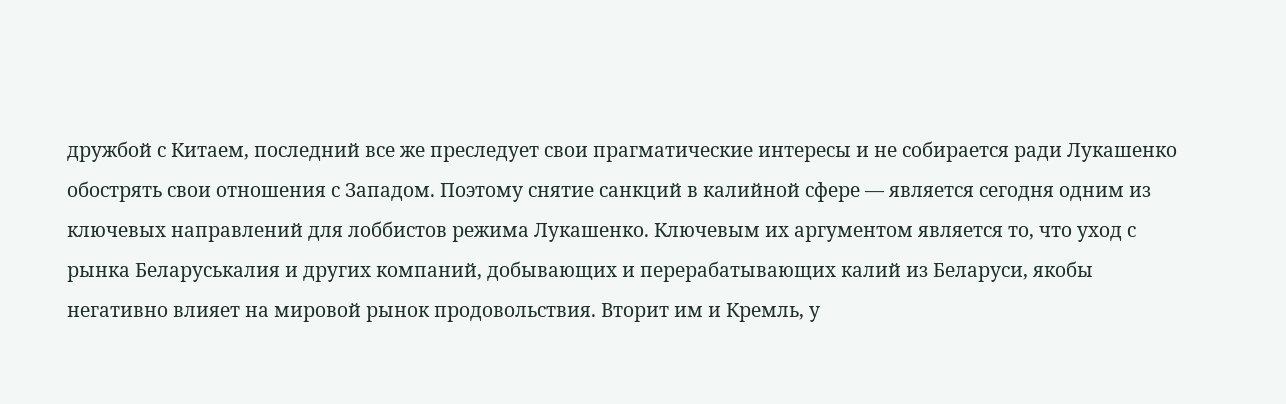дружбой с Китаем, последний все же преследует свои прагматические интересы и не собирается ради Лукашенко обострять свои отношения с Западом. Поэтому снятие санкций в калийной сфере — является сегодня одним из ключевых направлений для лоббистов режима Лукашенко. Ключевым их аргументом является то, что уход с рынка Беларуськалия и других компаний, добывающих и перерабатывающих калий из Беларуси, якобы негативно влияет на мировой рынок продовольствия. Вторит им и Кремль, у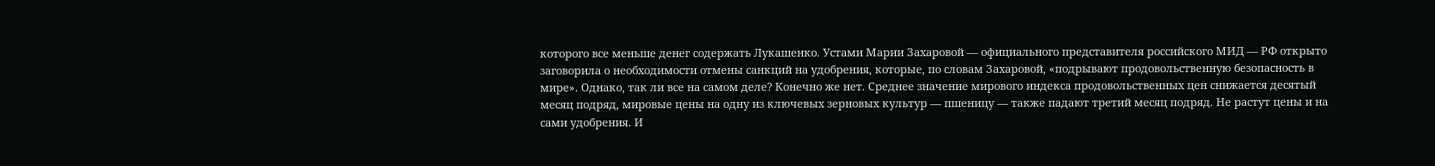которого все меньше денег содержать Лукашенко. Устами Марии Захаровой — официального представителя российского МИД — РФ открыто заговорила о необходимости отмены санкций на удобрения, которые, по словам Захаровой, «подрывают продовольственную безопасность в мире». Однако, так ли все на самом деле? Конечно же нет. Среднее значение мирового индекса продовольственных цен снижается десятый месяц подряд, мировые цены на одну из ключевых зерновых культур — пшеницу — также падают третий месяц подряд. Не растут цены и на сами удобрения. И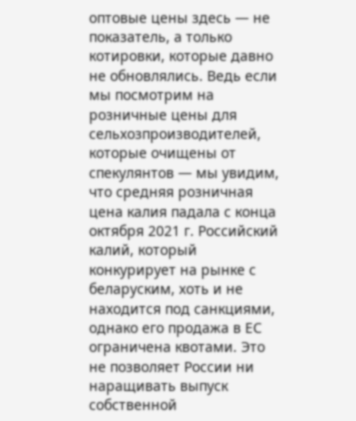оптовые цены здесь — не показатель, а только котировки, которые давно не обновлялись. Ведь если мы посмотрим на розничные цены для сельхозпроизводителей, которые очищены от спекулянтов — мы увидим, что средняя розничная цена калия падала с конца октября 2021 г. Российский калий, который конкурирует на рынке с беларуским, хоть и не находится под санкциями, однако его продажа в ЕС ограничена квотами. Это не позволяет России ни наращивать выпуск собственной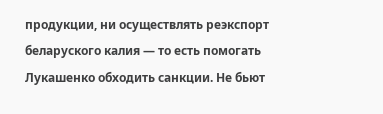продукции, ни осуществлять реэкспорт беларуского калия — то есть помогать Лукашенко обходить санкции. Не бьют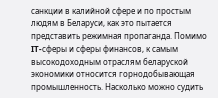санкции в калийной сфере и по простым людям в Беларуси, как это пытается представить режимная пропаганда. Помимо IT-сферы и сферы финансов, к самым высокодоходным отраслям беларуской экономики относится горнодобывающая промышленность. Насколько можно судить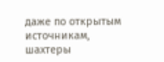даже по открытым источникам, шахтеры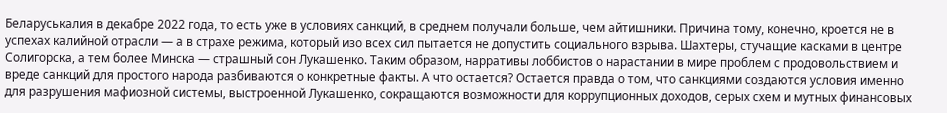Беларуськалия в декабре 2022 года, то есть уже в условиях санкций, в среднем получали больше, чем айтишники. Причина тому, конечно, кроется не в успехах калийной отрасли — а в страхе режима, который изо всех сил пытается не допустить социального взрыва. Шахтеры, стучащие касками в центре Солигорска, а тем более Минска — страшный сон Лукашенко. Таким образом, нарративы лоббистов о нарастании в мире проблем с продовольствием и вреде санкций для простого народа разбиваются о конкретные факты. А что остается? Остается правда о том, что санкциями создаются условия именно для разрушения мафиозной системы, выстроенной Лукашенко, сокращаются возможности для коррупционных доходов, серых схем и мутных финансовых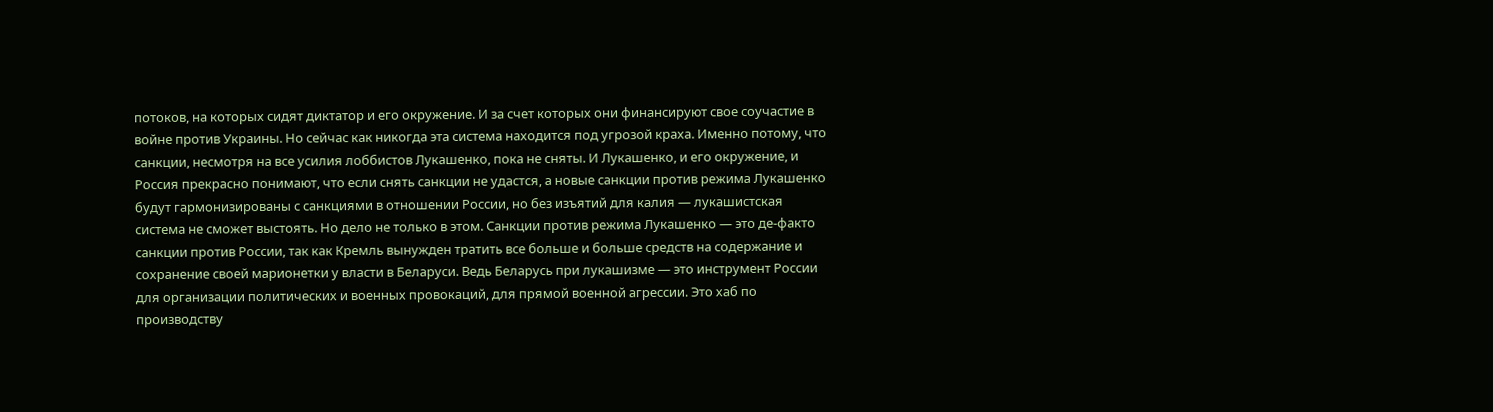потоков, на которых сидят диктатор и его окружение. И за счет которых они финансируют свое соучастие в войне против Украины. Но сейчас как никогда эта система находится под угрозой краха. Именно потому, что санкции, несмотря на все усилия лоббистов Лукашенко, пока не сняты. И Лукашенко, и его окружение, и Россия прекрасно понимают, что если снять санкции не удастся, а новые санкции против режима Лукашенко будут гармонизированы с санкциями в отношении России, но без изъятий для калия — лукашистская система не сможет выстоять. Но дело не только в этом. Санкции против режима Лукашенко — это де-факто санкции против России, так как Кремль вынужден тратить все больше и больше средств на содержание и сохранение своей марионетки у власти в Беларуси. Ведь Беларусь при лукашизме — это инструмент России для организации политических и военных провокаций, для прямой военной агрессии. Это хаб по производству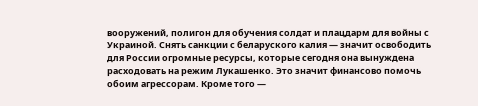вооружений, полигон для обучения солдат и плацдарм для войны с Украиной. Снять санкции с беларуского калия — значит освободить для России огромные ресурсы, которые сегодня она вынуждена расходовать на режим Лукашенко. Это значит финансово помочь обоим агрессорам. Кроме того —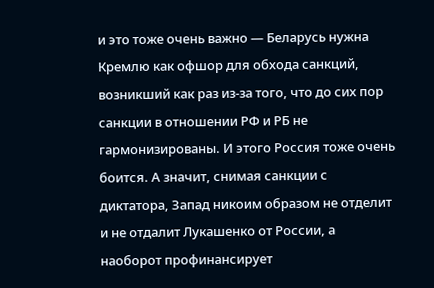и это тоже очень важно — Беларусь нужна Кремлю как офшор для обхода санкций, возникший как раз из-за того, что до сих пор санкции в отношении РФ и РБ не гармонизированы. И этого Россия тоже очень боится. А значит, снимая санкции с диктатора, Запад никоим образом не отделит и не отдалит Лукашенко от России, а наоборот профинансирует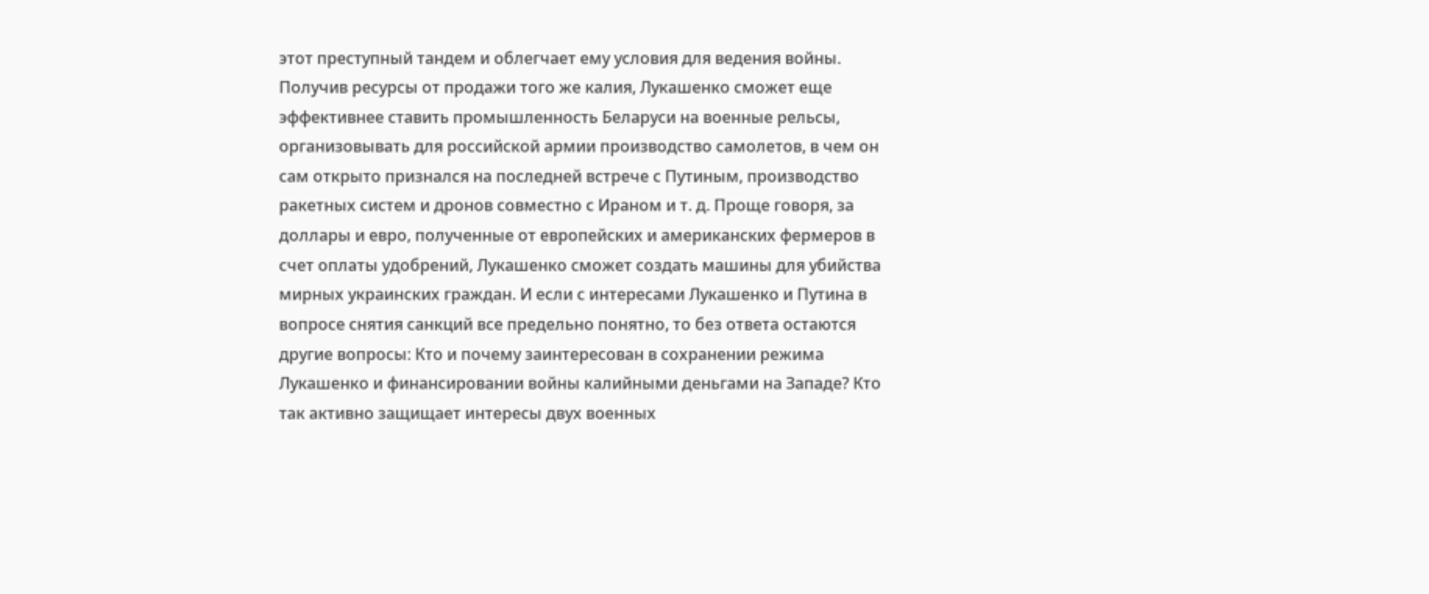этот преступный тандем и облегчает ему условия для ведения войны. Получив ресурсы от продажи того же калия, Лукашенко сможет еще эффективнее ставить промышленность Беларуси на военные рельсы, организовывать для российской армии производство самолетов, в чем он сам открыто признался на последней встрече с Путиным, производство ракетных систем и дронов совместно с Ираном и т. д. Проще говоря, за доллары и евро, полученные от европейских и американских фермеров в счет оплаты удобрений, Лукашенко сможет создать машины для убийства мирных украинских граждан. И если с интересами Лукашенко и Путина в вопросе снятия санкций все предельно понятно, то без ответа остаются другие вопросы: Кто и почему заинтересован в сохранении режима Лукашенко и финансировании войны калийными деньгами на Западе? Кто так активно защищает интересы двух военных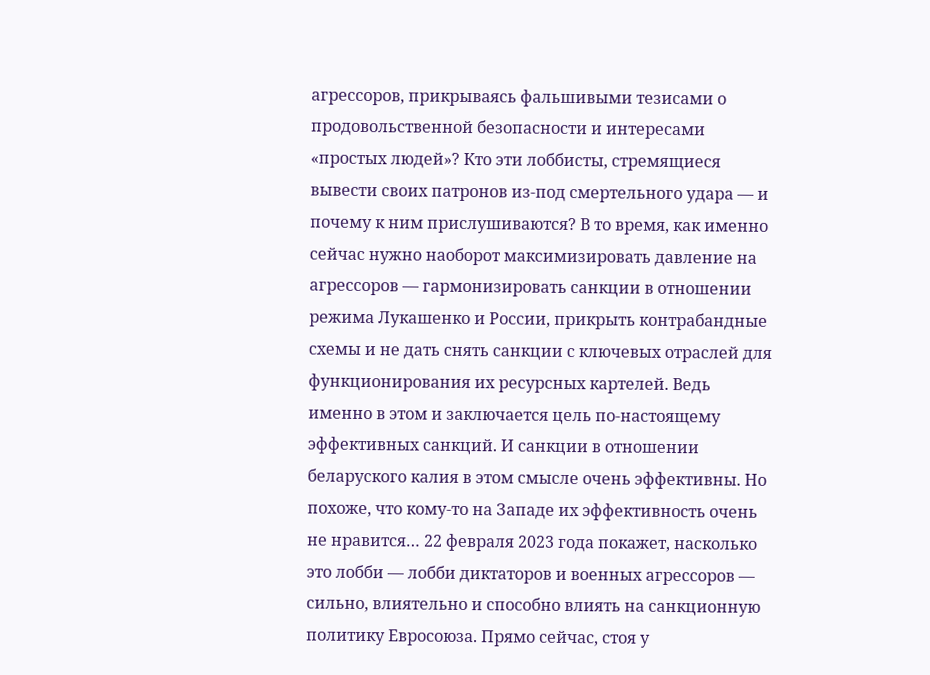агрессоров, прикрываясь фальшивыми тезисами о продовольственной безопасности и интересами «простых людей»? Кто эти лоббисты, стремящиеся вывести своих патронов из-под смертельного удара — и почему к ним прислушиваются? В то время, как именно сейчас нужно наоборот максимизировать давление на агрессоров — гармонизировать санкции в отношении режима Лукашенко и России, прикрыть контрабандные схемы и не дать снять санкции с ключевых отраслей для функционирования их ресурсных картелей. Ведь именно в этом и заключается цель по-настоящему эффективных санкций. И санкции в отношении беларуского калия в этом смысле очень эффективны. Но похоже, что кому-то на Западе их эффективность очень не нравится… 22 февраля 2023 года покажет, насколько это лобби — лобби диктаторов и военных агрессоров — сильно, влиятельно и способно влиять на санкционную политику Евросоюза. Прямо сейчас, стоя у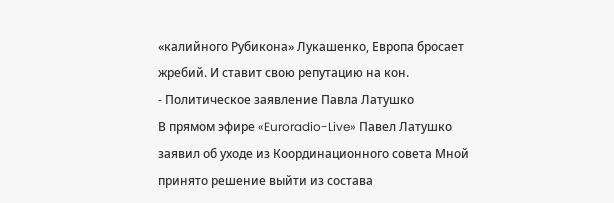«калийного Рубикона» Лукашенко, Европа бросает жребий. И ставит свою репутацию на кон.
- Политическое заявление Павла Латушко
В прямом эфире «Euroradio-Live» Павел Латушко заявил об уходе из Координационного совета Мной принято решение выйти из состава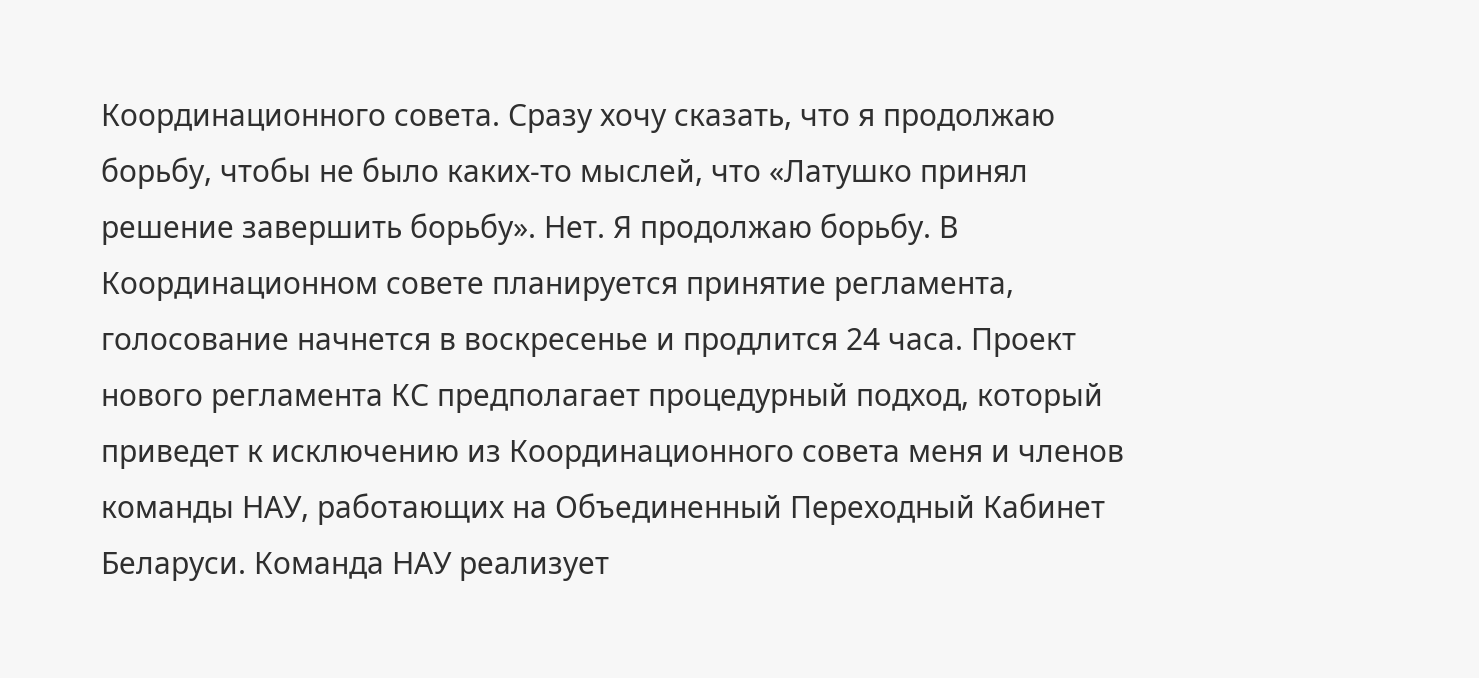Координационного совета. Сразу хочу сказать, что я продолжаю борьбу, чтобы не было каких-то мыслей, что «Латушко принял решение завершить борьбу». Нет. Я продолжаю борьбу. В Координационном совете планируется принятие регламента, голосование начнется в воскресенье и продлится 24 часа. Проект нового регламента КС предполагает процедурный подход, который приведет к исключению из Координационного совета меня и членов команды НАУ, работающих на Объединенный Переходный Кабинет Беларуси. Команда НАУ реализует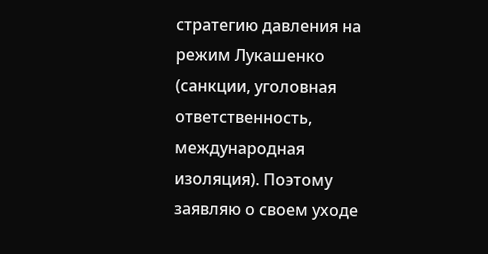стратегию давления на режим Лукашенко (санкции, уголовная ответственность, международная изоляция). Поэтому заявляю о своем уходе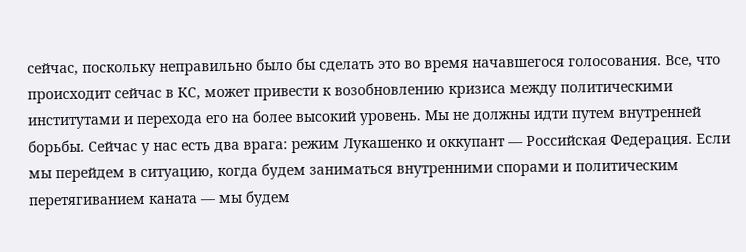сейчас, поскольку неправильно было бы сделать это во время начавшегося голосования. Все, что происходит сейчас в КС, может привести к возобновлению кризиса между политическими институтами и перехода его на более высокий уровень. Мы не должны идти путем внутренней борьбы. Сейчас у нас есть два врага: режим Лукашенко и оккупант — Российская Федерация. Если мы перейдем в ситуацию, когда будем заниматься внутренними спорами и политическим перетягиванием каната — мы будем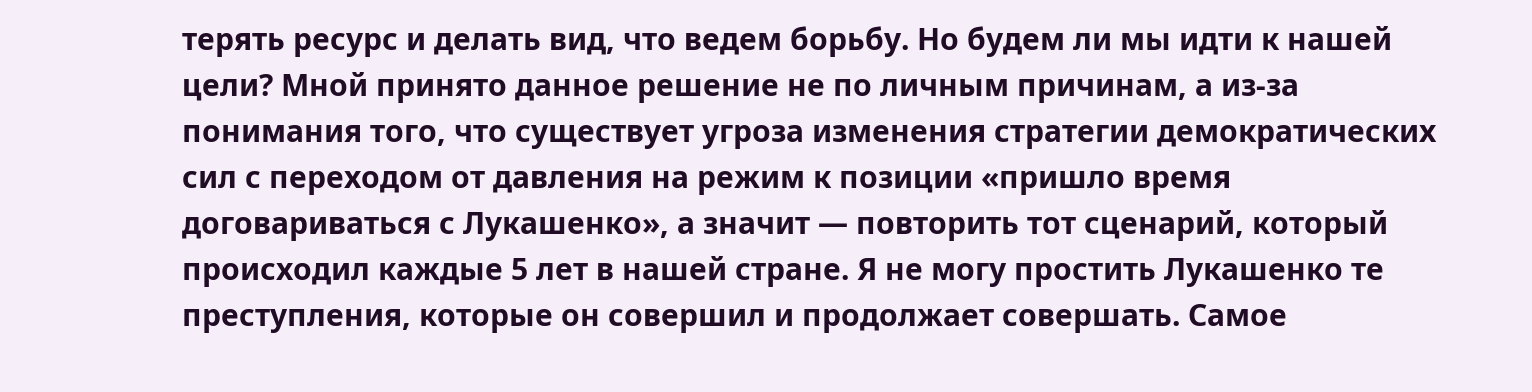терять ресурс и делать вид, что ведем борьбу. Но будем ли мы идти к нашей цели? Мной принято данное решение не по личным причинам, а из-за понимания того, что существует угроза изменения стратегии демократических сил с переходом от давления на режим к позиции «пришло время договариваться с Лукашенко», а значит — повторить тот сценарий, который происходил каждые 5 лет в нашей стране. Я не могу простить Лукашенко те преступления, которые он совершил и продолжает совершать. Самое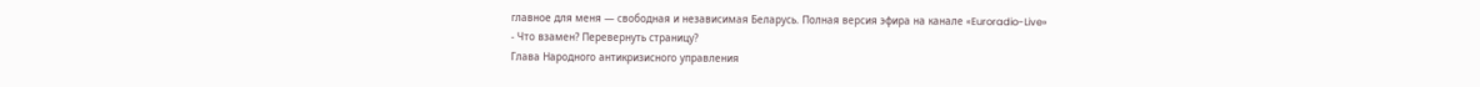главное для меня — свободная и независимая Беларусь. Полная версия эфира на канале «Euroradio-Live»
- Что взамен? Перевернуть страницу?
Глава Народного антикризисного управления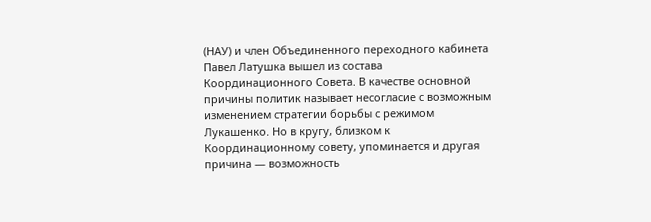(НАУ) и член Объединенного переходного кабинета Павел Латушка вышел из состава Координационного Совета. В качестве основной причины политик называет несогласие с возможным изменением стратегии борьбы с режимом Лукашенко. Но в кругу, близком к Координационному совету, упоминается и другая причина — возможность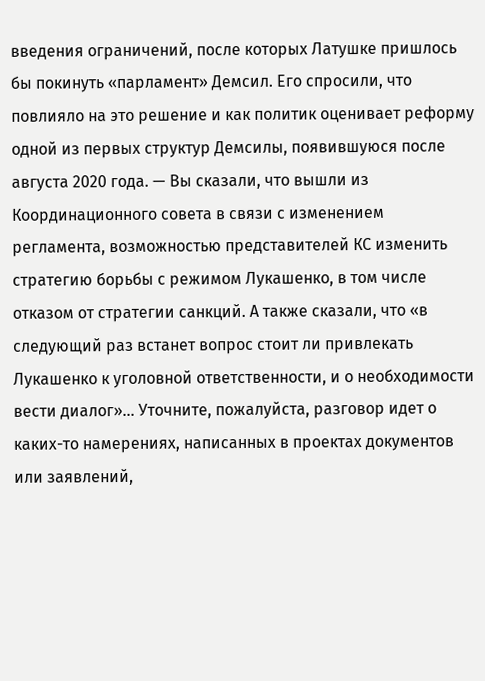введения ограничений, после которых Латушке пришлось бы покинуть «парламент» Демсил. Его спросили, что повлияло на это решение и как политик оценивает реформу одной из первых структур Демсилы, появившуюся после августа 2020 года. — Вы сказали, что вышли из Координационного совета в связи с изменением регламента, возможностью представителей КС изменить стратегию борьбы с режимом Лукашенко, в том числе отказом от стратегии санкций. А также сказали, что «в следующий раз встанет вопрос стоит ли привлекать Лукашенко к уголовной ответственности, и о необходимости вести диалог»... Уточните, пожалуйста, разговор идет о каких-то намерениях, написанных в проектах документов или заявлений,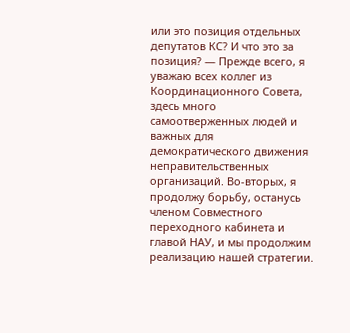или это позиция отдельных депутатов КС? И что это за позиция? — Прежде всего, я уважаю всех коллег из Координационного Совета, здесь много самоотверженных людей и важных для демократического движения неправительственных организаций. Во-вторых, я продолжу борьбу, останусь членом Совместного переходного кабинета и главой НАУ, и мы продолжим реализацию нашей стратегии.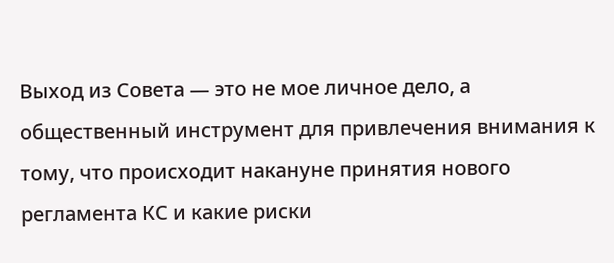Выход из Совета — это не мое личное дело, а общественный инструмент для привлечения внимания к тому, что происходит накануне принятия нового регламента КС и какие риски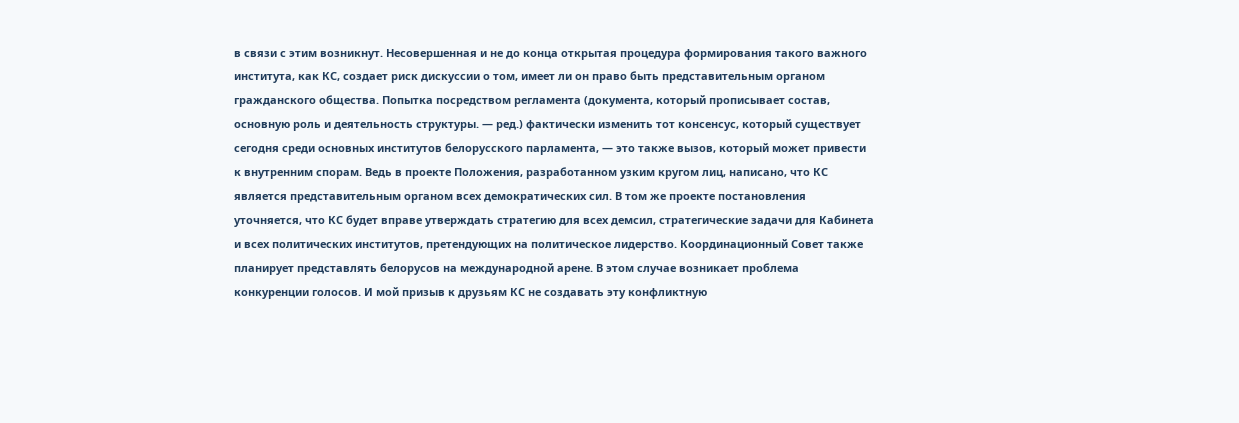в связи с этим возникнут. Несовершенная и не до конца открытая процедура формирования такого важного института, как КС, создает риск дискуссии о том, имеет ли он право быть представительным органом гражданского общества. Попытка посредством регламента (документа, который прописывает состав, основную роль и деятельность структуры. — ред.) фактически изменить тот консенсус, который существует сегодня среди основных институтов белорусского парламента, — это также вызов, который может привести к внутренним спорам. Ведь в проекте Положения, разработанном узким кругом лиц, написано, что КС является представительным органом всех демократических сил. В том же проекте постановления уточняется, что КС будет вправе утверждать стратегию для всех демсил, стратегические задачи для Кабинета и всех политических институтов, претендующих на политическое лидерство. Координационный Совет также планирует представлять белорусов на международной арене. В этом случае возникает проблема конкуренции голосов. И мой призыв к друзьям КС не создавать эту конфликтную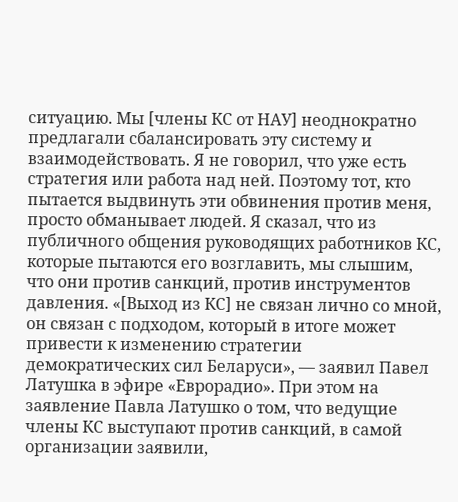ситуацию. Мы [члены КС от НАУ] неоднократно предлагали сбалансировать эту систему и взаимодействовать. Я не говорил, что уже есть стратегия или работа над ней. Поэтому тот, кто пытается выдвинуть эти обвинения против меня, просто обманывает людей. Я сказал, что из публичного общения руководящих работников КС, которые пытаются его возглавить, мы слышим, что они против санкций, против инструментов давления. «[Выход из КС] не связан лично со мной, он связан с подходом, который в итоге может привести к изменению стратегии демократических сил Беларуси», — заявил Павел Латушка в эфире «Еврорадио». При этом на заявление Павла Латушко о том, что ведущие члены КС выступают против санкций, в самой организации заявили,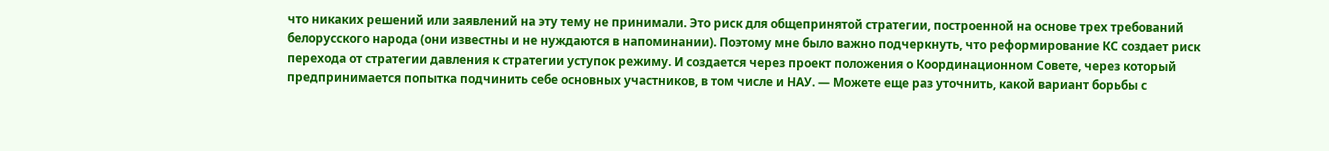что никаких решений или заявлений на эту тему не принимали. Это риск для общепринятой стратегии, построенной на основе трех требований белорусского народа (они известны и не нуждаются в напоминании). Поэтому мне было важно подчеркнуть, что реформирование КС создает риск перехода от стратегии давления к стратегии уступок режиму. И создается через проект положения о Координационном Совете, через который предпринимается попытка подчинить себе основных участников, в том числе и НАУ. — Можете еще раз уточнить, какой вариант борьбы с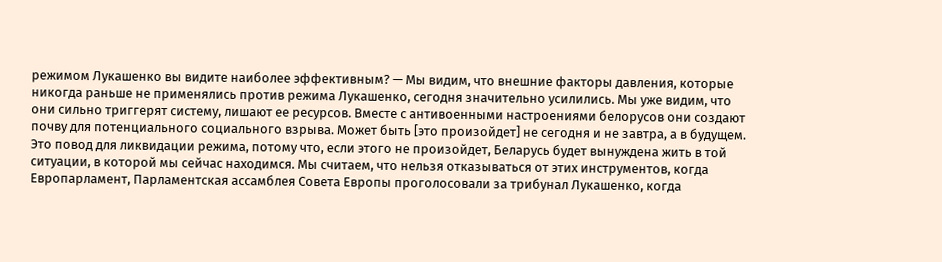режимом Лукашенко вы видите наиболее эффективным? — Мы видим, что внешние факторы давления, которые никогда раньше не применялись против режима Лукашенко, сегодня значительно усилились. Мы уже видим, что они сильно триггерят систему, лишают ее ресурсов. Вместе с антивоенными настроениями белорусов они создают почву для потенциального социального взрыва. Может быть [это произойдет] не сегодня и не завтра, а в будущем. Это повод для ликвидации режима, потому что, если этого не произойдет, Беларусь будет вынуждена жить в той ситуации, в которой мы сейчас находимся. Мы считаем, что нельзя отказываться от этих инструментов, когда Европарламент, Парламентская ассамблея Совета Европы проголосовали за трибунал Лукашенко, когда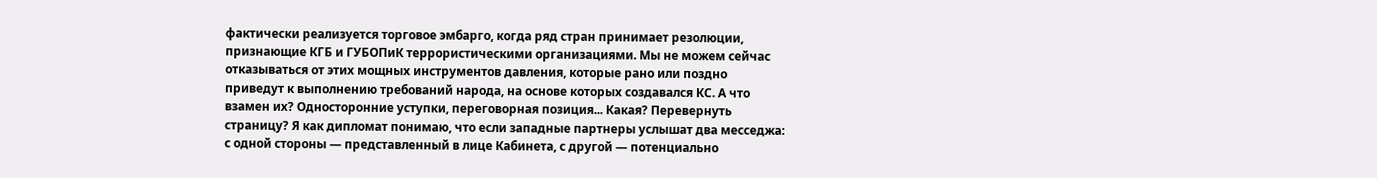фактически реализуется торговое эмбарго, когда ряд стран принимает резолюции, признающие КГБ и ГУБОПиК террористическими организациями. Мы не можем сейчас отказываться от этих мощных инструментов давления, которые рано или поздно приведут к выполнению требований народа, на основе которых создавался КС. А что взамен их? Односторонние уступки, переговорная позиция... Какая? Перевернуть страницу? Я как дипломат понимаю, что если западные партнеры услышат два месседжа: с одной стороны — представленный в лице Кабинета, с другой — потенциально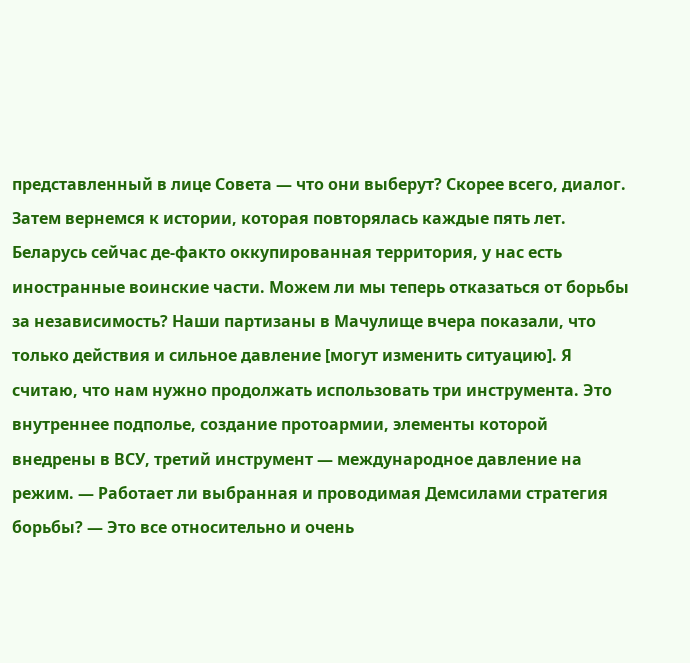представленный в лице Совета — что они выберут? Скорее всего, диалог. Затем вернемся к истории, которая повторялась каждые пять лет. Беларусь сейчас де-факто оккупированная территория, у нас есть иностранные воинские части. Можем ли мы теперь отказаться от борьбы за независимость? Наши партизаны в Мачулище вчера показали, что только действия и сильное давление [могут изменить ситуацию]. Я считаю, что нам нужно продолжать использовать три инструмента. Это внутреннее подполье, создание протоармии, элементы которой внедрены в ВСУ, третий инструмент — международное давление на режим. — Работает ли выбранная и проводимая Демсилами стратегия борьбы? — Это все относительно и очень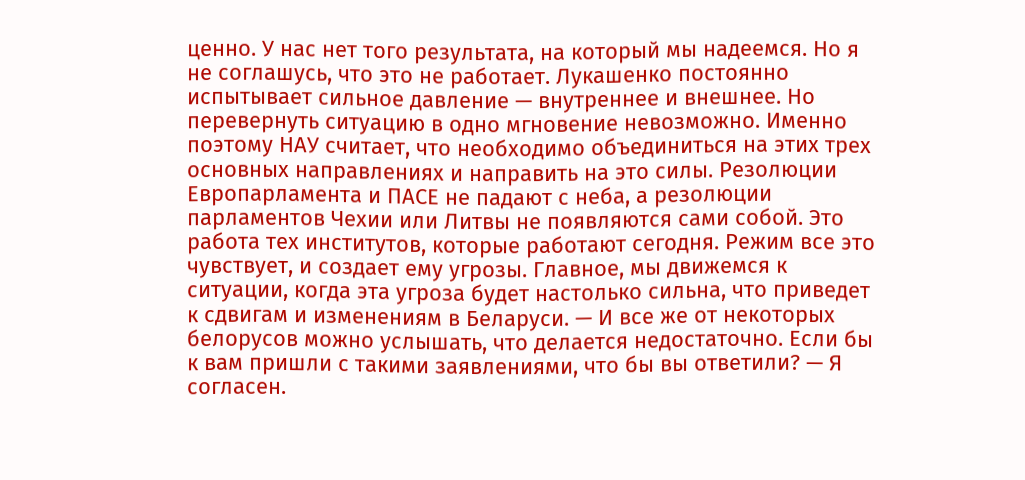ценно. У нас нет того результата, на который мы надеемся. Но я не соглашусь, что это не работает. Лукашенко постоянно испытывает сильное давление — внутреннее и внешнее. Но перевернуть ситуацию в одно мгновение невозможно. Именно поэтому НАУ считает, что необходимо объединиться на этих трех основных направлениях и направить на это силы. Резолюции Европарламента и ПАСЕ не падают с неба, а резолюции парламентов Чехии или Литвы не появляются сами собой. Это работа тех институтов, которые работают сегодня. Режим все это чувствует, и создает ему угрозы. Главное, мы движемся к ситуации, когда эта угроза будет настолько сильна, что приведет к сдвигам и изменениям в Беларуси. — И все же от некоторых белорусов можно услышать, что делается недостаточно. Если бы к вам пришли с такими заявлениями, что бы вы ответили? — Я согласен.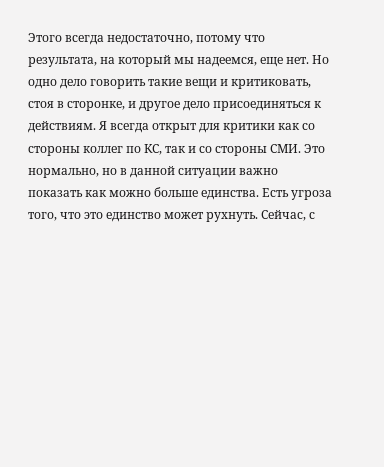Этого всегда недостаточно, потому что результата, на который мы надеемся, еще нет. Но одно дело говорить такие вещи и критиковать, стоя в сторонке, и другое дело присоединяться к действиям. Я всегда открыт для критики как со стороны коллег по КС, так и со стороны СМИ. Это нормально, но в данной ситуации важно показать как можно больше единства. Есть угроза того, что это единство может рухнуть. Сейчас, с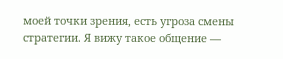моей точки зрения, есть угроза смены стратегии. Я вижу такое общение —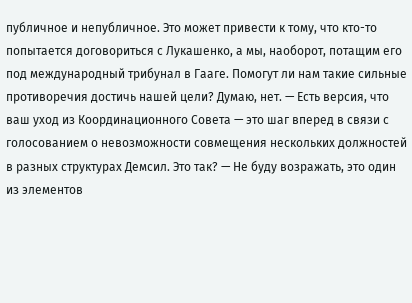публичное и непубличное. Это может привести к тому, что кто-то попытается договориться с Лукашенко, а мы, наоборот, потащим его под международный трибунал в Гааге. Помогут ли нам такие сильные противоречия достичь нашей цели? Думаю, нет. — Есть версия, что ваш уход из Координационного Совета — это шаг вперед в связи с голосованием о невозможности совмещения нескольких должностей в разных структурах Демсил. Это так? — Не буду возражать, это один из элементов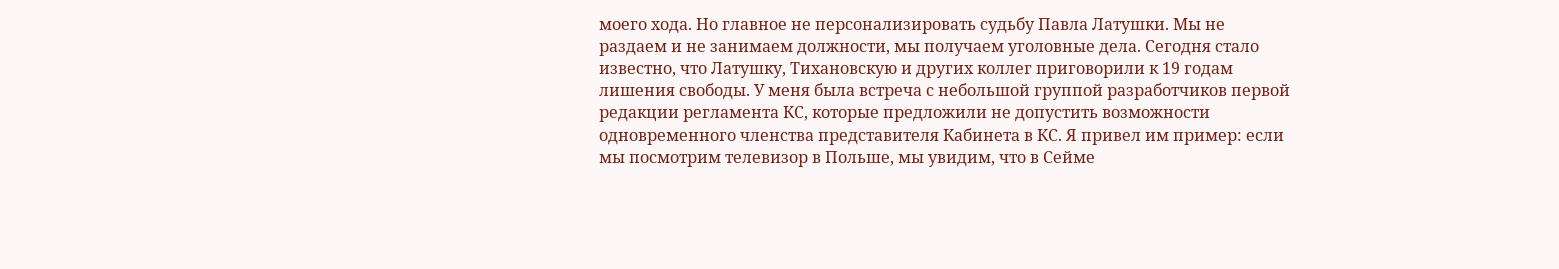моего хода. Но главное не персонализировать судьбу Павла Латушки. Мы не раздаем и не занимаем должности, мы получаем уголовные дела. Сегодня стало известно, что Латушку, Тихановскую и других коллег приговорили к 19 годам лишения свободы. У меня была встреча с небольшой группой разработчиков первой редакции регламента КС, которые предложили не допустить возможности одновременного членства представителя Кабинета в КС. Я привел им пример: если мы посмотрим телевизор в Польше, мы увидим, что в Сейме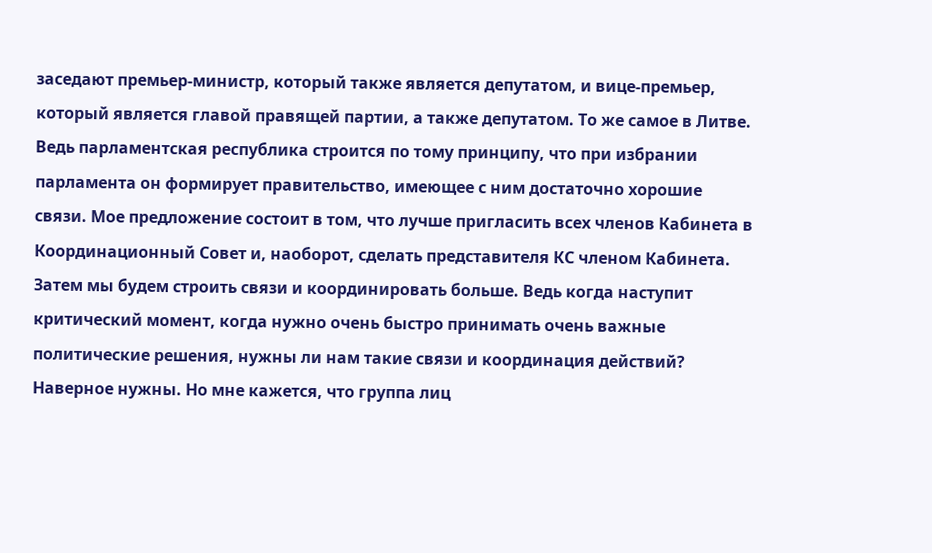заседают премьер-министр, который также является депутатом, и вице-премьер, который является главой правящей партии, а также депутатом. То же самое в Литве. Ведь парламентская республика строится по тому принципу, что при избрании парламента он формирует правительство, имеющее с ним достаточно хорошие связи. Мое предложение состоит в том, что лучше пригласить всех членов Кабинета в Координационный Совет и, наоборот, сделать представителя КС членом Кабинета. Затем мы будем строить связи и координировать больше. Ведь когда наступит критический момент, когда нужно очень быстро принимать очень важные политические решения, нужны ли нам такие связи и координация действий? Наверное нужны. Но мне кажется, что группа лиц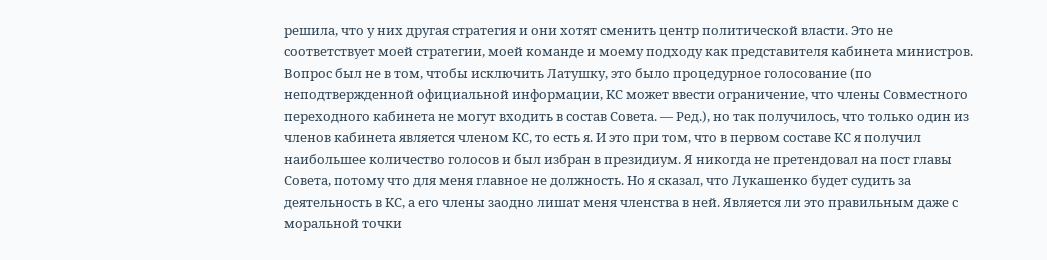решила, что у них другая стратегия и они хотят сменить центр политической власти. Это не соответствует моей стратегии, моей команде и моему подходу как представителя кабинета министров. Вопрос был не в том, чтобы исключить Латушку, это было процедурное голосование (по неподтвержденной официальной информации, КС может ввести ограничение, что члены Совместного переходного кабинета не могут входить в состав Совета. — Ред.), но так получилось, что только один из членов кабинета является членом КС, то есть я. И это при том, что в первом составе КС я получил наибольшее количество голосов и был избран в президиум. Я никогда не претендовал на пост главы Совета, потому что для меня главное не должность. Но я сказал, что Лукашенко будет судить за деятельность в КС, а его члены заодно лишат меня членства в ней. Является ли это правильным даже с моральной точки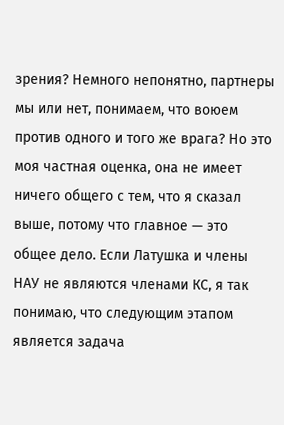зрения? Немного непонятно, партнеры мы или нет, понимаем, что воюем против одного и того же врага? Но это моя частная оценка, она не имеет ничего общего с тем, что я сказал выше, потому что главное — это общее дело. Если Латушка и члены НАУ не являются членами КС, я так понимаю, что следующим этапом является задача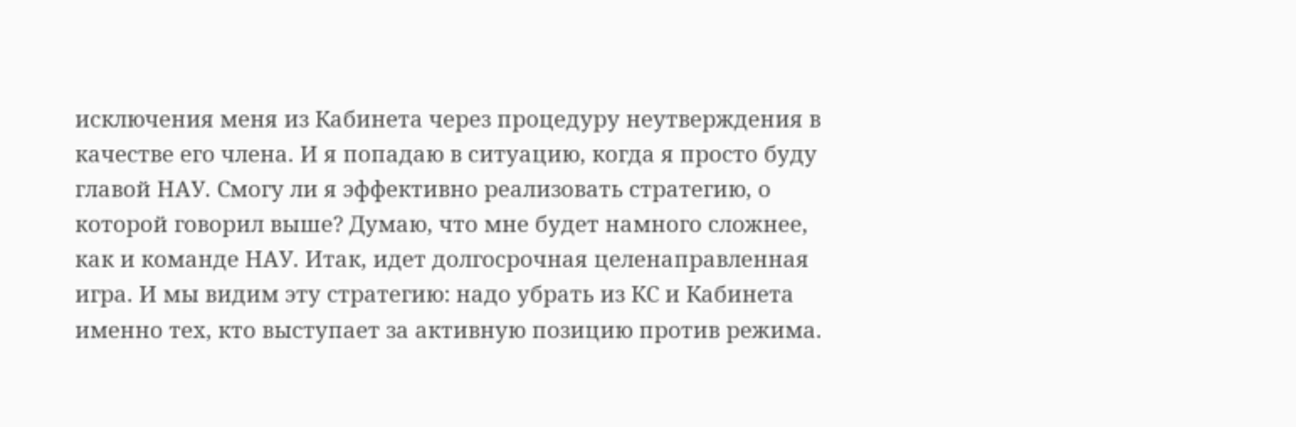исключения меня из Кабинета через процедуру неутверждения в качестве его члена. И я попадаю в ситуацию, когда я просто буду главой НАУ. Смогу ли я эффективно реализовать стратегию, о которой говорил выше? Думаю, что мне будет намного сложнее, как и команде НАУ. Итак, идет долгосрочная целенаправленная игра. И мы видим эту стратегию: надо убрать из КС и Кабинета именно тех, кто выступает за активную позицию против режима.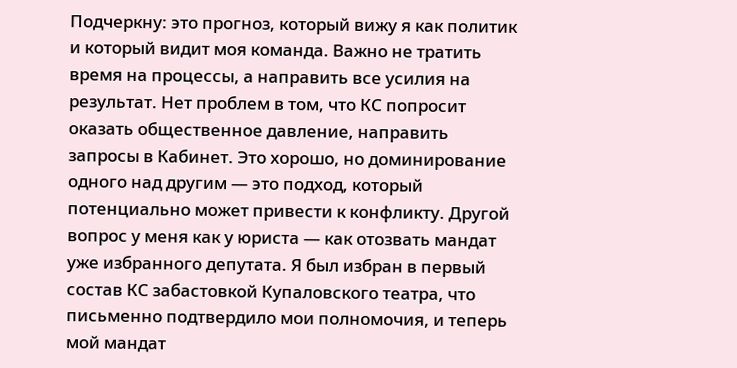Подчеркну: это прогноз, который вижу я как политик и который видит моя команда. Важно не тратить время на процессы, а направить все усилия на результат. Нет проблем в том, что КС попросит оказать общественное давление, направить запросы в Кабинет. Это хорошо, но доминирование одного над другим — это подход, который потенциально может привести к конфликту. Другой вопрос у меня как у юриста — как отозвать мандат уже избранного депутата. Я был избран в первый состав КС забастовкой Купаловского театра, что письменно подтвердило мои полномочия, и теперь мой мандат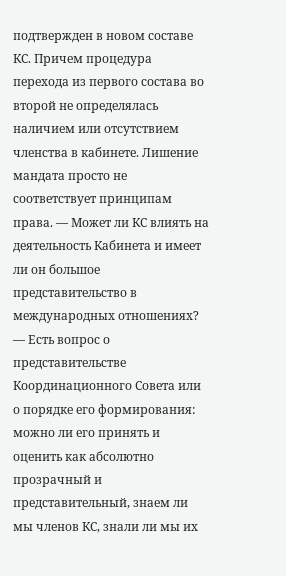подтвержден в новом составе КС. Причем процедура перехода из первого состава во второй не определялась наличием или отсутствием членства в кабинете. Лишение мандата просто не соответствует принципам права. — Может ли КС влиять на деятельность Кабинета и имеет ли он большое представительство в международных отношениях? — Есть вопрос о представительстве Координационного Совета или о порядке его формирования: можно ли его принять и оценить как абсолютно прозрачный и представительный, знаем ли мы членов КС, знали ли мы их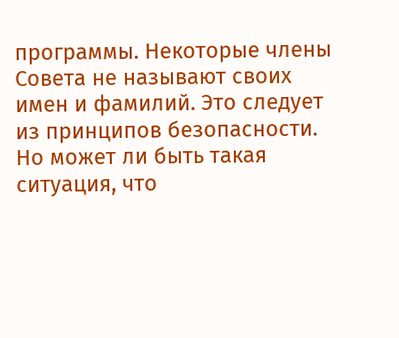программы. Некоторые члены Совета не называют своих имен и фамилий. Это следует из принципов безопасности. Но может ли быть такая ситуация, что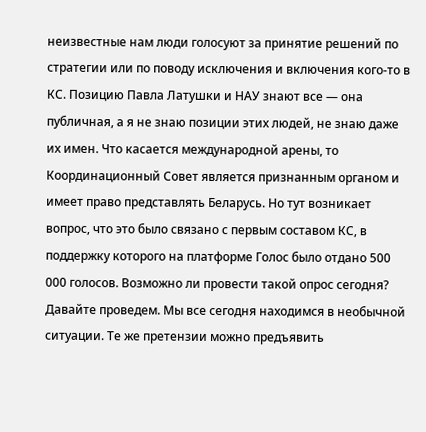неизвестные нам люди голосуют за принятие решений по стратегии или по поводу исключения и включения кого-то в КС. Позицию Павла Латушки и НАУ знают все — она публичная, а я не знаю позиции этих людей, не знаю даже их имен. Что касается международной арены, то Координационный Совет является признанным органом и имеет право представлять Беларусь. Но тут возникает вопрос, что это было связано с первым составом КС, в поддержку которого на платформе Голос было отдано 500 000 голосов. Возможно ли провести такой опрос сегодня? Давайте проведем. Мы все сегодня находимся в необычной ситуации. Те же претензии можно предъявить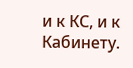и к КС, и к Кабинету.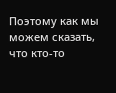Поэтому как мы можем сказать, что кто-то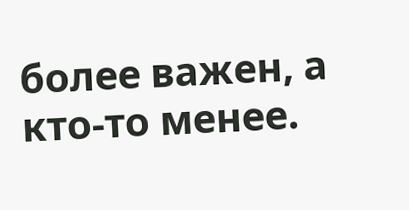более важен, а кто-то менее.